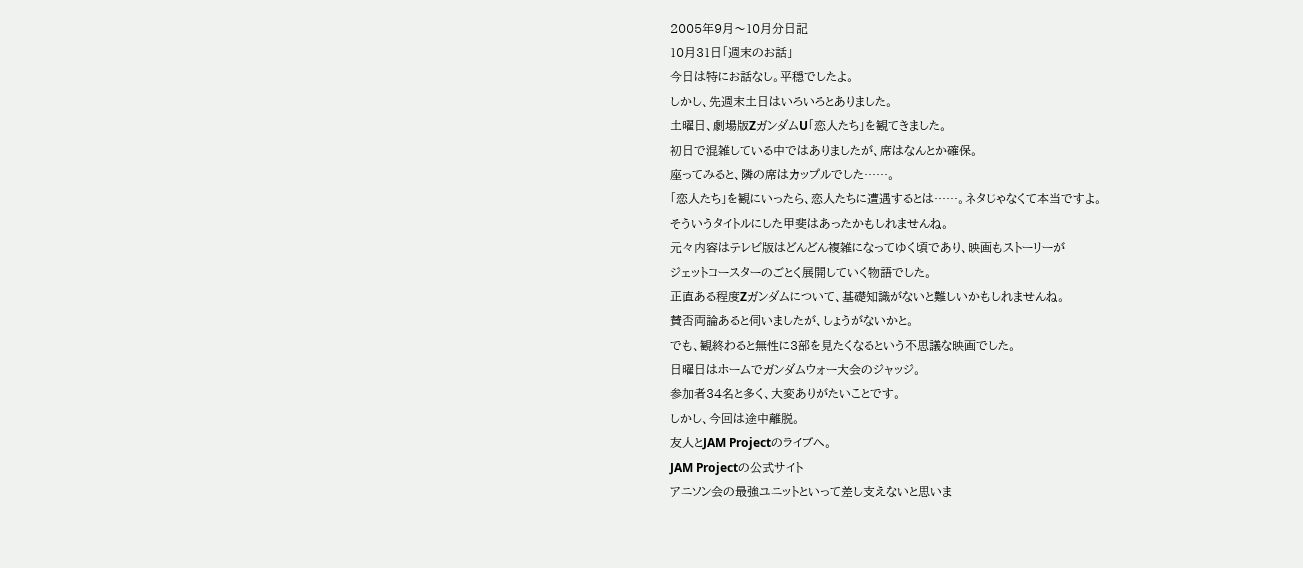2005年9月〜10月分日記
10月31日「週末のお話」
今日は特にお話なし。平穏でしたよ。
しかし、先週末土日はいろいろとありました。
土曜日、劇場版ZガンダムU「恋人たち」を観てきました。
初日で混雑している中ではありましたが、席はなんとか確保。
座ってみると、隣の席はカップルでした……。
「恋人たち」を観にいったら、恋人たちに遭遇するとは……。ネタじゃなくて本当ですよ。
そういうタイトルにした甲斐はあったかもしれませんね。
元々内容はテレビ版はどんどん複雑になってゆく頃であり、映画もストーリーが
ジェットコースターのごとく展開していく物語でした。
正直ある程度Zガンダムについて、基礎知識がないと難しいかもしれませんね。
賛否両論あると伺いましたが、しょうがないかと。
でも、観終わると無性に3部を見たくなるという不思議な映画でした。
日曜日はホームでガンダムウォー大会のジャッジ。
参加者34名と多く、大変ありがたいことです。
しかし、今回は途中離脱。
友人とJAM Projectのライブへ。
JAM Projectの公式サイト
アニソン会の最強ユニットといって差し支えないと思いま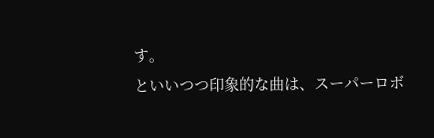す。
といいつつ印象的な曲は、スーパーロボ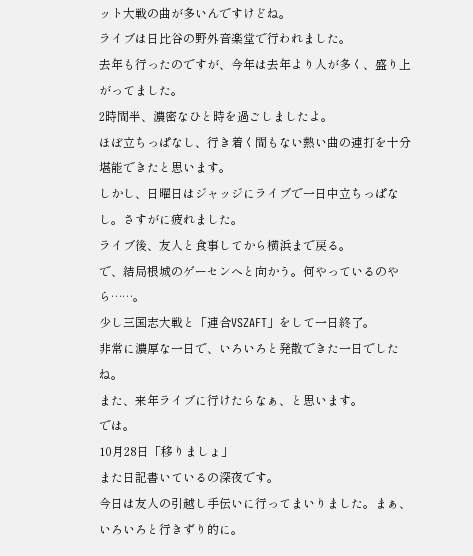ット大戦の曲が多いんですけどね。
ライブは日比谷の野外音楽堂で行われました。
去年も行ったのですが、今年は去年より人が多く、盛り上がってました。
2時間半、濃密なひと時を過ごしましたよ。
ほぼ立ちっぱなし、行き着く間もない熱い曲の連打を十分堪能できたと思います。
しかし、日曜日はジャッジにライブで一日中立ちっぱなし。さすがに疲れました。
ライブ後、友人と食事してから横浜まで戻る。
で、結局根城のゲーセンへと向かう。何やっているのやら……。
少し三国志大戦と「連合VSZAFT」をして一日終了。
非常に濃厚な一日で、いろいろと発散できた一日でしたね。
また、来年ライブに行けたらなぁ、と思います。
では。
10月28日「移りましょ」
また日記書いているの深夜です。
今日は友人の引越し手伝いに行ってまいりました。まぁ、いろいろと行きずり的に。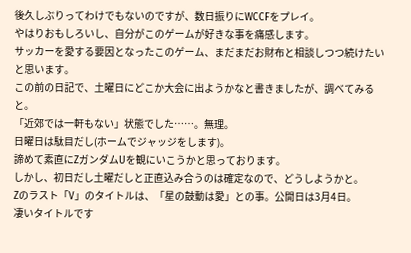後久しぶりってわけでもないのですが、数日振りにWCCFをプレイ。
やはりおもしろいし、自分がこのゲームが好きな事を痛感します。
サッカーを愛する要因となったこのゲーム、まだまだお財布と相談しつつ続けたいと思います。
この前の日記で、土曜日にどこか大会に出ようかなと書きましたが、調べてみると。
「近郊では一軒もない」状態でした……。無理。
日曜日は駄目だし(ホームでジャッジをします)。
諦めて素直にZガンダムUを観にいこうかと思っております。
しかし、初日だし土曜だしと正直込み合うのは確定なので、どうしようかと。
Zのラスト「V」のタイトルは、「星の鼓動は愛」との事。公開日は3月4日。
凄いタイトルです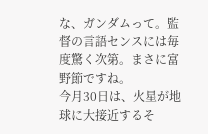な、ガンダムって。監督の言語センスには毎度驚く次第。まさに富野節ですね。
今月30日は、火星が地球に大接近するそ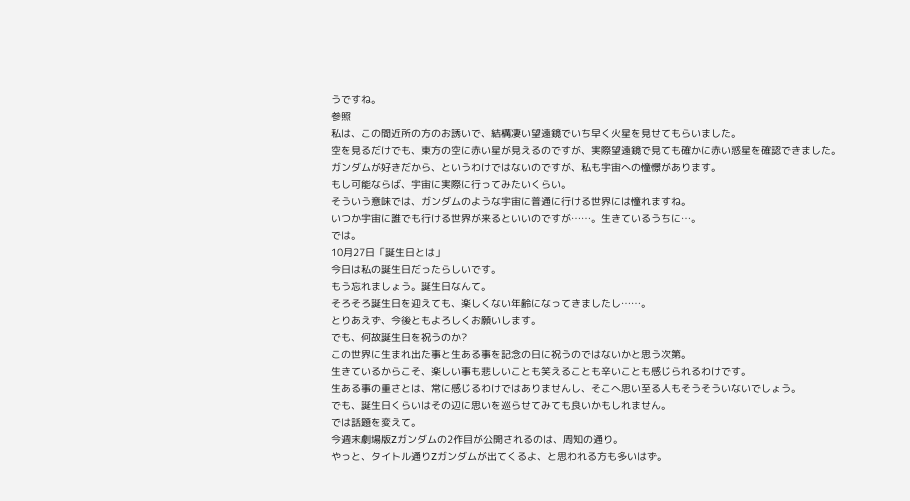うですね。
参照
私は、この間近所の方のお誘いで、結構凄い望遠鏡でいち早く火星を見せてもらいました。
空を見るだけでも、東方の空に赤い星が見えるのですが、実際望遠鏡で見ても確かに赤い惑星を確認できました。
ガンダムが好きだから、というわけではないのですが、私も宇宙への憧憬があります。
もし可能ならば、宇宙に実際に行ってみたいくらい。
そういう意味では、ガンダムのような宇宙に普通に行ける世界には憧れますね。
いつか宇宙に誰でも行ける世界が来るといいのですが……。生きているうちに…。
では。
10月27日「誕生日とは」
今日は私の誕生日だったらしいです。
もう忘れましょう。誕生日なんて。
そろそろ誕生日を迎えても、楽しくない年齢になってきましたし……。
とりあえず、今後ともよろしくお願いします。
でも、何故誕生日を祝うのか?
この世界に生まれ出た事と生ある事を記念の日に祝うのではないかと思う次第。
生きているからこそ、楽しい事も悲しいことも笑えることも辛いことも感じられるわけです。
生ある事の重さとは、常に感じるわけではありませんし、そこへ思い至る人もそうそういないでしょう。
でも、誕生日くらいはその辺に思いを巡らせてみても良いかもしれません。
では話題を変えて。
今週末劇場版Zガンダムの2作目が公開されるのは、周知の通り。
やっと、タイトル通りZガンダムが出てくるよ、と思われる方も多いはず。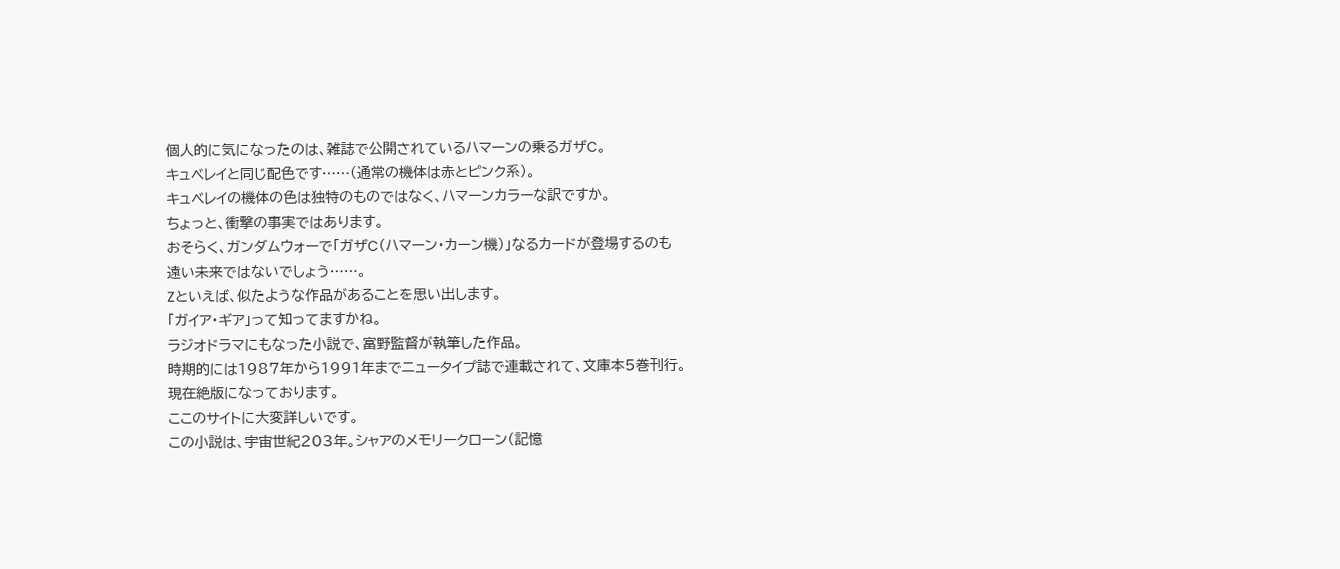個人的に気になったのは、雑誌で公開されているハマーンの乗るガザC。
キュベレイと同じ配色です……(通常の機体は赤とピンク系)。
キュベレイの機体の色は独特のものではなく、ハマーンカラーな訳ですか。
ちょっと、衝撃の事実ではあります。
おそらく、ガンダムウォーで「ガザC(ハマーン・カーン機)」なるカードが登場するのも
遠い未来ではないでしょう……。
Zといえば、似たような作品があることを思い出します。
「ガイア・ギア」って知ってますかね。
ラジオドラマにもなった小説で、富野監督が執筆した作品。
時期的には1987年から1991年までニュータイプ誌で連載されて、文庫本5巻刊行。
現在絶版になっております。
ここのサイトに大変詳しいです。
この小説は、宇宙世紀203年。シャアのメモリークローン(記憶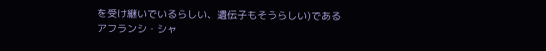を受け継いでいるらしい、遺伝子もそうらしい)である
アフランシ・シャ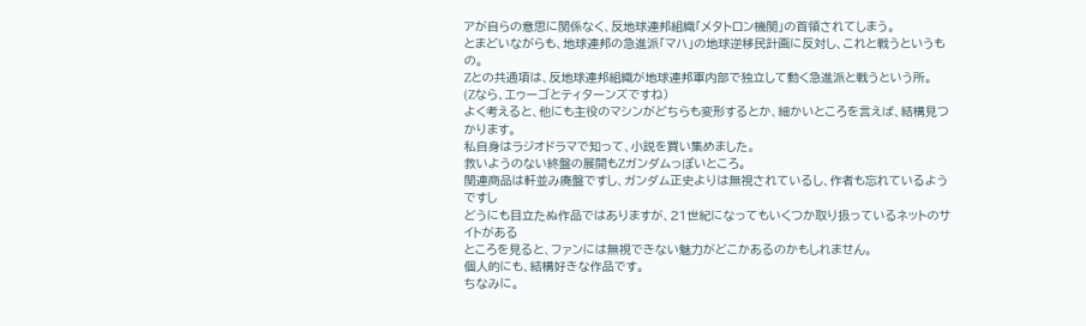アが自らの意思に関係なく、反地球連邦組織「メタトロン機関」の首領されてしまう。
とまどいながらも、地球連邦の急進派「マハ」の地球逆移民計画に反対し、これと戦うというもの。
Zとの共通項は、反地球連邦組織が地球連邦軍内部で独立して動く急進派と戦うという所。
(Zなら、エゥーゴとティターンズですね)
よく考えると、他にも主役のマシンがどちらも変形するとか、細かいところを言えば、結構見つかります。
私自身はラジオドラマで知って、小説を買い集めました。
救いようのない終盤の展開もZガンダムっぽいところ。
関連商品は軒並み廃盤ですし、ガンダム正史よりは無視されているし、作者も忘れているようですし
どうにも目立たぬ作品ではありますが、21世紀になってもいくつか取り扱っているネットのサイトがある
ところを見ると、ファンには無視できない魅力がどこかあるのかもしれません。
個人的にも、結構好きな作品です。
ちなみに。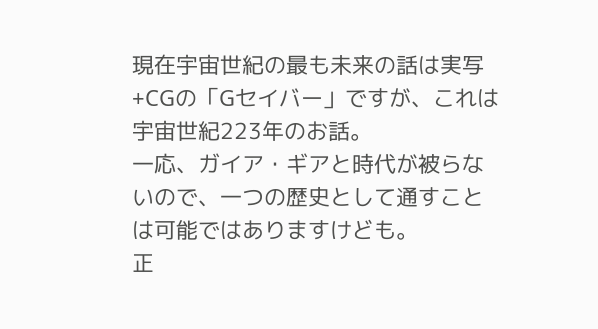現在宇宙世紀の最も未来の話は実写+CGの「Gセイバー」ですが、これは宇宙世紀223年のお話。
一応、ガイア・ギアと時代が被らないので、一つの歴史として通すことは可能ではありますけども。
正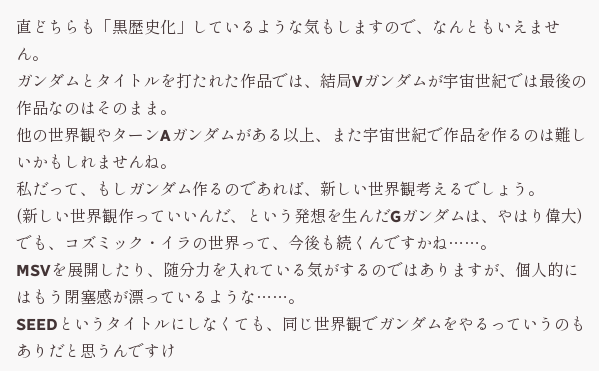直どちらも「黒歴史化」しているような気もしますので、なんともいえません。
ガンダムとタイトルを打たれた作品では、結局Vガンダムが宇宙世紀では最後の作品なのはそのまま。
他の世界観やターンAガンダムがある以上、また宇宙世紀で作品を作るのは難しいかもしれませんね。
私だって、もしガンダム作るのであれば、新しい世界観考えるでしょう。
(新しい世界観作っていいんだ、という発想を生んだGガンダムは、やはり偉大)
でも、コズミック・イラの世界って、今後も続くんですかね……。
MSVを展開したり、随分力を入れている気がするのではありますが、個人的にはもう閉塞感が漂っているような……。
SEEDというタイトルにしなくても、同じ世界観でガンダムをやるっていうのもありだと思うんですけ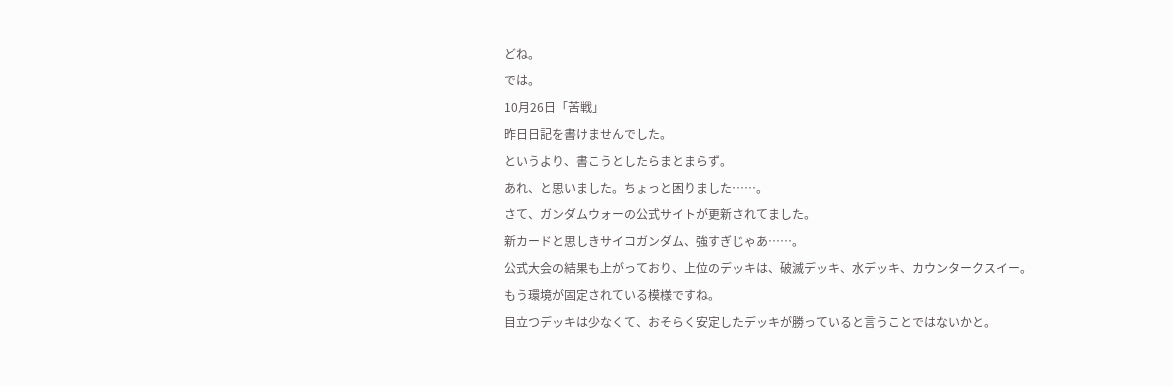どね。
では。
10月26日「苦戦」
昨日日記を書けませんでした。
というより、書こうとしたらまとまらず。
あれ、と思いました。ちょっと困りました……。
さて、ガンダムウォーの公式サイトが更新されてました。
新カードと思しきサイコガンダム、強すぎじゃあ……。
公式大会の結果も上がっており、上位のデッキは、破滅デッキ、水デッキ、カウンタークスイー。
もう環境が固定されている模様ですね。
目立つデッキは少なくて、おそらく安定したデッキが勝っていると言うことではないかと。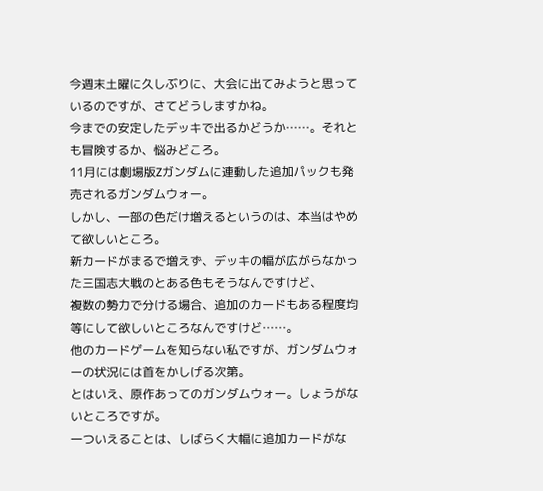今週末土曜に久しぶりに、大会に出てみようと思っているのですが、さてどうしますかね。
今までの安定したデッキで出るかどうか……。それとも冒険するか、悩みどころ。
11月には劇場版Zガンダムに連動した追加パックも発売されるガンダムウォー。
しかし、一部の色だけ増えるというのは、本当はやめて欲しいところ。
新カードがまるで増えず、デッキの幅が広がらなかった三国志大戦のとある色もそうなんですけど、
複数の勢力で分ける場合、追加のカードもある程度均等にして欲しいところなんですけど……。
他のカードゲームを知らない私ですが、ガンダムウォーの状況には首をかしげる次第。
とはいえ、原作あってのガンダムウォー。しょうがないところですが。
一ついえることは、しばらく大幅に追加カードがな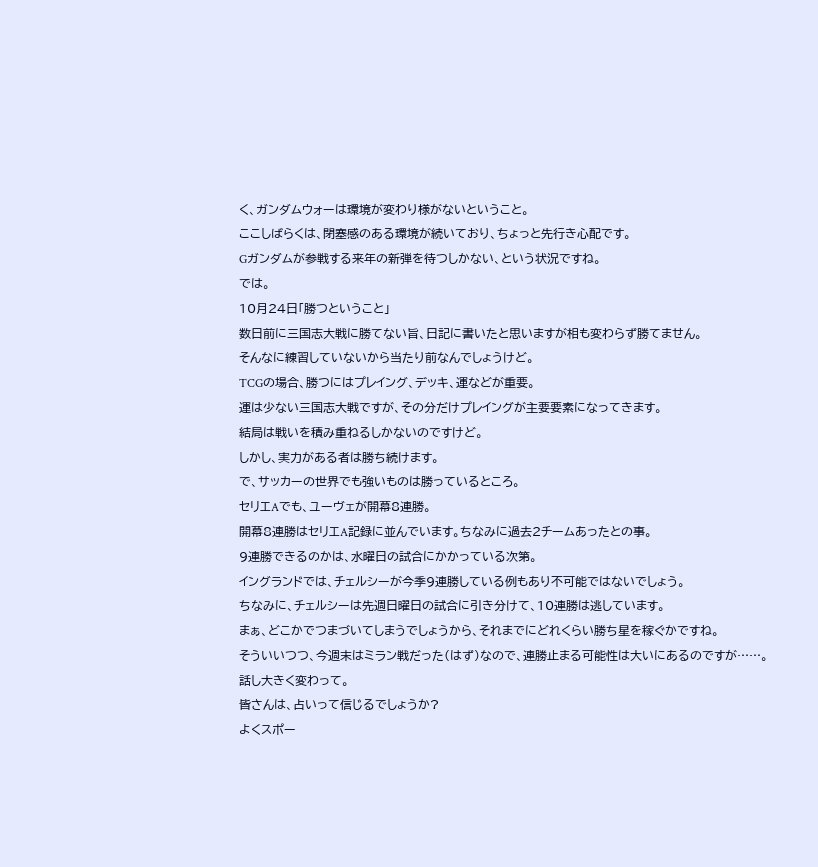く、ガンダムウォーは環境が変わり様がないということ。
ここしばらくは、閉塞感のある環境が続いており、ちょっと先行き心配です。
Gガンダムが参戦する来年の新弾を待つしかない、という状況ですね。
では。
10月24日「勝つということ」
数日前に三国志大戦に勝てない旨、日記に書いたと思いますが相も変わらず勝てません。
そんなに練習していないから当たり前なんでしょうけど。
TCGの場合、勝つにはプレイング、デッキ、運などが重要。
運は少ない三国志大戦ですが、その分だけプレイングが主要要素になってきます。
結局は戦いを積み重ねるしかないのですけど。
しかし、実力がある者は勝ち続けます。
で、サッカーの世界でも強いものは勝っているところ。
セリエAでも、ユーヴェが開幕8連勝。
開幕8連勝はセリエA記録に並んでいます。ちなみに過去2チームあったとの事。
9連勝できるのかは、水曜日の試合にかかっている次第。
イングランドでは、チェルシーが今季9連勝している例もあり不可能ではないでしょう。
ちなみに、チェルシーは先週日曜日の試合に引き分けて、10連勝は逃しています。
まぁ、どこかでつまづいてしまうでしょうから、それまでにどれくらい勝ち星を稼ぐかですね。
そういいつつ、今週末はミラン戦だった(はず)なので、連勝止まる可能性は大いにあるのですが……。
話し大きく変わって。
皆さんは、占いって信じるでしょうか?
よくスポー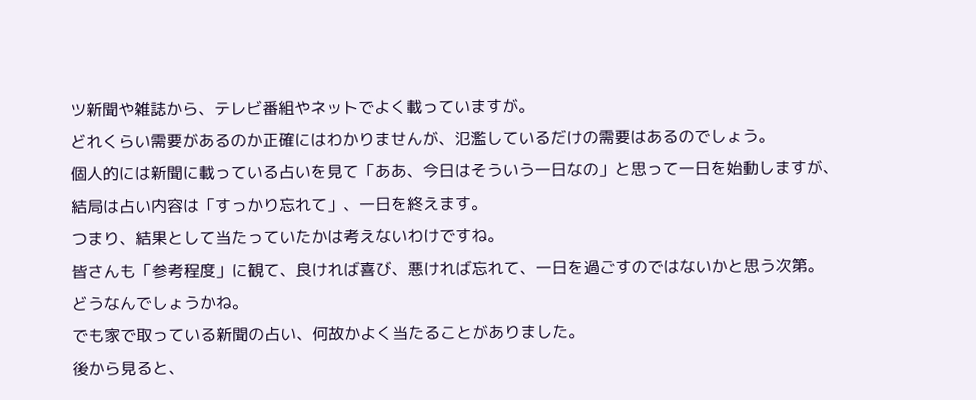ツ新聞や雑誌から、テレビ番組やネットでよく載っていますが。
どれくらい需要があるのか正確にはわかりませんが、氾濫しているだけの需要はあるのでしょう。
個人的には新聞に載っている占いを見て「ああ、今日はそういう一日なの」と思って一日を始動しますが、
結局は占い内容は「すっかり忘れて」、一日を終えます。
つまり、結果として当たっていたかは考えないわけですね。
皆さんも「参考程度」に観て、良ければ喜び、悪ければ忘れて、一日を過ごすのではないかと思う次第。
どうなんでしょうかね。
でも家で取っている新聞の占い、何故かよく当たることがありました。
後から見ると、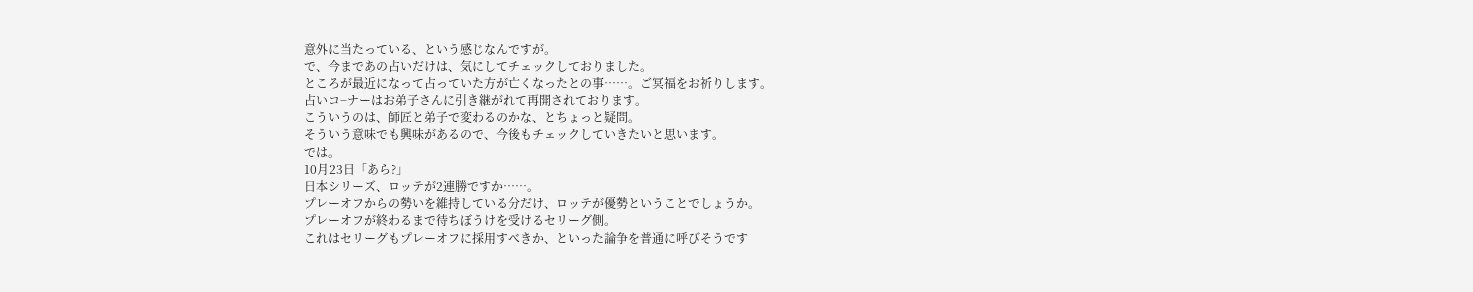意外に当たっている、という感じなんですが。
で、今まであの占いだけは、気にしてチェックしておりました。
ところが最近になって占っていた方が亡くなったとの事……。ご冥福をお祈りします。
占いコ−ナーはお弟子さんに引き継がれて再開されております。
こういうのは、師匠と弟子で変わるのかな、とちょっと疑問。
そういう意味でも興味があるので、今後もチェックしていきたいと思います。
では。
10月23日「あら?」
日本シリーズ、ロッテが2連勝ですか……。
プレーオフからの勢いを維持している分だけ、ロッテが優勢ということでしょうか。
プレーオフが終わるまで待ちぼうけを受けるセリーグ側。
これはセリーグもプレーオフに採用すべきか、といった論争を普通に呼びそうです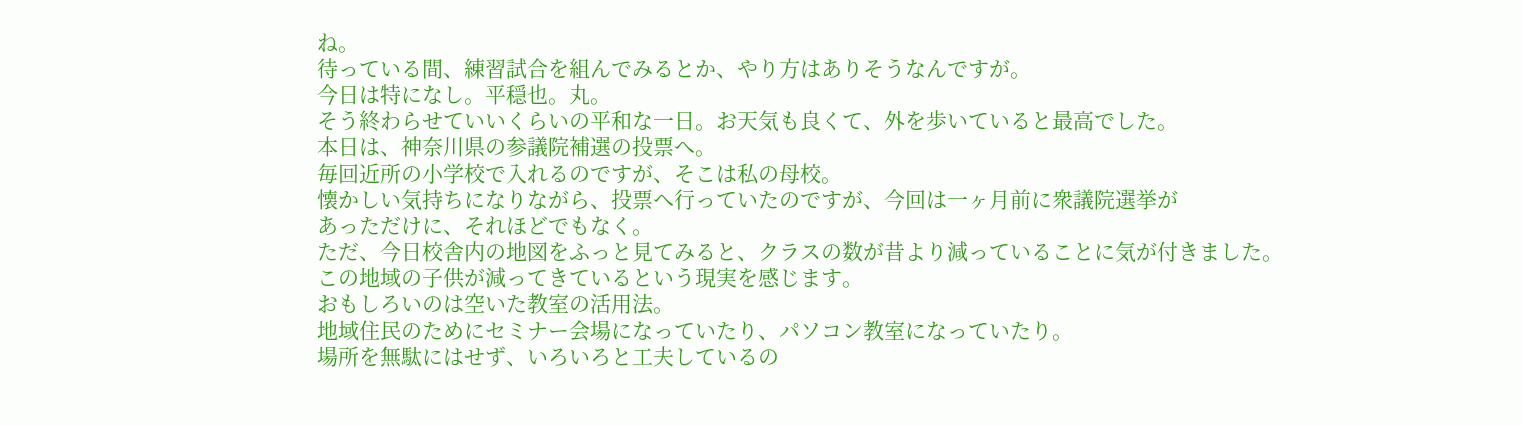ね。
待っている間、練習試合を組んでみるとか、やり方はありそうなんですが。
今日は特になし。平穏也。丸。
そう終わらせていいくらいの平和な一日。お天気も良くて、外を歩いていると最高でした。
本日は、神奈川県の参議院補選の投票へ。
毎回近所の小学校で入れるのですが、そこは私の母校。
懐かしい気持ちになりながら、投票へ行っていたのですが、今回は一ヶ月前に衆議院選挙が
あっただけに、それほどでもなく。
ただ、今日校舎内の地図をふっと見てみると、クラスの数が昔より減っていることに気が付きました。
この地域の子供が減ってきているという現実を感じます。
おもしろいのは空いた教室の活用法。
地域住民のためにセミナー会場になっていたり、パソコン教室になっていたり。
場所を無駄にはせず、いろいろと工夫しているの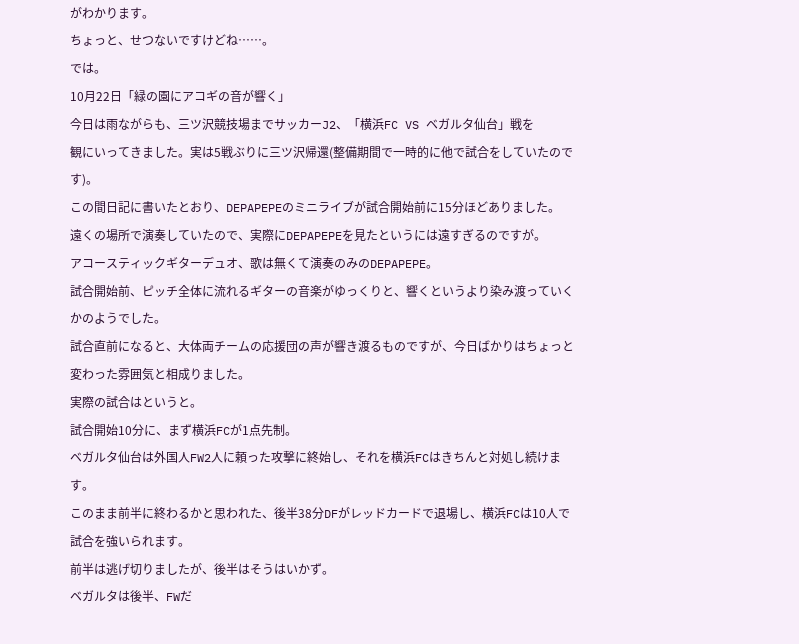がわかります。
ちょっと、せつないですけどね……。
では。
10月22日「緑の園にアコギの音が響く」
今日は雨ながらも、三ツ沢競技場までサッカーJ2、「横浜FC VS ベガルタ仙台」戦を
観にいってきました。実は5戦ぶりに三ツ沢帰還(整備期間で一時的に他で試合をしていたのです)。
この間日記に書いたとおり、DEPAPEPEのミニライブが試合開始前に15分ほどありました。
遠くの場所で演奏していたので、実際にDEPAPEPEを見たというには遠すぎるのですが。
アコースティックギターデュオ、歌は無くて演奏のみのDEPAPEPE。
試合開始前、ピッチ全体に流れるギターの音楽がゆっくりと、響くというより染み渡っていくかのようでした。
試合直前になると、大体両チームの応援団の声が響き渡るものですが、今日ばかりはちょっと変わった雰囲気と相成りました。
実際の試合はというと。
試合開始10分に、まず横浜FCが1点先制。
ベガルタ仙台は外国人FW2人に頼った攻撃に終始し、それを横浜FCはきちんと対処し続けます。
このまま前半に終わるかと思われた、後半38分DFがレッドカードで退場し、横浜FCは10人で試合を強いられます。
前半は逃げ切りましたが、後半はそうはいかず。
ベガルタは後半、FWだ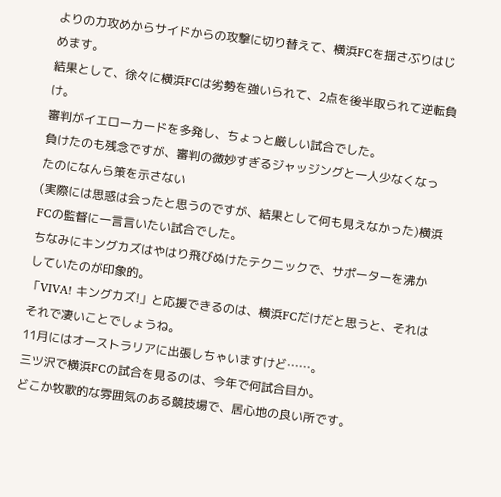よりの力攻めからサイドからの攻撃に切り替えて、横浜FCを揺さぶりはじめます。
結果として、徐々に横浜FCは劣勢を強いられて、2点を後半取られて逆転負け。
審判がイエローカードを多発し、ちょっと厳しい試合でした。
負けたのも残念ですが、審判の微妙すぎるジャッジングと一人少なくなったのになんら策を示さない
(実際には思惑は会ったと思うのですが、結果として何も見えなかった)横浜FCの監督に一言言いたい試合でした。
ちなみにキングカズはやはり飛びぬけたテクニックで、サポーターを沸かしていたのが印象的。
「VIVA! キングカズ!」と応援できるのは、横浜FCだけだと思うと、それはそれで凄いことでしょうね。
11月にはオーストラリアに出張しちゃいますけど……。
三ツ沢で横浜FCの試合を見るのは、今年で何試合目か。
どこか牧歌的な雰囲気のある競技場で、居心地の良い所です。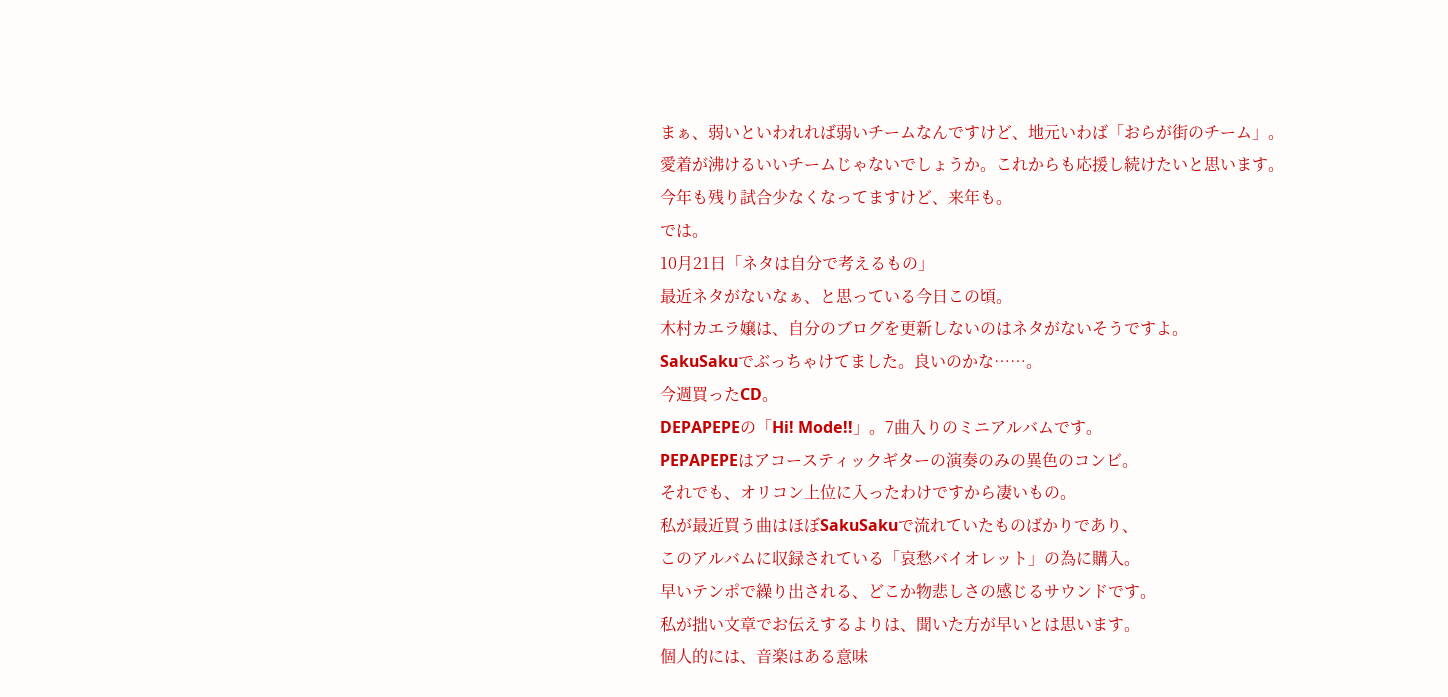まぁ、弱いといわれれば弱いチームなんですけど、地元いわば「おらが街のチーム」。
愛着が沸けるいいチームじゃないでしょうか。これからも応援し続けたいと思います。
今年も残り試合少なくなってますけど、来年も。
では。
10月21日「ネタは自分で考えるもの」
最近ネタがないなぁ、と思っている今日この頃。
木村カエラ嬢は、自分のブログを更新しないのはネタがないそうですよ。
SakuSakuでぶっちゃけてました。良いのかな……。
今週買ったCD。
DEPAPEPEの「Hi! Mode!!」。7曲入りのミニアルバムです。
PEPAPEPEはアコースティックギターの演奏のみの異色のコンビ。
それでも、オリコン上位に入ったわけですから凄いもの。
私が最近買う曲はほぼSakuSakuで流れていたものばかりであり、
このアルバムに収録されている「哀愁バイオレット」の為に購入。
早いテンポで繰り出される、どこか物悲しさの感じるサウンドです。
私が拙い文章でお伝えするよりは、聞いた方が早いとは思います。
個人的には、音楽はある意味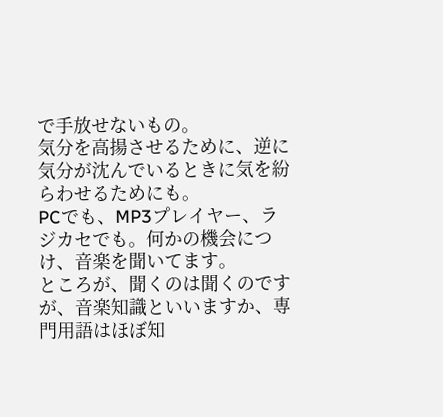で手放せないもの。
気分を高揚させるために、逆に気分が沈んでいるときに気を紛らわせるためにも。
PCでも、MP3プレイヤー、ラジカセでも。何かの機会につけ、音楽を聞いてます。
ところが、聞くのは聞くのですが、音楽知識といいますか、専門用語はほぼ知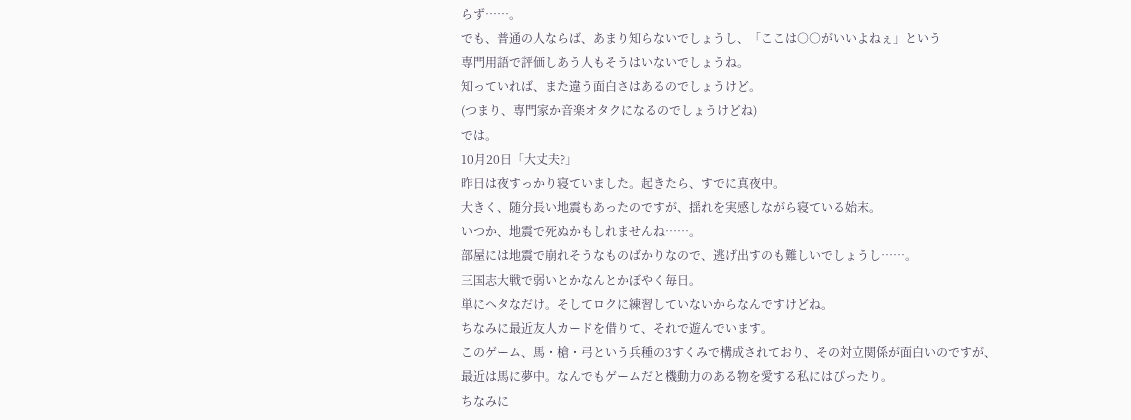らず……。
でも、普通の人ならば、あまり知らないでしょうし、「ここは○○がいいよねぇ」という
専門用語で評価しあう人もそうはいないでしょうね。
知っていれば、また違う面白さはあるのでしょうけど。
(つまり、専門家か音楽オタクになるのでしょうけどね)
では。
10月20日「大丈夫?」
昨日は夜すっかり寝ていました。起きたら、すでに真夜中。
大きく、随分長い地震もあったのですが、揺れを実感しながら寝ている始末。
いつか、地震で死ぬかもしれませんね……。
部屋には地震で崩れそうなものばかりなので、逃げ出すのも難しいでしょうし……。
三国志大戦で弱いとかなんとかぼやく毎日。
単にヘタなだけ。そしてロクに練習していないからなんですけどね。
ちなみに最近友人カードを借りて、それで遊んでいます。
このゲーム、馬・槍・弓という兵種の3すくみで構成されており、その対立関係が面白いのですが、
最近は馬に夢中。なんでもゲームだと機動力のある物を愛する私にはぴったり。
ちなみに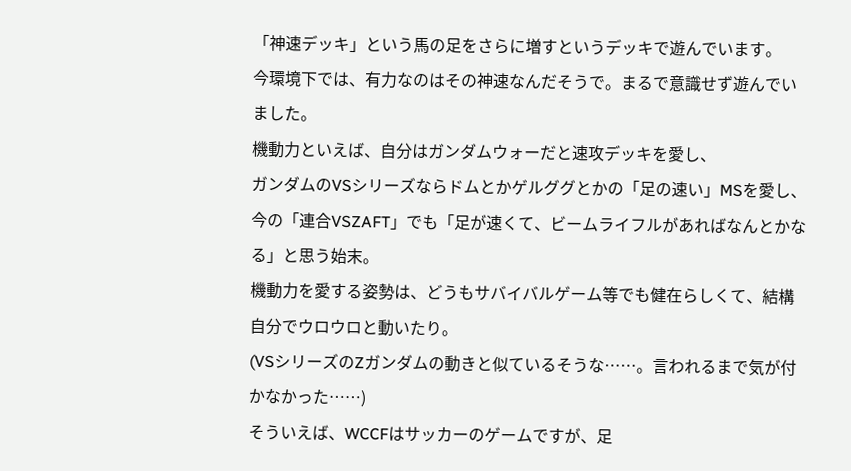「神速デッキ」という馬の足をさらに増すというデッキで遊んでいます。
今環境下では、有力なのはその神速なんだそうで。まるで意識せず遊んでいました。
機動力といえば、自分はガンダムウォーだと速攻デッキを愛し、
ガンダムのVSシリーズならドムとかゲルググとかの「足の速い」MSを愛し、
今の「連合VSZAFT」でも「足が速くて、ビームライフルがあればなんとかなる」と思う始末。
機動力を愛する姿勢は、どうもサバイバルゲーム等でも健在らしくて、結構自分でウロウロと動いたり。
(VSシリーズのZガンダムの動きと似ているそうな……。言われるまで気が付かなかった……)
そういえば、WCCFはサッカーのゲームですが、足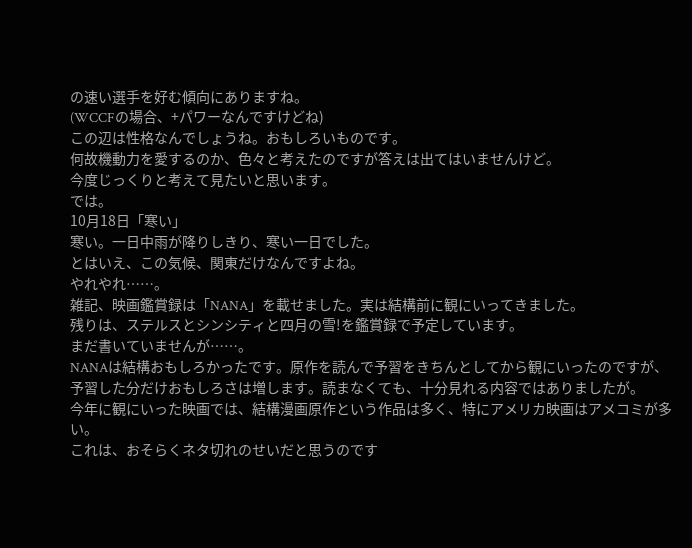の速い選手を好む傾向にありますね。
(WCCFの場合、+パワーなんですけどね)
この辺は性格なんでしょうね。おもしろいものです。
何故機動力を愛するのか、色々と考えたのですが答えは出てはいませんけど。
今度じっくりと考えて見たいと思います。
では。
10月18日「寒い」
寒い。一日中雨が降りしきり、寒い一日でした。
とはいえ、この気候、関東だけなんですよね。
やれやれ……。
雑記、映画鑑賞録は「NANA」を載せました。実は結構前に観にいってきました。
残りは、ステルスとシンシティと四月の雪!を鑑賞録で予定しています。
まだ書いていませんが……。
NANAは結構おもしろかったです。原作を読んで予習をきちんとしてから観にいったのですが、
予習した分だけおもしろさは増します。読まなくても、十分見れる内容ではありましたが。
今年に観にいった映画では、結構漫画原作という作品は多く、特にアメリカ映画はアメコミが多い。
これは、おそらくネタ切れのせいだと思うのです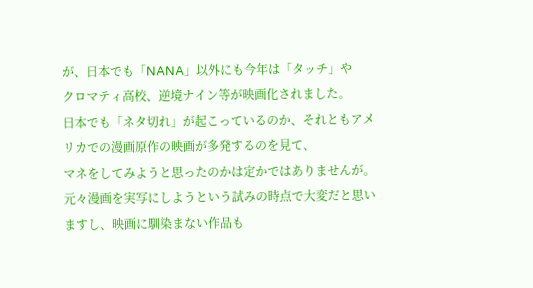が、日本でも「NANA」以外にも今年は「タッチ」や
クロマティ高校、逆境ナイン等が映画化されました。
日本でも「ネタ切れ」が起こっているのか、それともアメリカでの漫画原作の映画が多発するのを見て、
マネをしてみようと思ったのかは定かではありませんが。
元々漫画を実写にしようという試みの時点で大変だと思いますし、映画に馴染まない作品も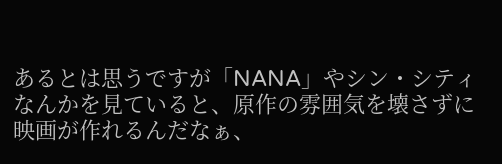あるとは思うですが「NANA」やシン・シティなんかを見ていると、原作の雰囲気を壊さずに映画が作れるんだなぁ、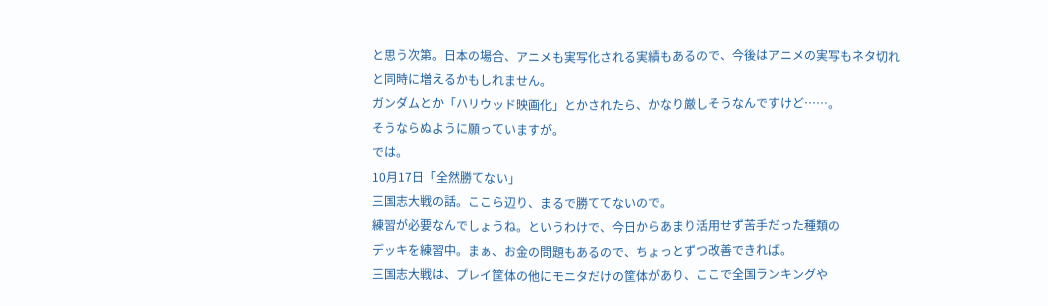と思う次第。日本の場合、アニメも実写化される実績もあるので、今後はアニメの実写もネタ切れと同時に増えるかもしれません。
ガンダムとか「ハリウッド映画化」とかされたら、かなり厳しそうなんですけど……。
そうならぬように願っていますが。
では。
10月17日「全然勝てない」
三国志大戦の話。ここら辺り、まるで勝ててないので。
練習が必要なんでしょうね。というわけで、今日からあまり活用せず苦手だった種類の
デッキを練習中。まぁ、お金の問題もあるので、ちょっとずつ改善できれば。
三国志大戦は、プレイ筐体の他にモニタだけの筐体があり、ここで全国ランキングや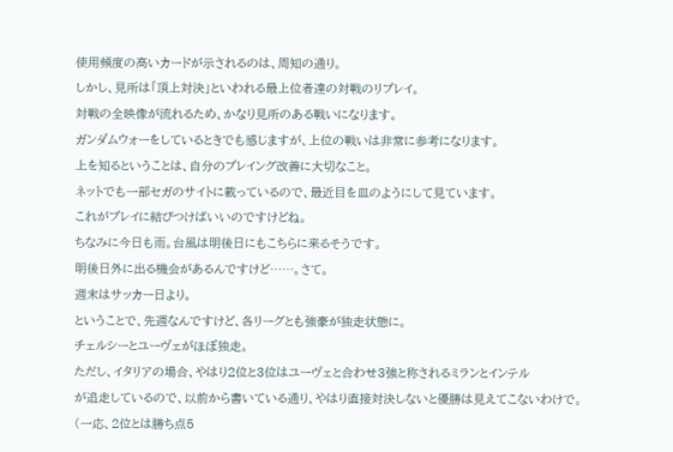使用頻度の高いカードが示されるのは、周知の通り。
しかし、見所は「頂上対決」といわれる最上位者達の対戦のリプレイ。
対戦の全映像が流れるため、かなり見所のある戦いになります。
ガンダムウォーをしているときでも感じますが、上位の戦いは非常に参考になります。
上を知るということは、自分のプレイング改善に大切なこと。
ネットでも一部セガのサイトに載っているので、最近目を皿のようにして見ています。
これがプレイに結びつけばいいのですけどね。
ちなみに今日も雨。台風は明後日にもこちらに来るそうです。
明後日外に出る機会があるんですけど……。さて。
週末はサッカー日より。
ということで、先週なんですけど、各リーグとも強豪が独走状態に。
チェルシーとユーヴェがほぼ独走。
ただし、イタリアの場合、やはり2位と3位はユーヴェと合わせ3強と称されるミランとインテル
が追走しているので、以前から書いている通り、やはり直接対決しないと優勝は見えてこないわけで。
(一応、2位とは勝ち点5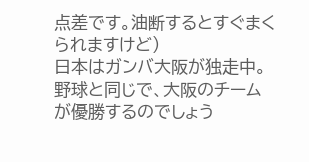点差です。油断するとすぐまくられますけど)
日本はガンバ大阪が独走中。
野球と同じで、大阪のチームが優勝するのでしょう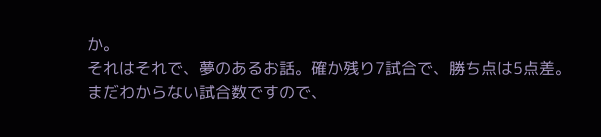か。
それはそれで、夢のあるお話。確か残り7試合で、勝ち点は5点差。
まだわからない試合数ですので、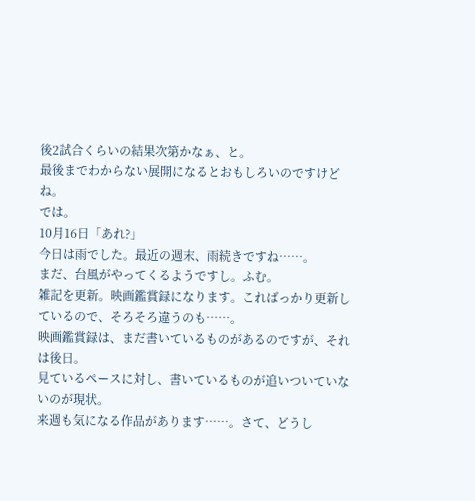後2試合くらいの結果次第かなぁ、と。
最後までわからない展開になるとおもしろいのですけどね。
では。
10月16日「あれ?」
今日は雨でした。最近の週末、雨続きですね……。
まだ、台風がやってくるようですし。ふむ。
雑記を更新。映画鑑賞録になります。こればっかり更新しているので、そろそろ違うのも……。
映画鑑賞録は、まだ書いているものがあるのですが、それは後日。
見ているペースに対し、書いているものが追いついていないのが現状。
来週も気になる作品があります……。さて、どうし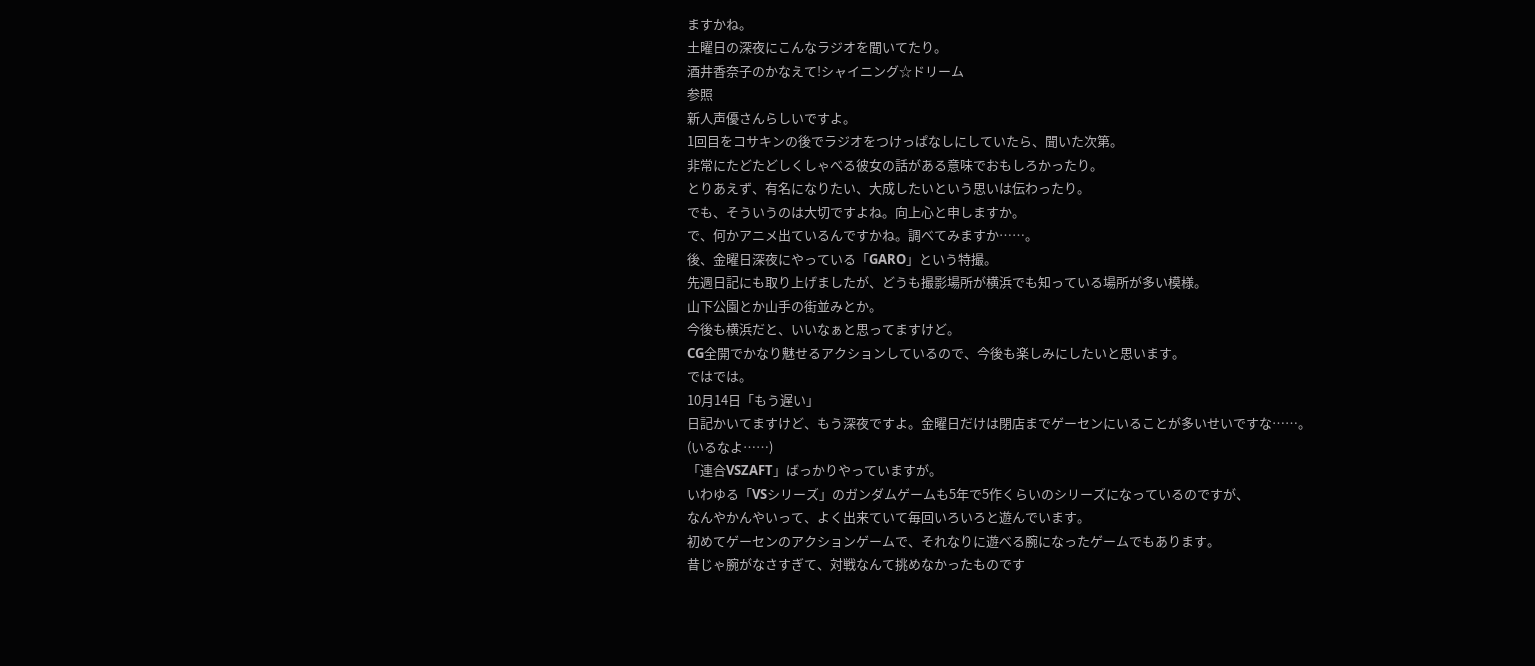ますかね。
土曜日の深夜にこんなラジオを聞いてたり。
酒井香奈子のかなえて!シャイニング☆ドリーム
参照
新人声優さんらしいですよ。
1回目をコサキンの後でラジオをつけっぱなしにしていたら、聞いた次第。
非常にたどたどしくしゃべる彼女の話がある意味でおもしろかったり。
とりあえず、有名になりたい、大成したいという思いは伝わったり。
でも、そういうのは大切ですよね。向上心と申しますか。
で、何かアニメ出ているんですかね。調べてみますか……。
後、金曜日深夜にやっている「GARO」という特撮。
先週日記にも取り上げましたが、どうも撮影場所が横浜でも知っている場所が多い模様。
山下公園とか山手の街並みとか。
今後も横浜だと、いいなぁと思ってますけど。
CG全開でかなり魅せるアクションしているので、今後も楽しみにしたいと思います。
ではでは。
10月14日「もう遅い」
日記かいてますけど、もう深夜ですよ。金曜日だけは閉店までゲーセンにいることが多いせいですな……。
(いるなよ……)
「連合VSZAFT」ばっかりやっていますが。
いわゆる「VSシリーズ」のガンダムゲームも5年で5作くらいのシリーズになっているのですが、
なんやかんやいって、よく出来ていて毎回いろいろと遊んでいます。
初めてゲーセンのアクションゲームで、それなりに遊べる腕になったゲームでもあります。
昔じゃ腕がなさすぎて、対戦なんて挑めなかったものです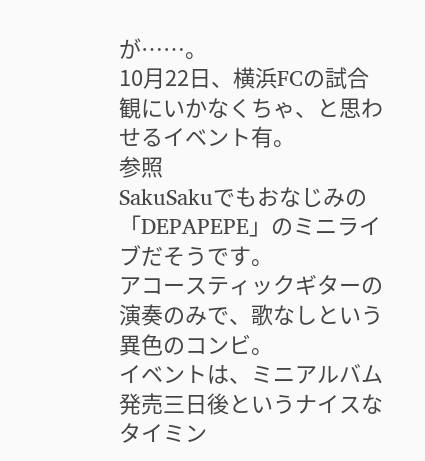が……。
10月22日、横浜FCの試合観にいかなくちゃ、と思わせるイベント有。
参照
SakuSakuでもおなじみの「DEPAPEPE」のミニライブだそうです。
アコースティックギターの演奏のみで、歌なしという異色のコンビ。
イベントは、ミニアルバム発売三日後というナイスなタイミン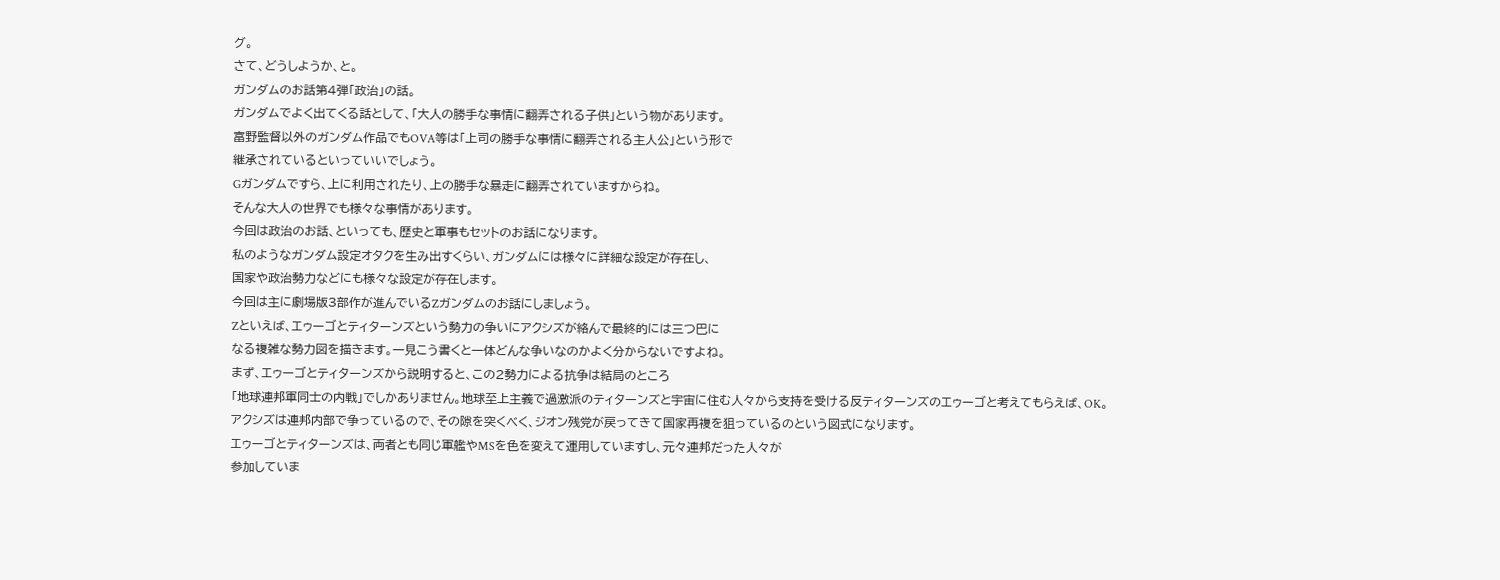グ。
さて、どうしようか、と。
ガンダムのお話第4弾「政治」の話。
ガンダムでよく出てくる話として、「大人の勝手な事情に翻弄される子供」という物があります。
富野監督以外のガンダム作品でもOVA等は「上司の勝手な事情に翻弄される主人公」という形で
継承されているといっていいでしょう。
Gガンダムですら、上に利用されたり、上の勝手な暴走に翻弄されていますからね。
そんな大人の世界でも様々な事情があります。
今回は政治のお話、といっても、歴史と軍事もセットのお話になります。
私のようなガンダム設定オタクを生み出すくらい、ガンダムには様々に詳細な設定が存在し、
国家や政治勢力などにも様々な設定が存在します。
今回は主に劇場版3部作が進んでいるZガンダムのお話にしましょう。
Zといえば、エゥーゴとティターンズという勢力の争いにアクシズが絡んで最終的には三つ巴に
なる複雑な勢力図を描きます。一見こう書くと一体どんな争いなのかよく分からないですよね。
まず、エゥーゴとティターンズから説明すると、この2勢力による抗争は結局のところ
「地球連邦軍同士の内戦」でしかありません。地球至上主義で過激派のティターンズと宇宙に住む人々から支持を受ける反ティターンズのエゥーゴと考えてもらえば、OK。
アクシズは連邦内部で争っているので、その隙を突くべく、ジオン残党が戻ってきて国家再複を狙っているのという図式になります。
エゥーゴとティターンズは、両者とも同じ軍艦やMSを色を変えて運用していますし、元々連邦だった人々が
参加していま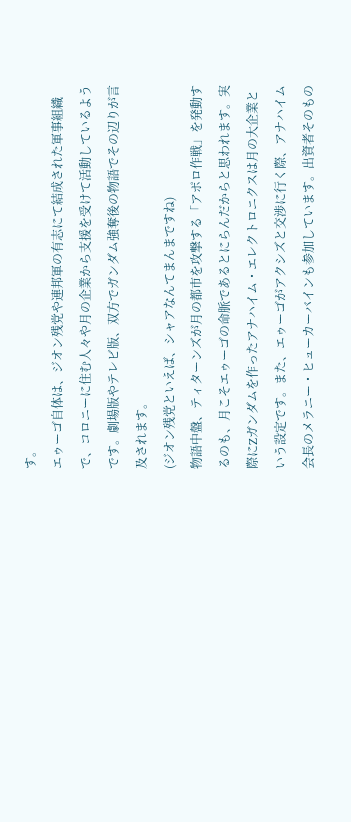す。
エゥーゴ自体は、ジオン残党や連邦軍の有志にて結成された軍事組織で、コロニーに住む人々や月の企業から支援を受けて活動しているようです。劇場版やテレビ版、双方でガンダム強奪後の物語でその辺りが言及されます。
(ジオン残党といえば、シャアなんてまんまですね)
物語中盤、ティターンズが月の都市を攻撃する「アポロ作戦」を発動するのも、月こそエゥーゴの命脈であるとにらんだからと思われます。実際にZガンダムを作ったアナハイム・エレクトロニクスは月の大企業という設定です。また、エゥーゴがアクシズと交渉に行く際、アナハイム会長のメラニー・ヒューカーバインも参加しています。出資者そのもの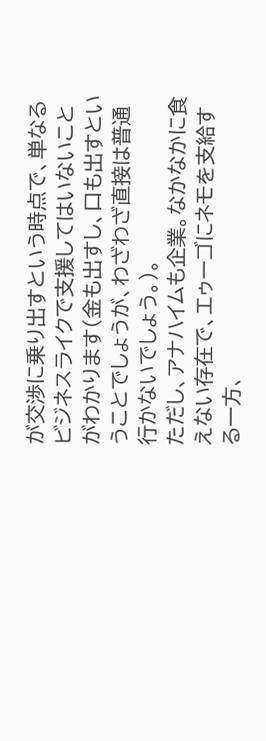が交渉に乗り出すという時点で、単なるビジネスライクで支援してはいないことがわかります(金も出すし、口も出すということでしょうが、わざわざ直接は普通行かないでしょう。)。
ただし、アナハイムも企業。なかなかに食えない存在で、エゥーゴにネモを支給する一方、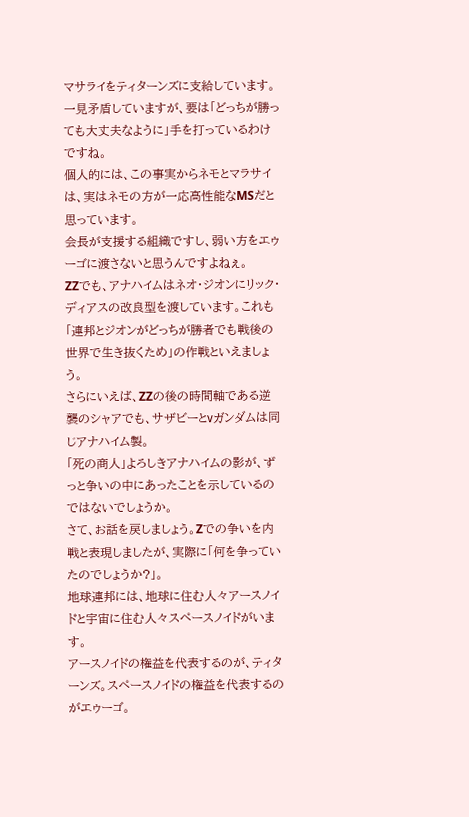マサライをティターンズに支給しています。一見矛盾していますが、要は「どっちが勝っても大丈夫なように」手を打っているわけですね。
個人的には、この事実からネモとマラサイは、実はネモの方が一応高性能なMSだと思っています。
会長が支援する組織ですし、弱い方をエゥーゴに渡さないと思うんですよねぇ。
ZZでも、アナハイムはネオ・ジオンにリック・ディアスの改良型を渡しています。これも「連邦とジオンがどっちが勝者でも戦後の世界で生き抜くため」の作戦といえましょう。
さらにいえば、ZZの後の時間軸である逆襲のシャアでも、サザビーとνガンダムは同じアナハイム製。
「死の商人」よろしきアナハイムの影が、ずっと争いの中にあったことを示しているのではないでしょうか。
さて、お話を戻しましょう。Zでの争いを内戦と表現しましたが、実際に「何を争っていたのでしょうか?」。
地球連邦には、地球に住む人々アースノイドと宇宙に住む人々スペースノイドがいます。
アースノイドの権益を代表するのが、ティターンズ。スペースノイドの権益を代表するのがエゥーゴ。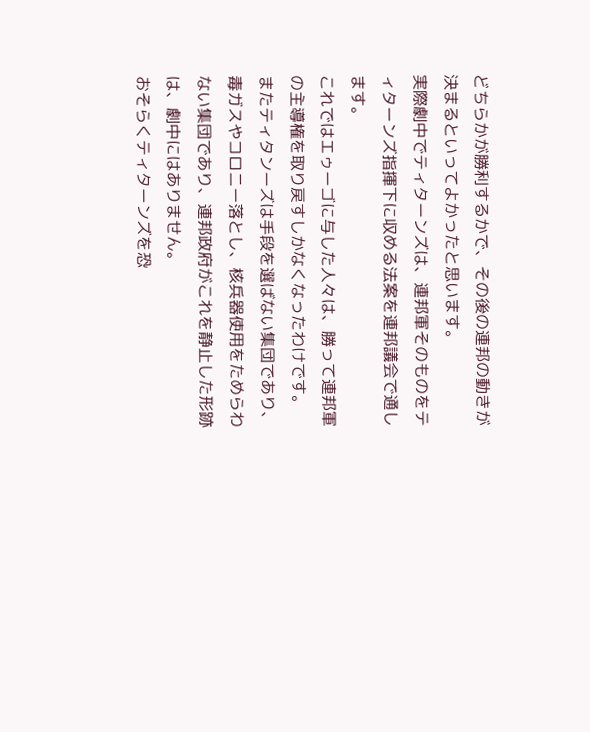どちらかが勝利するかで、その後の連邦の動きが決まるといってよかったと思います。
実際劇中でティターンズは、連邦軍そのものをティターンズ指揮下に収める法案を連邦議会で通します。
これではエゥーゴに与した人々は、勝って連邦軍の主導権を取り戻すしかなくなったわけです。
またティタンーズは手段を選ばない集団であり、毒ガスやコロニー落とし、核兵器使用をためらわない集団であり、連邦政府がこれを静止した形跡は、劇中にはありません。
おそらくティターンズを恐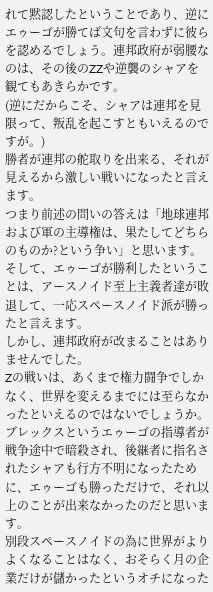れて黙認したということであり、逆にエゥーゴが勝てば文句を言わずに彼らを認めるでしょう。連邦政府が弱腰なのは、その後のZZや逆襲のシャアを観てもあきらかです。
(逆にだからこそ、シャアは連邦を見限って、叛乱を起こすともいえるのですが。)
勝者が連邦の舵取りを出来る、それが見えるから激しい戦いになったと言えます。
つまり前述の問いの答えは「地球連邦および軍の主導権は、果たしてどちらのものか?という争い」と思います。そして、エゥーゴが勝利したということは、アースノイド至上主義者達が敗退して、一応スペースノイド派が勝ったと言えます。
しかし、連邦政府が改まることはありませんでした。
Zの戦いは、あくまで権力闘争でしかなく、世界を変えるまでには至らなかったといえるのではないでしょうか。ブレックスというエゥーゴの指導者が戦争途中で暗殺され、後継者に指名されたシャアも行方不明になったために、エゥーゴも勝っただけで、それ以上のことが出来なかったのだと思います。
別段スペースノイドの為に世界がよりよくなることはなく、おそらく月の企業だけが儲かったというオチになった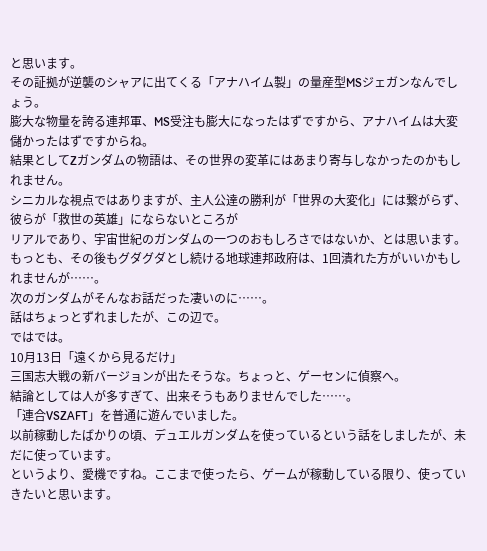と思います。
その証拠が逆襲のシャアに出てくる「アナハイム製」の量産型MSジェガンなんでしょう。
膨大な物量を誇る連邦軍、MS受注も膨大になったはずですから、アナハイムは大変儲かったはずですからね。
結果としてZガンダムの物語は、その世界の変革にはあまり寄与しなかったのかもしれません。
シニカルな視点ではありますが、主人公達の勝利が「世界の大変化」には繋がらず、彼らが「救世の英雄」にならないところが
リアルであり、宇宙世紀のガンダムの一つのおもしろさではないか、とは思います。
もっとも、その後もグダグダとし続ける地球連邦政府は、1回潰れた方がいいかもしれませんが……。
次のガンダムがそんなお話だった凄いのに……。
話はちょっとずれましたが、この辺で。
ではでは。
10月13日「遠くから見るだけ」
三国志大戦の新バージョンが出たそうな。ちょっと、ゲーセンに偵察へ。
結論としては人が多すぎて、出来そうもありませんでした……。
「連合VSZAFT」を普通に遊んでいました。
以前稼動したばかりの頃、デュエルガンダムを使っているという話をしましたが、未だに使っています。
というより、愛機ですね。ここまで使ったら、ゲームが稼動している限り、使っていきたいと思います。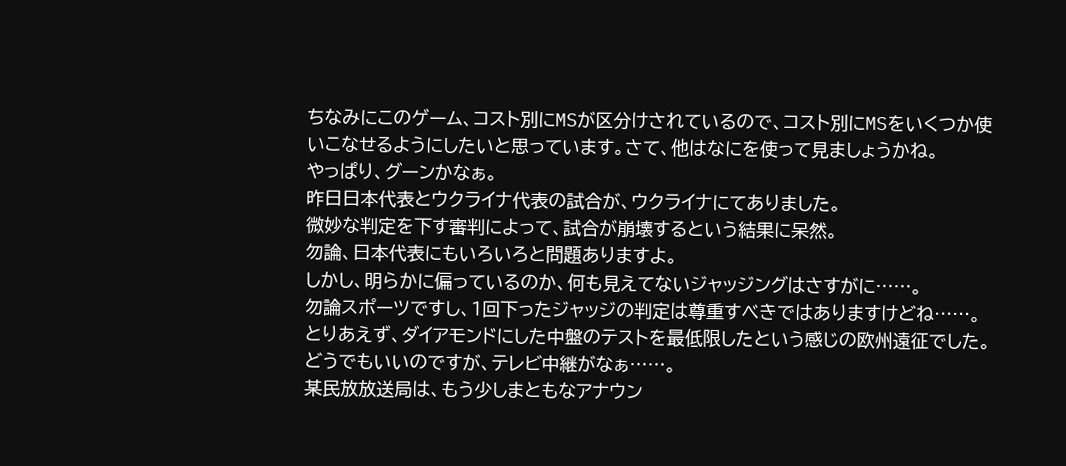ちなみにこのゲーム、コスト別にMSが区分けされているので、コスト別にMSをいくつか使いこなせるようにしたいと思っています。さて、他はなにを使って見ましょうかね。
やっぱり、グーンかなぁ。
昨日日本代表とウクライナ代表の試合が、ウクライナにてありました。
微妙な判定を下す審判によって、試合が崩壊するという結果に呆然。
勿論、日本代表にもいろいろと問題ありますよ。
しかし、明らかに偏っているのか、何も見えてないジャッジングはさすがに……。
勿論スポーツですし、1回下ったジャッジの判定は尊重すべきではありますけどね……。
とりあえず、ダイアモンドにした中盤のテストを最低限したという感じの欧州遠征でした。
どうでもいいのですが、テレビ中継がなぁ……。
某民放放送局は、もう少しまともなアナウン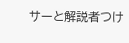サーと解説者つけ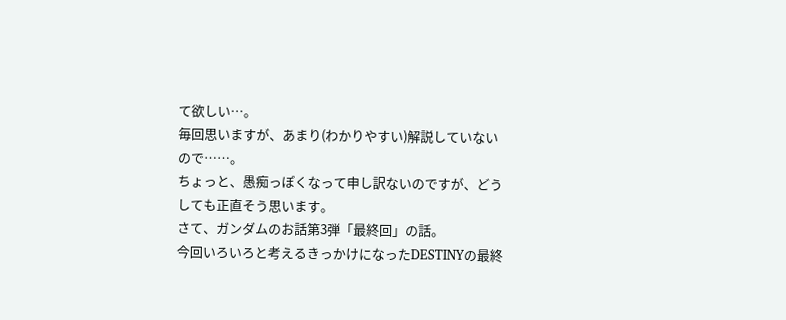て欲しい…。
毎回思いますが、あまり(わかりやすい)解説していないので……。
ちょっと、愚痴っぽくなって申し訳ないのですが、どうしても正直そう思います。
さて、ガンダムのお話第3弾「最終回」の話。
今回いろいろと考えるきっかけになったDESTINYの最終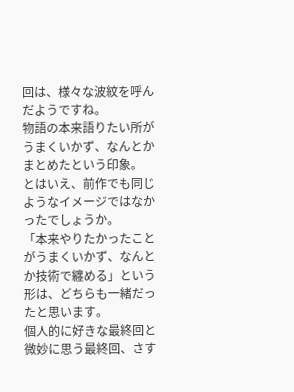回は、様々な波紋を呼んだようですね。
物語の本来語りたい所がうまくいかず、なんとかまとめたという印象。
とはいえ、前作でも同じようなイメージではなかったでしょうか。
「本来やりたかったことがうまくいかず、なんとか技術で纏める」という形は、どちらも一緒だったと思います。
個人的に好きな最終回と微妙に思う最終回、さす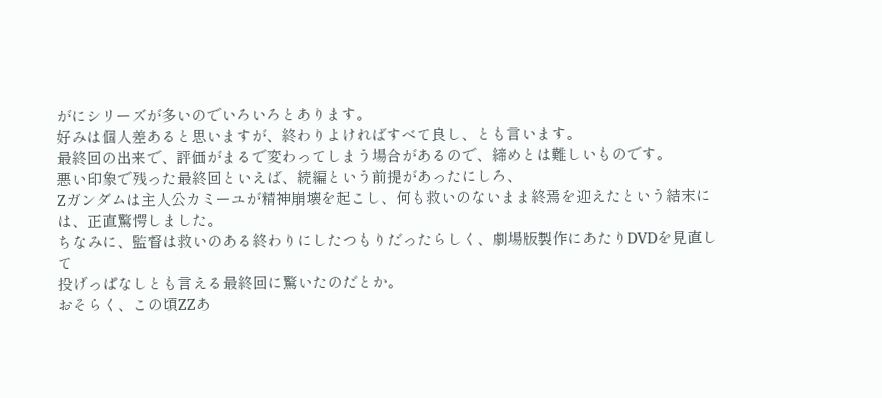がにシリーズが多いのでいろいろとあります。
好みは個人差あると思いますが、終わりよければすべて良し、とも言います。
最終回の出来で、評価がまるで変わってしまう場合があるので、締めとは難しいものです。
悪い印象で残った最終回といえば、続編という前提があったにしろ、
Zガンダムは主人公カミーユが精神崩壊を起こし、何も救いのないまま終焉を迎えたという結末には、正直驚愕しました。
ちなみに、監督は救いのある終わりにしたつもりだったらしく、劇場版製作にあたりDVDを見直して
投げっぱなしとも言える最終回に驚いたのだとか。
おそらく、この頃ZZあ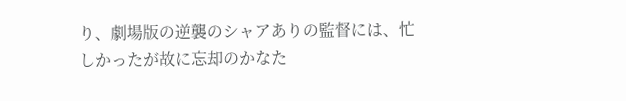り、劇場版の逆襲のシャアありの監督には、忙しかったが故に忘却のかなた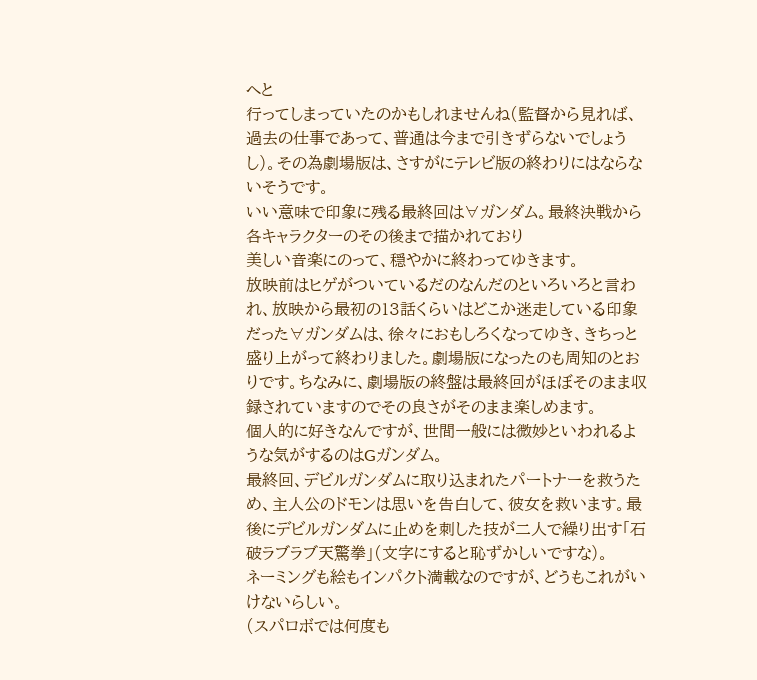へと
行ってしまっていたのかもしれませんね(監督から見れば、過去の仕事であって、普通は今まで引きずらないでしょうし)。その為劇場版は、さすがにテレビ版の終わりにはならないそうです。
いい意味で印象に残る最終回は∀ガンダム。最終決戦から各キャラクターのその後まで描かれており
美しい音楽にのって、穏やかに終わってゆきます。
放映前はヒゲがついているだのなんだのといろいろと言われ、放映から最初の13話くらいはどこか迷走している印象だった∀ガンダムは、徐々におもしろくなってゆき、きちっと盛り上がって終わりました。劇場版になったのも周知のとおりです。ちなみに、劇場版の終盤は最終回がほぼそのまま収録されていますのでその良さがそのまま楽しめます。
個人的に好きなんですが、世間一般には微妙といわれるような気がするのはGガンダム。
最終回、デビルガンダムに取り込まれたパートナーを救うため、主人公のドモンは思いを告白して、彼女を救います。最後にデビルガンダムに止めを刺した技が二人で繰り出す「石破ラブラブ天驚拳」(文字にすると恥ずかしいですな)。
ネーミングも絵もインパクト満載なのですが、どうもこれがいけないらしい。
(スパロボでは何度も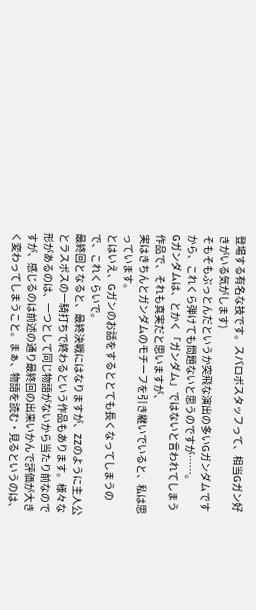登場する有名な技です。スパロボスタッフって、相当Gガン好きがいる気がします)
そもそもぶっとんだというか突飛な演出の多いGガンダムですから、これくら弾けても問題ないと思うのですが……。
Gガンダムは、とかく「ガンダム」ではないと言われてしまう作品で、それも真実だと思いますが、
実はきちんとガンダムのモチーフを引き継いでいると、私は思っています。
とはいえ、Gガンのお話をするととても長くなってしまうので、これくらいで。
最終回となると、最終決戦にはなりますが、ZZのように主人公とラスボスの一騎打ちで終わるという作品もあります。様々な形があるのは、一つとして同じ物語がないから当たり前なのですが、感じるのは前述の通り最終回の出来いかんで評価が大きく変わってしまうこと。まぁ、物語を読む・見るというのは、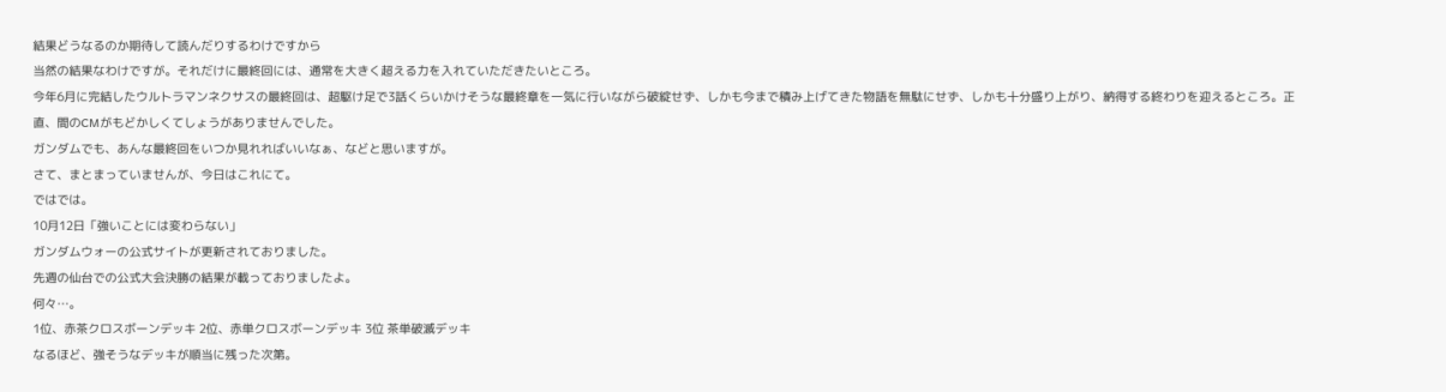結果どうなるのか期待して読んだりするわけですから
当然の結果なわけですが。それだけに最終回には、通常を大きく超える力を入れていただきたいところ。
今年6月に完結したウルトラマンネクサスの最終回は、超駆け足で3話くらいかけそうな最終章を一気に行いながら破綻せず、しかも今まで積み上げてきた物語を無駄にせず、しかも十分盛り上がり、納得する終わりを迎えるところ。正直、間のCMがもどかしくてしょうがありませんでした。
ガンダムでも、あんな最終回をいつか見れればいいなぁ、などと思いますが。
さて、まとまっていませんが、今日はこれにて。
ではでは。
10月12日「強いことには変わらない」
ガンダムウォーの公式サイトが更新されておりました。
先週の仙台での公式大会決勝の結果が載っておりましたよ。
何々…。
1位、赤茶クロスボーンデッキ 2位、赤単クロスボーンデッキ 3位 茶単破滅デッキ
なるほど、強そうなデッキが順当に残った次第。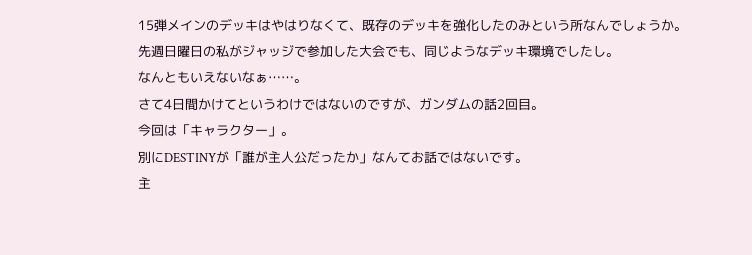15弾メインのデッキはやはりなくて、既存のデッキを強化したのみという所なんでしょうか。
先週日曜日の私がジャッジで参加した大会でも、同じようなデッキ環境でしたし。
なんともいえないなぁ……。
さて4日間かけてというわけではないのですが、ガンダムの話2回目。
今回は「キャラクター」。
別にDESTINYが「誰が主人公だったか」なんてお話ではないです。
主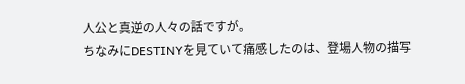人公と真逆の人々の話ですが。
ちなみにDESTINYを見ていて痛感したのは、登場人物の描写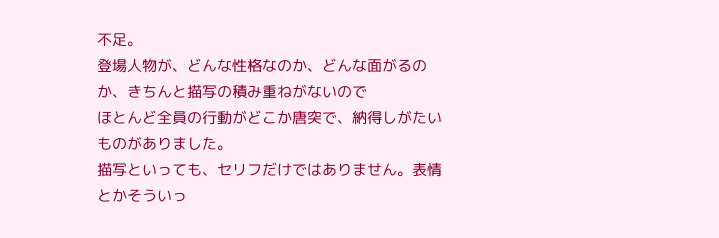不足。
登場人物が、どんな性格なのか、どんな面がるのか、きちんと描写の積み重ねがないので
ほとんど全員の行動がどこか唐突で、納得しがたいものがありました。
描写といっても、セリフだけではありません。表情とかそういっ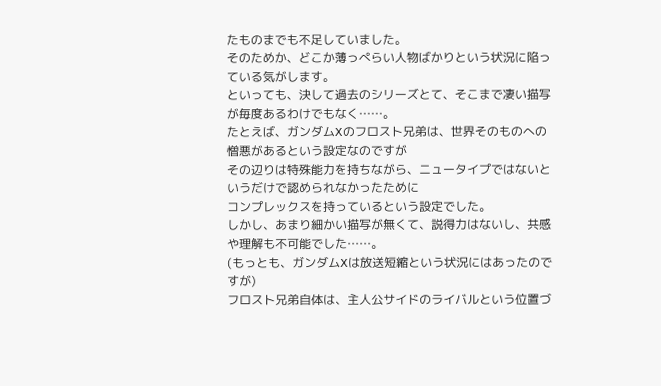たものまでも不足していました。
そのためか、どこか薄っぺらい人物ばかりという状況に陥っている気がします。
といっても、決して過去のシリーズとて、そこまで凄い描写が毎度あるわけでもなく……。
たとえば、ガンダムXのフロスト兄弟は、世界そのものへの憎悪があるという設定なのですが
その辺りは特殊能力を持ちながら、ニュータイプではないというだけで認められなかったために
コンプレックスを持っているという設定でした。
しかし、あまり細かい描写が無くて、説得力はないし、共感や理解も不可能でした……。
(もっとも、ガンダムXは放送短縮という状況にはあったのですが)
フロスト兄弟自体は、主人公サイドのライバルという位置づ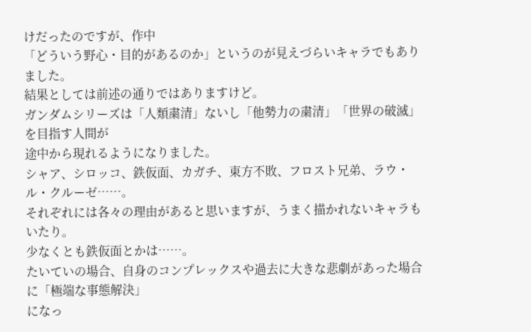けだったのですが、作中
「どういう野心・目的があるのか」というのが見えづらいキャラでもありました。
結果としては前述の通りではありますけど。
ガンダムシリーズは「人類粛清」ないし「他勢力の粛清」「世界の破滅」を目指す人間が
途中から現れるようになりました。
シャア、シロッコ、鉄仮面、カガチ、東方不敗、フロスト兄弟、ラウ・ル・クルーゼ……。
それぞれには各々の理由があると思いますが、うまく描かれないキャラもいたり。
少なくとも鉄仮面とかは……。
たいていの場合、自身のコンプレックスや過去に大きな悲劇があった場合に「極端な事態解決」
になっ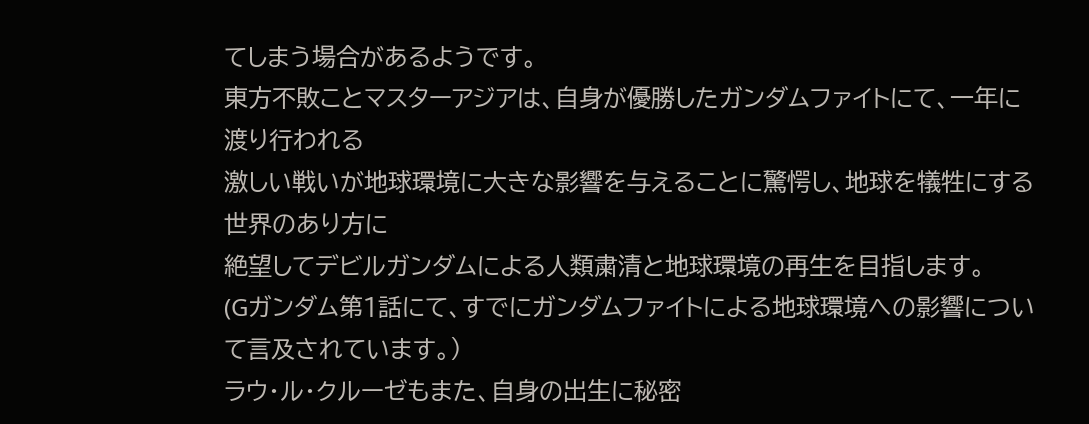てしまう場合があるようです。
東方不敗ことマスターアジアは、自身が優勝したガンダムファイトにて、一年に渡り行われる
激しい戦いが地球環境に大きな影響を与えることに驚愕し、地球を犠牲にする世界のあり方に
絶望してデビルガンダムによる人類粛清と地球環境の再生を目指します。
(Gガンダム第1話にて、すでにガンダムファイトによる地球環境への影響について言及されています。)
ラウ・ル・クルーゼもまた、自身の出生に秘密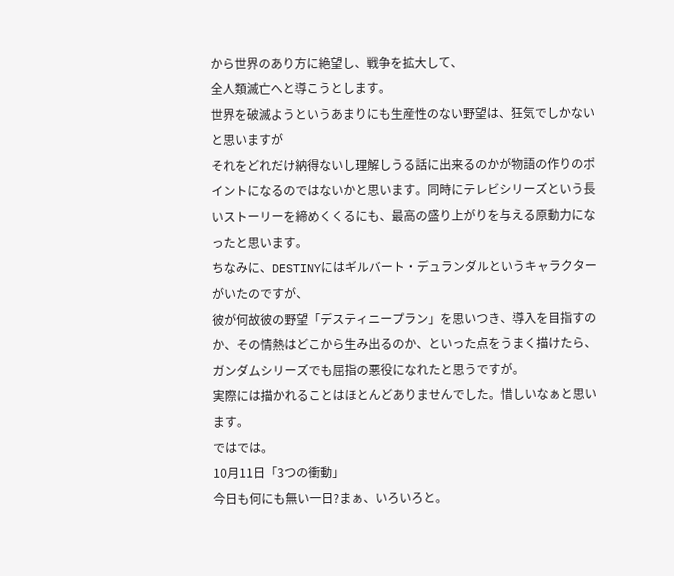から世界のあり方に絶望し、戦争を拡大して、
全人類滅亡へと導こうとします。
世界を破滅ようというあまりにも生産性のない野望は、狂気でしかないと思いますが
それをどれだけ納得ないし理解しうる話に出来るのかが物語の作りのポイントになるのではないかと思います。同時にテレビシリーズという長いストーリーを締めくくるにも、最高の盛り上がりを与える原動力になったと思います。
ちなみに、DESTINYにはギルバート・デュランダルというキャラクターがいたのですが、
彼が何故彼の野望「デスティニープラン」を思いつき、導入を目指すのか、その情熱はどこから生み出るのか、といった点をうまく描けたら、ガンダムシリーズでも屈指の悪役になれたと思うですが。
実際には描かれることはほとんどありませんでした。惜しいなぁと思います。
ではでは。
10月11日「3つの衝動」
今日も何にも無い一日?まぁ、いろいろと。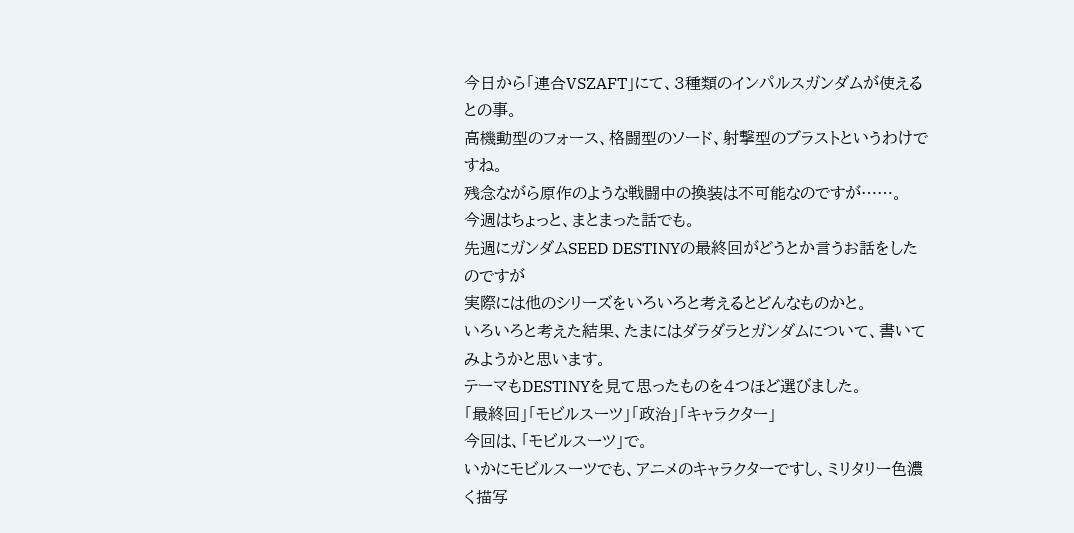今日から「連合VSZAFT」にて、3種類のインパルスガンダムが使えるとの事。
高機動型のフォース、格闘型のソード、射撃型のブラストというわけですね。
残念ながら原作のような戦闘中の換装は不可能なのですが……。
今週はちょっと、まとまった話でも。
先週にガンダムSEED DESTINYの最終回がどうとか言うお話をしたのですが
実際には他のシリーズをいろいろと考えるとどんなものかと。
いろいろと考えた結果、たまにはダラダラとガンダムについて、書いてみようかと思います。
テーマもDESTINYを見て思ったものを4つほど選びました。
「最終回」「モビルスーツ」「政治」「キャラクター」
今回は、「モビルスーツ」で。
いかにモビルスーツでも、アニメのキャラクターですし、ミリタリー色濃く描写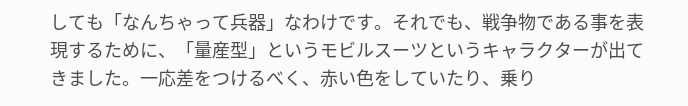しても「なんちゃって兵器」なわけです。それでも、戦争物である事を表現するために、「量産型」というモビルスーツというキャラクターが出てきました。一応差をつけるべく、赤い色をしていたり、乗り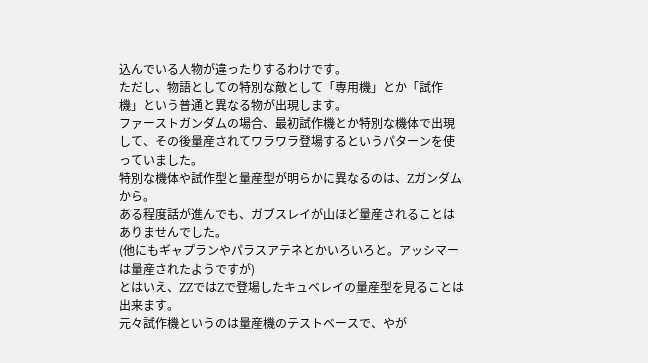込んでいる人物が違ったりするわけです。
ただし、物語としての特別な敵として「専用機」とか「試作機」という普通と異なる物が出現します。
ファーストガンダムの場合、最初試作機とか特別な機体で出現して、その後量産されてワラワラ登場するというパターンを使っていました。
特別な機体や試作型と量産型が明らかに異なるのは、Zガンダムから。
ある程度話が進んでも、ガブスレイが山ほど量産されることはありませんでした。
(他にもギャプランやパラスアテネとかいろいろと。アッシマーは量産されたようですが)
とはいえ、ZZではZで登場したキュベレイの量産型を見ることは出来ます。
元々試作機というのは量産機のテストベースで、やが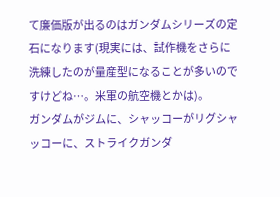て廉価版が出るのはガンダムシリーズの定石になります(現実には、試作機をさらに洗練したのが量産型になることが多いのですけどね…。米軍の航空機とかは)。
ガンダムがジムに、シャッコーがリグシャッコーに、ストライクガンダ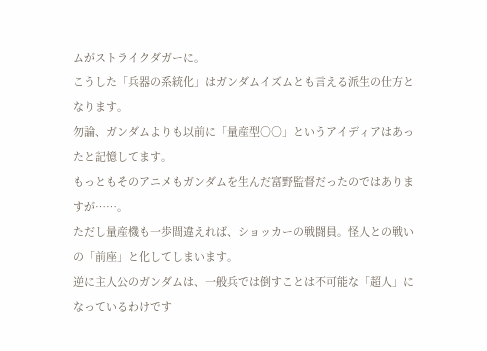ムがストライクダガーに。
こうした「兵器の系統化」はガンダムイズムとも言える派生の仕方となります。
勿論、ガンダムよりも以前に「量産型○○」というアイディアはあったと記憶してます。
もっともそのアニメもガンダムを生んだ富野監督だったのではありますが……。
ただし量産機も一歩間違えれば、ショッカーの戦闘員。怪人との戦いの「前座」と化してしまいます。
逆に主人公のガンダムは、一般兵では倒すことは不可能な「超人」になっているわけです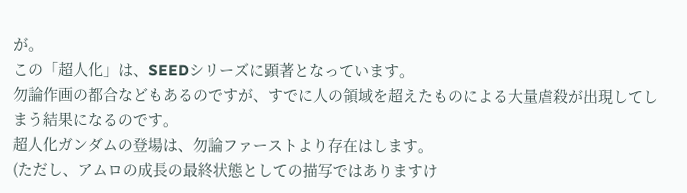が。
この「超人化」は、SEEDシリーズに顕著となっています。
勿論作画の都合などもあるのですが、すでに人の領域を超えたものによる大量虐殺が出現してしまう結果になるのです。
超人化ガンダムの登場は、勿論ファーストより存在はします。
(ただし、アムロの成長の最終状態としての描写ではありますけ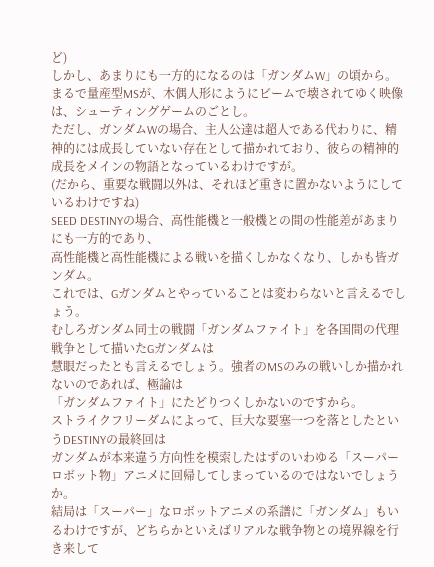ど)
しかし、あまりにも一方的になるのは「ガンダムW」の頃から。
まるで量産型MSが、木偶人形にようにビームで壊されてゆく映像は、シューティングゲームのごとし。
ただし、ガンダムWの場合、主人公達は超人である代わりに、精神的には成長していない存在として描かれており、彼らの精神的成長をメインの物語となっているわけですが。
(だから、重要な戦闘以外は、それほど重きに置かないようにしているわけですね)
SEED DESTINYの場合、高性能機と一般機との間の性能差があまりにも一方的であり、
高性能機と高性能機による戦いを描くしかなくなり、しかも皆ガンダム。
これでは、Gガンダムとやっていることは変わらないと言えるでしょう。
むしろガンダム同士の戦闘「ガンダムファイト」を各国間の代理戦争として描いたGガンダムは
慧眼だったとも言えるでしょう。強者のMSのみの戦いしか描かれないのであれば、極論は
「ガンダムファイト」にたどりつくしかないのですから。
ストライクフリーダムによって、巨大な要塞一つを落としたというDESTINYの最終回は
ガンダムが本来違う方向性を模索したはずのいわゆる「スーパーロボット物」アニメに回帰してしまっているのではないでしょうか。
結局は「スーパー」なロボットアニメの系譜に「ガンダム」もいるわけですが、どちらかといえばリアルな戦争物との境界線を行き来して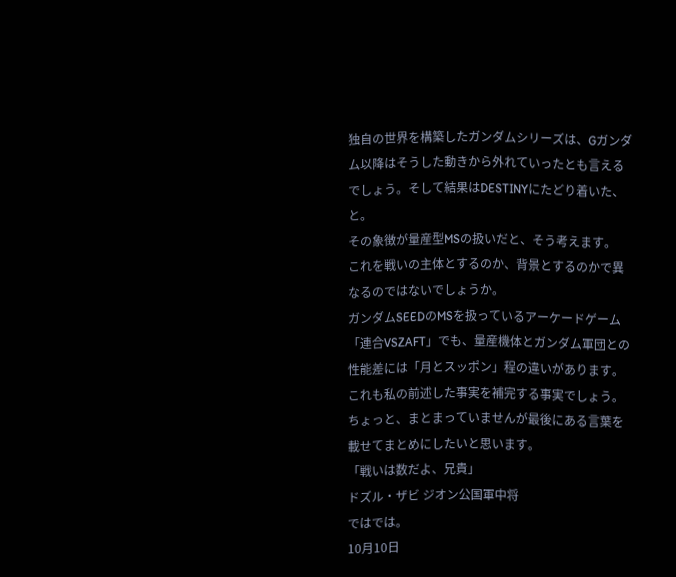独自の世界を構築したガンダムシリーズは、Gガンダム以降はそうした動きから外れていったとも言えるでしょう。そして結果はDESTINYにたどり着いた、と。
その象徴が量産型MSの扱いだと、そう考えます。
これを戦いの主体とするのか、背景とするのかで異なるのではないでしょうか。
ガンダムSEEDのMSを扱っているアーケードゲーム「連合VSZAFT」でも、量産機体とガンダム軍団との性能差には「月とスッポン」程の違いがあります。
これも私の前述した事実を補完する事実でしょう。
ちょっと、まとまっていませんが最後にある言葉を載せてまとめにしたいと思います。
「戦いは数だよ、兄貴」
ドズル・ザビ ジオン公国軍中将
ではでは。
10月10日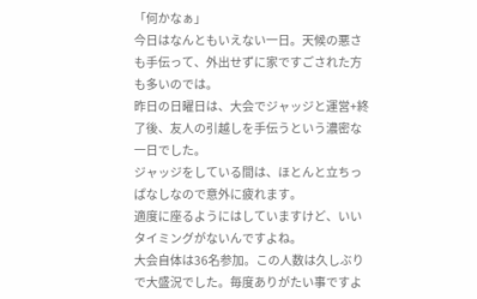「何かなぁ」
今日はなんともいえない一日。天候の悪さも手伝って、外出せずに家ですごされた方も多いのでは。
昨日の日曜日は、大会でジャッジと運営+終了後、友人の引越しを手伝うという濃密な一日でした。
ジャッジをしている間は、ほとんと立ちっぱなしなので意外に疲れます。
適度に座るようにはしていますけど、いいタイミングがないんですよね。
大会自体は36名参加。この人数は久しぶりで大盛況でした。毎度ありがたい事ですよ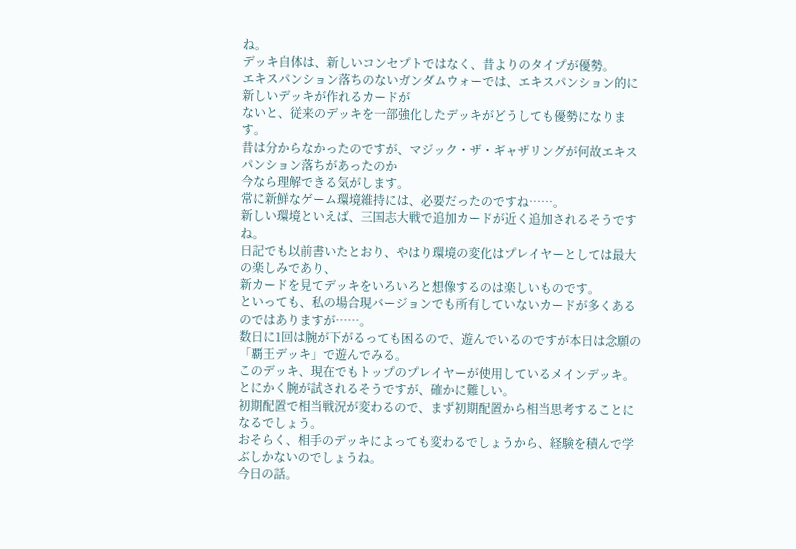ね。
デッキ自体は、新しいコンセプトではなく、昔よりのタイプが優勢。
エキスパンション落ちのないガンダムウォーでは、エキスパンション的に新しいデッキが作れるカードが
ないと、従来のデッキを一部強化したデッキがどうしても優勢になります。
昔は分からなかったのですが、マジック・ザ・ギャザリングが何故エキスパンション落ちがあったのか
今なら理解できる気がします。
常に新鮮なゲーム環境維持には、必要だったのですね……。
新しい環境といえば、三国志大戦で追加カードが近く追加されるそうですね。
日記でも以前書いたとおり、やはり環境の変化はプレイヤーとしては最大の楽しみであり、
新カードを見てデッキをいろいろと想像するのは楽しいものです。
といっても、私の場合現バージョンでも所有していないカードが多くあるのではありますが……。
数日に1回は腕が下がるっても困るので、遊んでいるのですが本日は念願の「覇王デッキ」で遊んでみる。
このデッキ、現在でもトップのプレイヤーが使用しているメインデッキ。
とにかく腕が試されるそうですが、確かに難しい。
初期配置で相当戦況が変わるので、まず初期配置から相当思考することになるでしょう。
おそらく、相手のデッキによっても変わるでしょうから、経験を積んで学ぶしかないのでしょうね。
今日の話。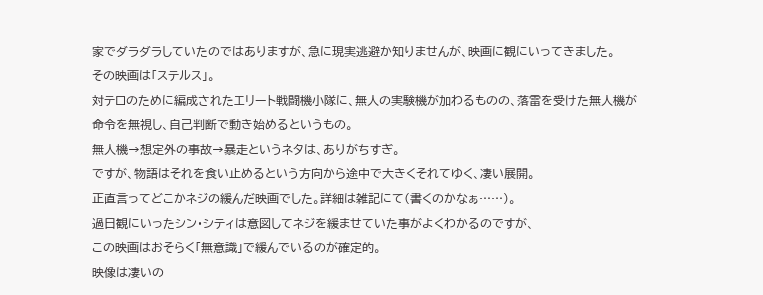家でダラダラしていたのではありますが、急に現実逃避か知りませんが、映画に観にいってきました。
その映画は「ステルス」。
対テロのために編成されたエリート戦闘機小隊に、無人の実験機が加わるものの、落雷を受けた無人機が
命令を無視し、自己判断で動き始めるというもの。
無人機→想定外の事故→暴走というネタは、ありがちすぎ。
ですが、物語はそれを食い止めるという方向から途中で大きくそれてゆく、凄い展開。
正直言ってどこかネジの緩んだ映画でした。詳細は雑記にて(書くのかなぁ……)。
過日観にいったシン・シティは意図してネジを緩ませていた事がよくわかるのですが、
この映画はおそらく「無意識」で緩んでいるのが確定的。
映像は凄いの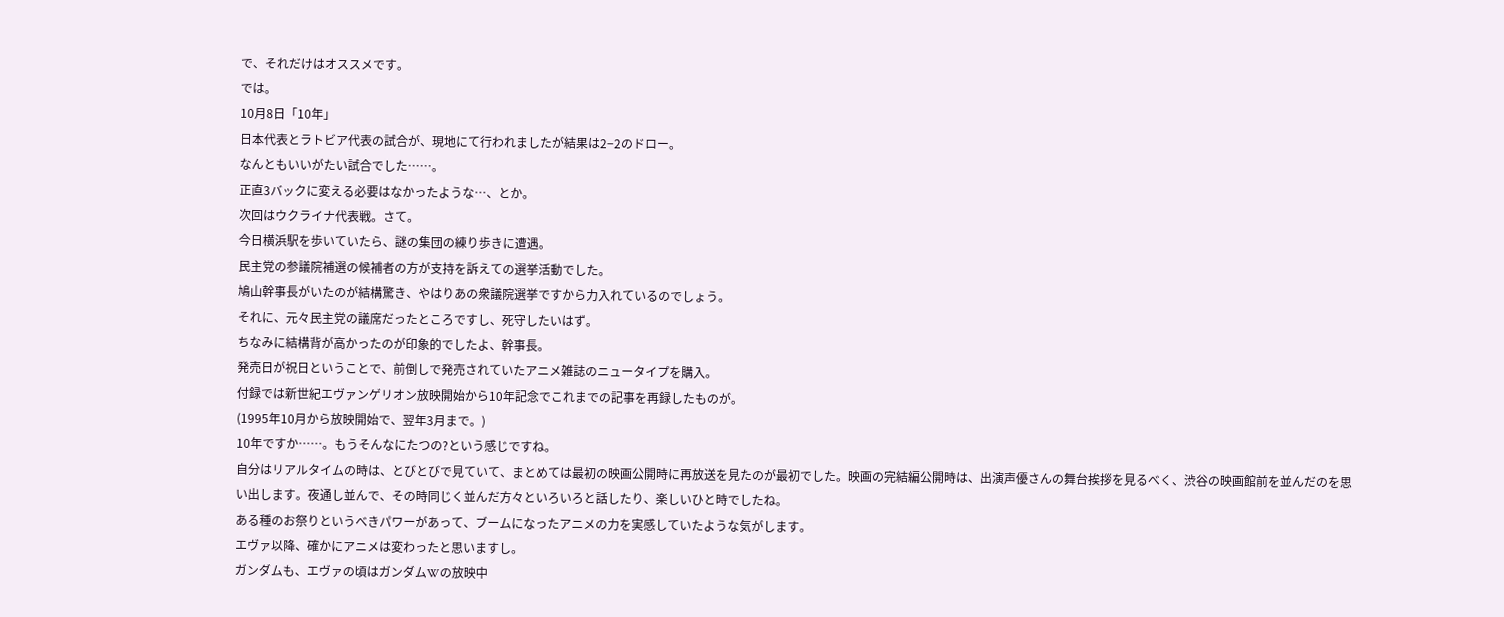で、それだけはオススメです。
では。
10月8日「10年」
日本代表とラトビア代表の試合が、現地にて行われましたが結果は2−2のドロー。
なんともいいがたい試合でした……。
正直3バックに変える必要はなかったような…、とか。
次回はウクライナ代表戦。さて。
今日横浜駅を歩いていたら、謎の集団の練り歩きに遭遇。
民主党の参議院補選の候補者の方が支持を訴えての選挙活動でした。
鳩山幹事長がいたのが結構驚き、やはりあの衆議院選挙ですから力入れているのでしょう。
それに、元々民主党の議席だったところですし、死守したいはず。
ちなみに結構背が高かったのが印象的でしたよ、幹事長。
発売日が祝日ということで、前倒しで発売されていたアニメ雑誌のニュータイプを購入。
付録では新世紀エヴァンゲリオン放映開始から10年記念でこれまでの記事を再録したものが。
(1995年10月から放映開始で、翌年3月まで。)
10年ですか……。もうそんなにたつの?という感じですね。
自分はリアルタイムの時は、とびとびで見ていて、まとめては最初の映画公開時に再放送を見たのが最初でした。映画の完結編公開時は、出演声優さんの舞台挨拶を見るべく、渋谷の映画館前を並んだのを思い出します。夜通し並んで、その時同じく並んだ方々といろいろと話したり、楽しいひと時でしたね。
ある種のお祭りというべきパワーがあって、ブームになったアニメの力を実感していたような気がします。
エヴァ以降、確かにアニメは変わったと思いますし。
ガンダムも、エヴァの頃はガンダムWの放映中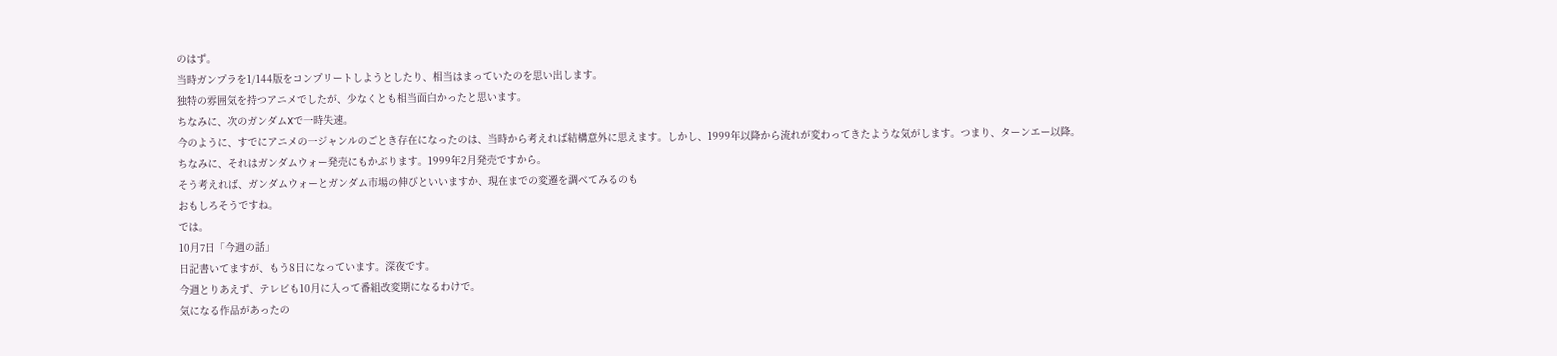のはず。
当時ガンプラを1/144版をコンプリートしようとしたり、相当はまっていたのを思い出します。
独特の雰囲気を持つアニメでしたが、少なくとも相当面白かったと思います。
ちなみに、次のガンダムXで一時失速。
今のように、すでにアニメの一ジャンルのごとき存在になったのは、当時から考えれば結構意外に思えます。しかし、1999年以降から流れが変わってきたような気がします。つまり、ターンエー以降。
ちなみに、それはガンダムウォー発売にもかぶります。1999年2月発売ですから。
そう考えれば、ガンダムウォーとガンダム市場の伸びといいますか、現在までの変遷を調べてみるのも
おもしろそうですね。
では。
10月7日「今週の話」
日記書いてますが、もう8日になっています。深夜です。
今週とりあえず、テレビも10月に入って番組改変期になるわけで。
気になる作品があったの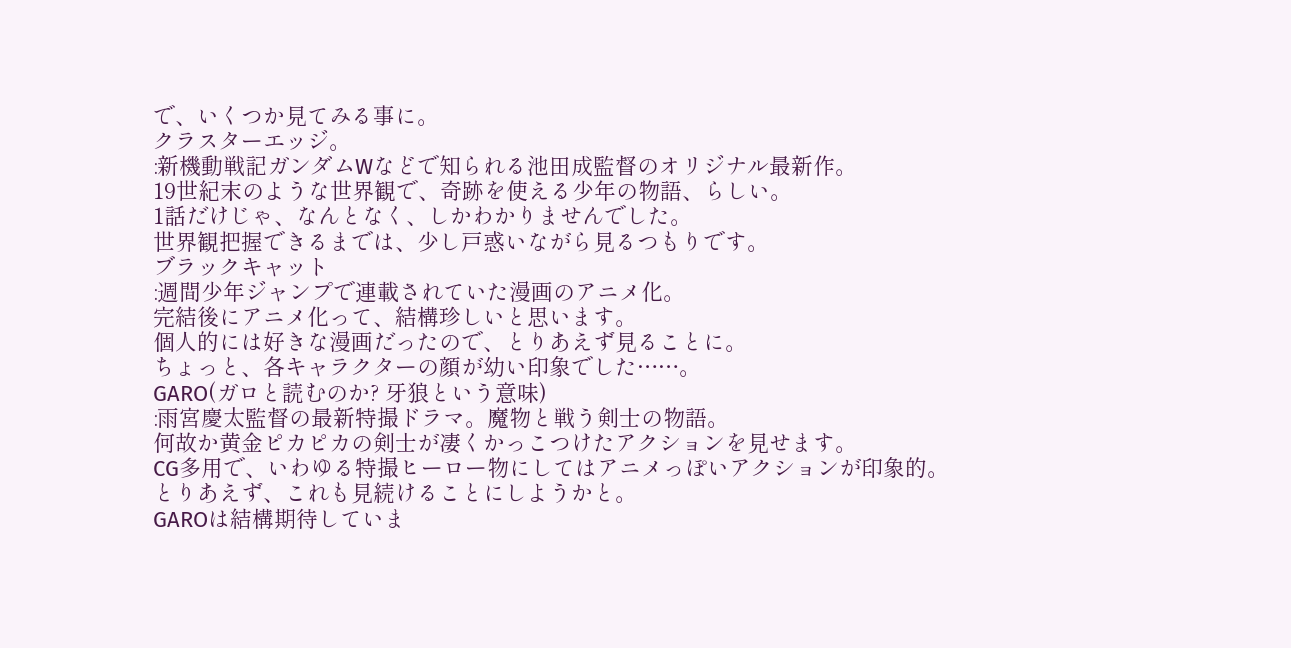で、いくつか見てみる事に。
クラスターエッジ。
:新機動戦記ガンダムWなどで知られる池田成監督のオリジナル最新作。
19世紀末のような世界観で、奇跡を使える少年の物語、らしい。
1話だけじゃ、なんとなく、しかわかりませんでした。
世界観把握できるまでは、少し戸惑いながら見るつもりです。
ブラックキャット
:週間少年ジャンプで連載されていた漫画のアニメ化。
完結後にアニメ化って、結構珍しいと思います。
個人的には好きな漫画だったので、とりあえず見ることに。
ちょっと、各キャラクターの顔が幼い印象でした……。
GARO(ガロと読むのか? 牙狼という意味)
:雨宮慶太監督の最新特撮ドラマ。魔物と戦う剣士の物語。
何故か黄金ピカピカの剣士が凄くかっこつけたアクションを見せます。
CG多用で、いわゆる特撮ヒーロー物にしてはアニメっぽいアクションが印象的。
とりあえず、これも見続けることにしようかと。
GAROは結構期待していま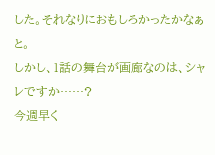した。それなりにおもしろかったかなぁと。
しかし、1話の舞台が画廊なのは、シャレですか……?
今週早く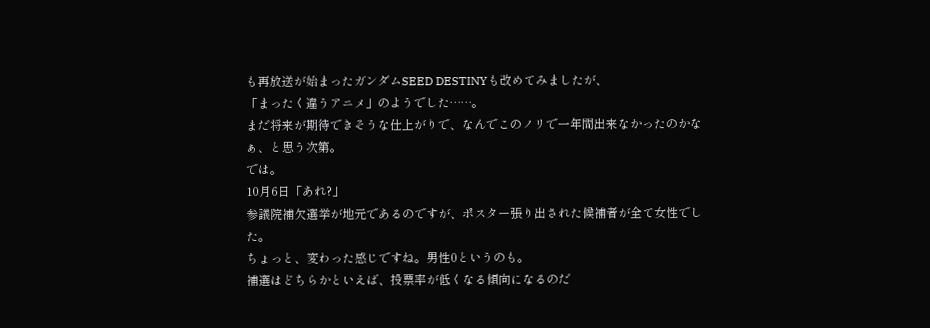も再放送が始まったガンダムSEED DESTINYも改めてみましたが、
「まったく違うアニメ」のようでした……。
まだ将来が期待できそうな仕上がりで、なんでこのノリで一年間出来なかったのかなぁ、と思う次第。
では。
10月6日「あれ?」
参議院補欠選挙が地元であるのですが、ポスター張り出された候補者が全て女性でした。
ちょっと、変わった感じですね。男性0というのも。
補選はどちらかといえば、投票率が低くなる傾向になるのだ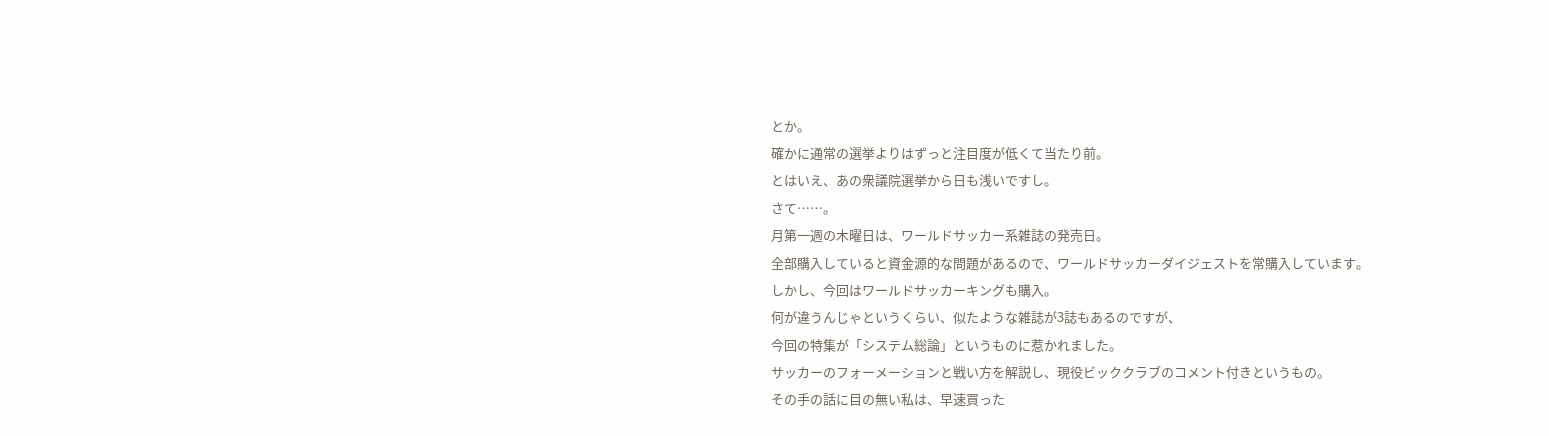とか。
確かに通常の選挙よりはずっと注目度が低くて当たり前。
とはいえ、あの衆議院選挙から日も浅いですし。
さて……。
月第一週の木曜日は、ワールドサッカー系雑誌の発売日。
全部購入していると資金源的な問題があるので、ワールドサッカーダイジェストを常購入しています。
しかし、今回はワールドサッカーキングも購入。
何が違うんじゃというくらい、似たような雑誌が3誌もあるのですが、
今回の特集が「システム総論」というものに惹かれました。
サッカーのフォーメーションと戦い方を解説し、現役ビッククラブのコメント付きというもの。
その手の話に目の無い私は、早速買った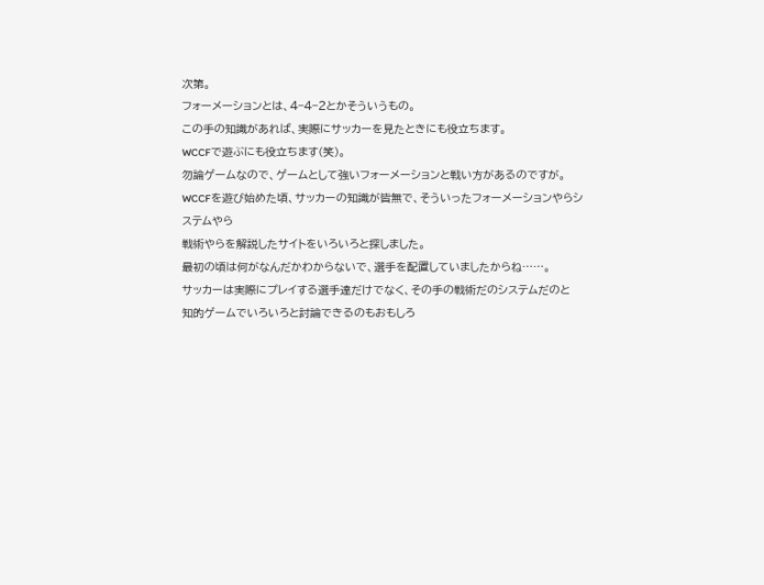次第。
フォーメーションとは、4−4−2とかそういうもの。
この手の知識があれば、実際にサッカーを見たときにも役立ちます。
WCCFで遊ぶにも役立ちます(笑)。
勿論ゲームなので、ゲームとして強いフォーメーションと戦い方があるのですが。
WCCFを遊び始めた頃、サッカーの知識が皆無で、そういったフォーメーションやらシステムやら
戦術やらを解説したサイトをいろいろと探しました。
最初の頃は何がなんだかわからないで、選手を配置していましたからね……。
サッカーは実際にプレイする選手達だけでなく、その手の戦術だのシステムだのと
知的ゲームでいろいろと討論できるのもおもしろ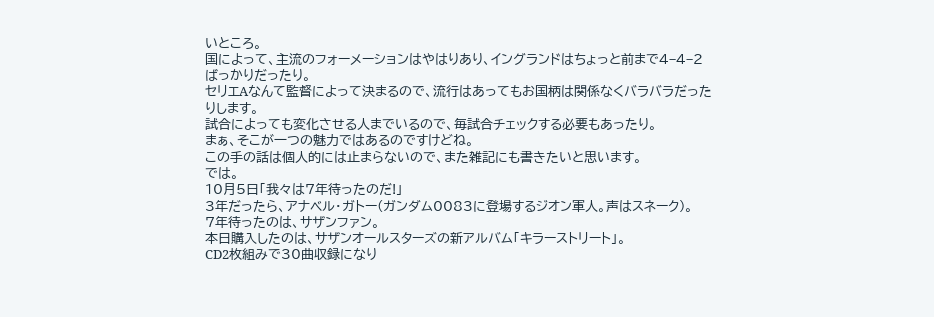いところ。
国によって、主流のフォーメーションはやはりあり、イングランドはちょっと前まで4−4−2
ばっかりだったり。
セリエAなんて監督によって決まるので、流行はあってもお国柄は関係なくバラバラだったりします。
試合によっても変化させる人までいるので、毎試合チェックする必要もあったり。
まぁ、そこが一つの魅力ではあるのですけどね。
この手の話は個人的には止まらないので、また雑記にも書きたいと思います。
では。
10月5日「我々は7年待ったのだ!」
3年だったら、アナベル・ガトー(ガンダム0083に登場するジオン軍人。声はスネーク)。
7年待ったのは、サザンファン。
本日購入したのは、サザンオールスターズの新アルバム「キラーストリート」。
CD2枚組みで30曲収録になり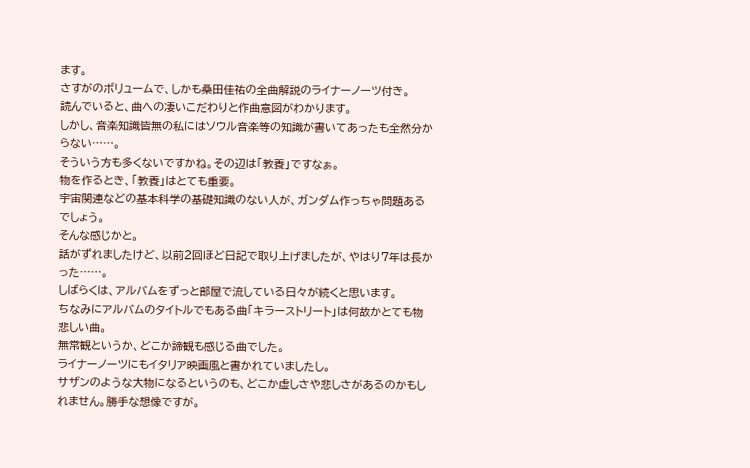ます。
さすがのボリュームで、しかも桑田佳祐の全曲解説のライナーノーツ付き。
読んでいると、曲への凄いこだわりと作曲意図がわかります。
しかし、音楽知識皆無の私にはソウル音楽等の知識が書いてあったも全然分からない……。
そういう方も多くないですかね。その辺は「教養」ですなぁ。
物を作るとき、「教養」はとても重要。
宇宙関連などの基本科学の基礎知識のない人が、ガンダム作っちゃ問題あるでしょう。
そんな感じかと。
話がずれましたけど、以前2回ほど日記で取り上げましたが、やはり7年は長かった……。
しばらくは、アルバムをずっと部屋で流している日々が続くと思います。
ちなみにアルバムのタイトルでもある曲「キラーストリート」は何故かとても物悲しい曲。
無常観というか、どこか諦観も感じる曲でした。
ライナーノーツにもイタリア映画風と書かれていましたし。
サザンのような大物になるというのも、どこか虚しさや悲しさがあるのかもしれません。勝手な想像ですが。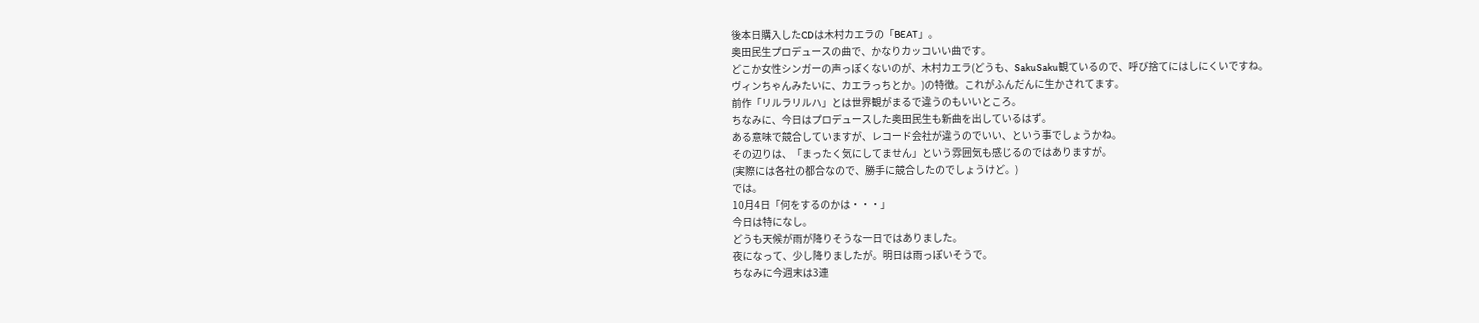後本日購入したCDは木村カエラの「BEAT」。
奥田民生プロデュースの曲で、かなりカッコいい曲です。
どこか女性シンガーの声っぽくないのが、木村カエラ(どうも、SakuSaku観ているので、呼び捨てにはしにくいですね。
ヴィンちゃんみたいに、カエラっちとか。)の特徴。これがふんだんに生かされてます。
前作「リルラリルハ」とは世界観がまるで違うのもいいところ。
ちなみに、今日はプロデュースした奥田民生も新曲を出しているはず。
ある意味で競合していますが、レコード会社が違うのでいい、という事でしょうかね。
その辺りは、「まったく気にしてません」という雰囲気も感じるのではありますが。
(実際には各社の都合なので、勝手に競合したのでしょうけど。)
では。
10月4日「何をするのかは・・・」
今日は特になし。
どうも天候が雨が降りそうな一日ではありました。
夜になって、少し降りましたが。明日は雨っぽいそうで。
ちなみに今週末は3連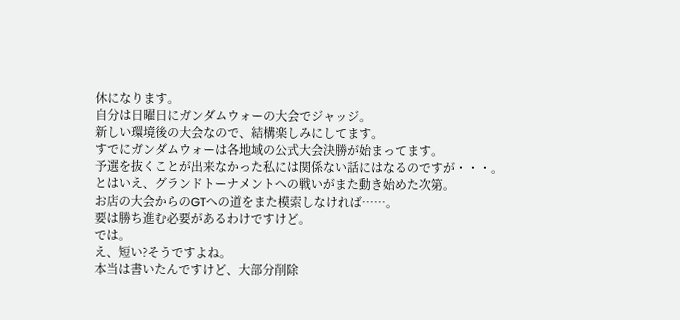休になります。
自分は日曜日にガンダムウォーの大会でジャッジ。
新しい環境後の大会なので、結構楽しみにしてます。
すでにガンダムウォーは各地域の公式大会決勝が始まってます。
予選を抜くことが出来なかった私には関係ない話にはなるのですが・・・。
とはいえ、グランドトーナメントへの戦いがまた動き始めた次第。
お店の大会からのGTへの道をまた模索しなければ……。
要は勝ち進む必要があるわけですけど。
では。
え、短い?そうですよね。
本当は書いたんですけど、大部分削除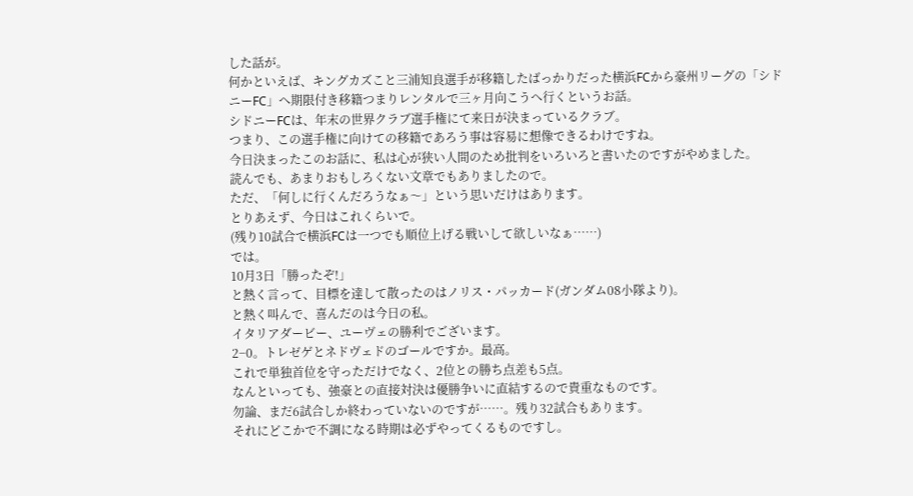した話が。
何かといえば、キングカズこと三浦知良選手が移籍したばっかりだった横浜FCから豪州リーグの「シドニーFC」へ期限付き移籍つまりレンタルで三ヶ月向こうへ行くというお話。
シドニーFCは、年末の世界クラブ選手権にて来日が決まっているクラブ。
つまり、この選手権に向けての移籍であろう事は容易に想像できるわけですね。
今日決まったこのお話に、私は心が狭い人間のため批判をいろいろと書いたのですがやめました。
読んでも、あまりおもしろくない文章でもありましたので。
ただ、「何しに行くんだろうなぁ〜」という思いだけはあります。
とりあえず、今日はこれくらいで。
(残り10試合で横浜FCは一つでも順位上げる戦いして欲しいなぁ……)
では。
10月3日「勝ったぞ!」
と熱く言って、目標を達して散ったのはノリス・パッカード(ガンダム08小隊より)。
と熱く叫んで、喜んだのは今日の私。
イタリアダービー、ユーヴェの勝利でございます。
2−0。トレゼゲとネドヴェドのゴールですか。最高。
これで単独首位を守っただけでなく、2位との勝ち点差も5点。
なんといっても、強豪との直接対決は優勝争いに直結するので貴重なものです。
勿論、まだ6試合しか終わっていないのですが……。残り32試合もあります。
それにどこかで不調になる時期は必ずやってくるものですし。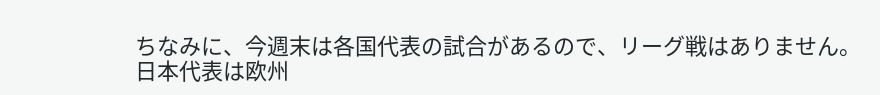ちなみに、今週末は各国代表の試合があるので、リーグ戦はありません。
日本代表は欧州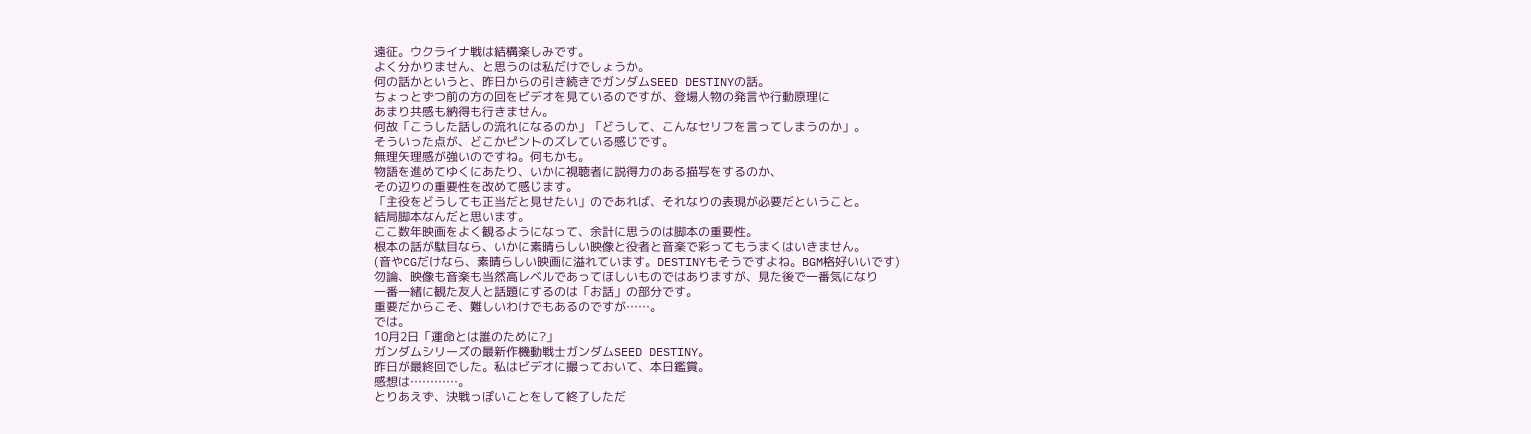遠征。ウクライナ戦は結構楽しみです。
よく分かりません、と思うのは私だけでしょうか。
何の話かというと、昨日からの引き続きでガンダムSEED DESTINYの話。
ちょっとずつ前の方の回をビデオを見ているのですが、登場人物の発言や行動原理に
あまり共感も納得も行きません。
何故「こうした話しの流れになるのか」「どうして、こんなセリフを言ってしまうのか」。
そういった点が、どこかピントのズレている感じです。
無理矢理感が強いのですね。何もかも。
物語を進めてゆくにあたり、いかに視聴者に説得力のある描写をするのか、
その辺りの重要性を改めて感じます。
「主役をどうしても正当だと見せたい」のであれば、それなりの表現が必要だということ。
結局脚本なんだと思います。
ここ数年映画をよく観るようになって、余計に思うのは脚本の重要性。
根本の話が駄目なら、いかに素晴らしい映像と役者と音楽で彩ってもうまくはいきません。
(音やCGだけなら、素晴らしい映画に溢れています。DESTINYもそうですよね。BGM格好いいです)
勿論、映像も音楽も当然高レベルであってほしいものではありますが、見た後で一番気になり
一番一緒に観た友人と話題にするのは「お話」の部分です。
重要だからこそ、難しいわけでもあるのですが……。
では。
10月2日「運命とは誰のために?」
ガンダムシリーズの最新作機動戦士ガンダムSEED DESTINY。
昨日が最終回でした。私はビデオに撮っておいて、本日鑑賞。
感想は…………。
とりあえず、決戦っぽいことをして終了しただ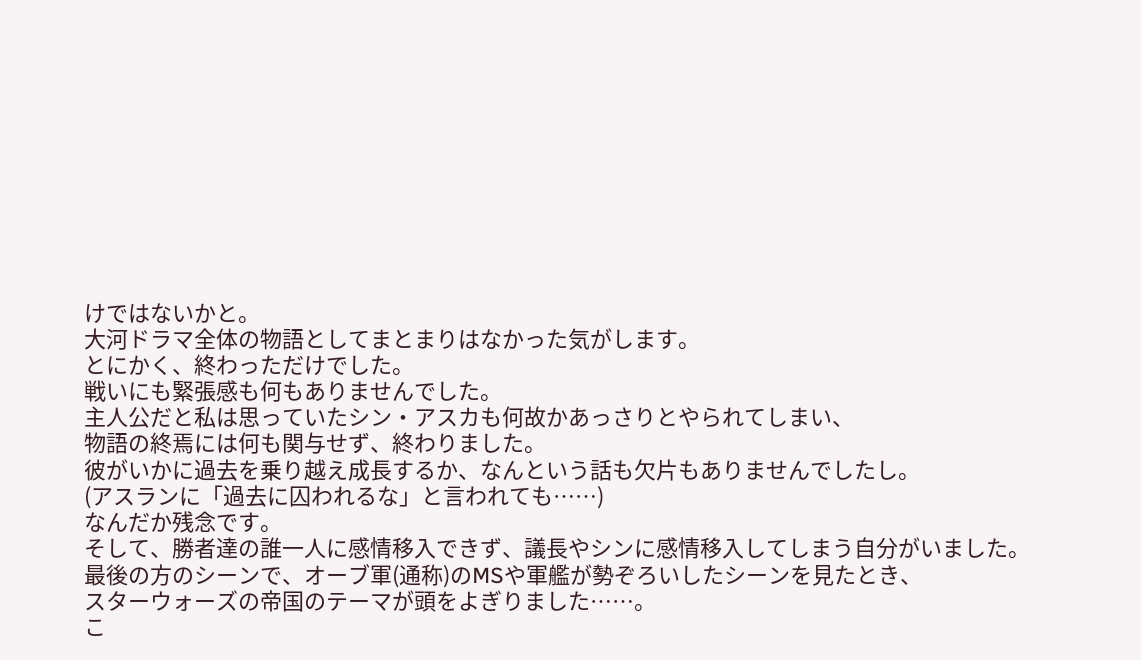けではないかと。
大河ドラマ全体の物語としてまとまりはなかった気がします。
とにかく、終わっただけでした。
戦いにも緊張感も何もありませんでした。
主人公だと私は思っていたシン・アスカも何故かあっさりとやられてしまい、
物語の終焉には何も関与せず、終わりました。
彼がいかに過去を乗り越え成長するか、なんという話も欠片もありませんでしたし。
(アスランに「過去に囚われるな」と言われても……)
なんだか残念です。
そして、勝者達の誰一人に感情移入できず、議長やシンに感情移入してしまう自分がいました。
最後の方のシーンで、オーブ軍(通称)のMSや軍艦が勢ぞろいしたシーンを見たとき、
スターウォーズの帝国のテーマが頭をよぎりました……。
こ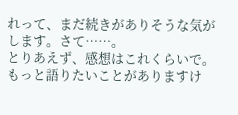れって、まだ続きがありそうな気がします。さて……。
とりあえず、感想はこれくらいで。
もっと語りたいことがありますけ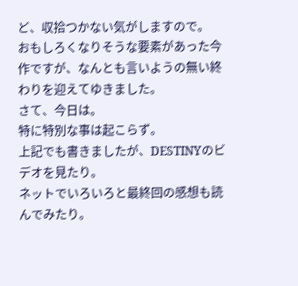ど、収拾つかない気がしますので。
おもしろくなりそうな要素があった今作ですが、なんとも言いようの無い終わりを迎えてゆきました。
さて、今日は。
特に特別な事は起こらず。
上記でも書きましたが、DESTINYのビデオを見たり。
ネットでいろいろと最終回の感想も読んでみたり。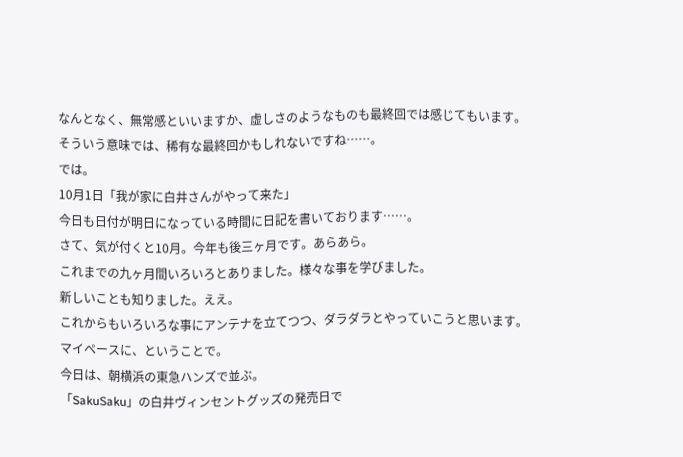なんとなく、無常感といいますか、虚しさのようなものも最終回では感じてもいます。
そういう意味では、稀有な最終回かもしれないですね……。
では。
10月1日「我が家に白井さんがやって来た」
今日も日付が明日になっている時間に日記を書いております……。
さて、気が付くと10月。今年も後三ヶ月です。あらあら。
これまでの九ヶ月間いろいろとありました。様々な事を学びました。
新しいことも知りました。ええ。
これからもいろいろな事にアンテナを立てつつ、ダラダラとやっていこうと思います。
マイペースに、ということで。
今日は、朝横浜の東急ハンズで並ぶ。
「SakuSaku」の白井ヴィンセントグッズの発売日で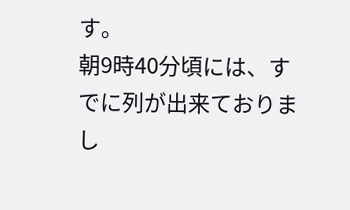す。
朝9時40分頃には、すでに列が出来ておりまし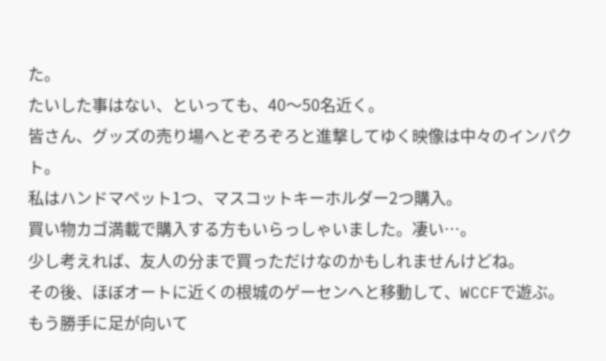た。
たいした事はない、といっても、40〜50名近く。
皆さん、グッズの売り場へとぞろぞろと進撃してゆく映像は中々のインパクト。
私はハンドマペット1つ、マスコットキーホルダー2つ購入。
買い物カゴ満載で購入する方もいらっしゃいました。凄い…。
少し考えれば、友人の分まで買っただけなのかもしれませんけどね。
その後、ほぼオートに近くの根城のゲーセンへと移動して、WCCFで遊ぶ。
もう勝手に足が向いて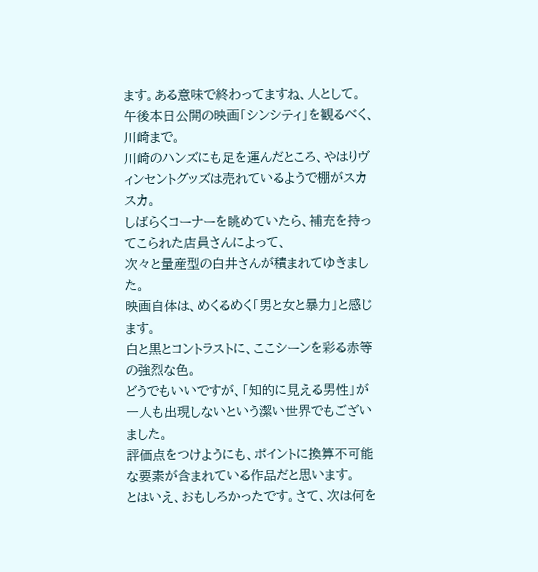ます。ある意味で終わってますね、人として。
午後本日公開の映画「シンシティ」を観るべく、川崎まで。
川崎のハンズにも足を運んだところ、やはりヴィンセントグッズは売れているようで棚がスカスカ。
しばらくコーナーを眺めていたら、補充を持ってこられた店員さんによって、
次々と量産型の白井さんが積まれてゆきました。
映画自体は、めくるめく「男と女と暴力」と感じます。
白と黒とコントラストに、ここシーンを彩る赤等の強烈な色。
どうでもいいですが、「知的に見える男性」が一人も出現しないという潔い世界でもございました。
評価点をつけようにも、ポイントに換算不可能な要素が含まれている作品だと思います。
とはいえ、おもしろかったです。さて、次は何を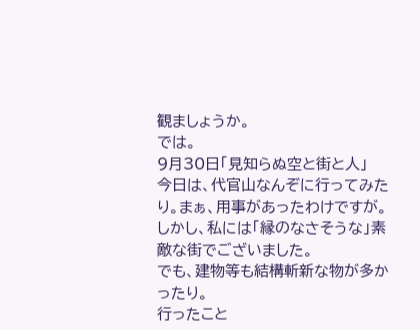観ましょうか。
では。
9月30日「見知らぬ空と街と人」
今日は、代官山なんぞに行ってみたり。まぁ、用事があったわけですが。
しかし、私には「縁のなさそうな」素敵な街でございました。
でも、建物等も結構斬新な物が多かったり。
行ったこと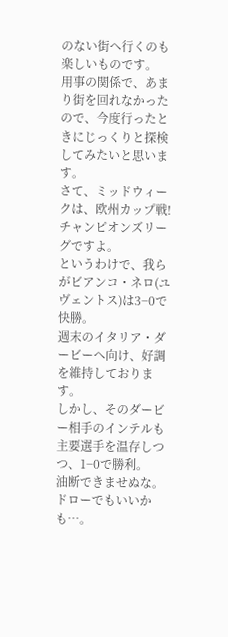のない街へ行くのも楽しいものです。
用事の関係で、あまり街を回れなかったので、今度行ったときにじっくりと探検してみたいと思います。
さて、ミッドウィークは、欧州カップ戦!チャンピオンズリーグですよ。
というわけで、我らがビアンコ・ネロ(ユヴェントス)は3−0で快勝。
週末のイタリア・ダービーへ向け、好調を維持しております。
しかし、そのダービー相手のインテルも主要選手を温存しつつ、1−0で勝利。
油断できませぬな。ドローでもいいかも…。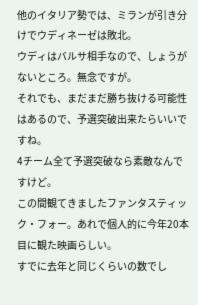他のイタリア勢では、ミランが引き分けでウディネーゼは敗北。
ウディはバルサ相手なので、しょうがないところ。無念ですが。
それでも、まだまだ勝ち抜ける可能性はあるので、予選突破出来たらいいですね。
4チーム全て予選突破なら素敵なんですけど。
この間観てきましたファンタスティック・フォー。あれで個人的に今年20本目に観た映画らしい。
すでに去年と同じくらいの数でし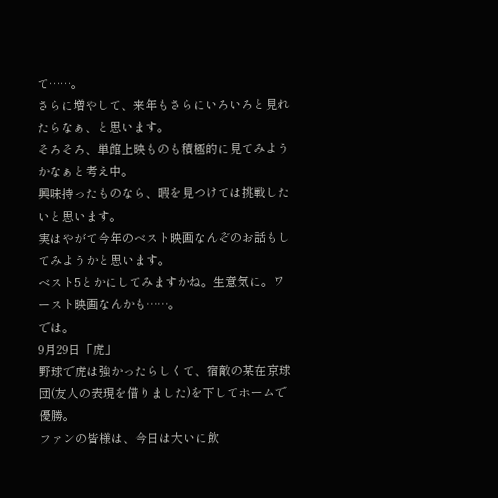て……。
さらに増やして、来年もさらにいろいろと見れたらなぁ、と思います。
そろそろ、単館上映ものも積極的に見てみようかなぁと考え中。
興味持ったものなら、暇を見つけては挑戦したいと思います。
実はやがて今年のベスト映画なんぞのお話もしてみようかと思います。
ベスト5とかにしてみますかね。生意気に。ワースト映画なんかも……。
では。
9月29日「虎」
野球で虎は強かったらしくて、宿敵の某在京球団(友人の表現を借りました)を下してホームで優勝。
ファンの皆様は、今日は大いに飲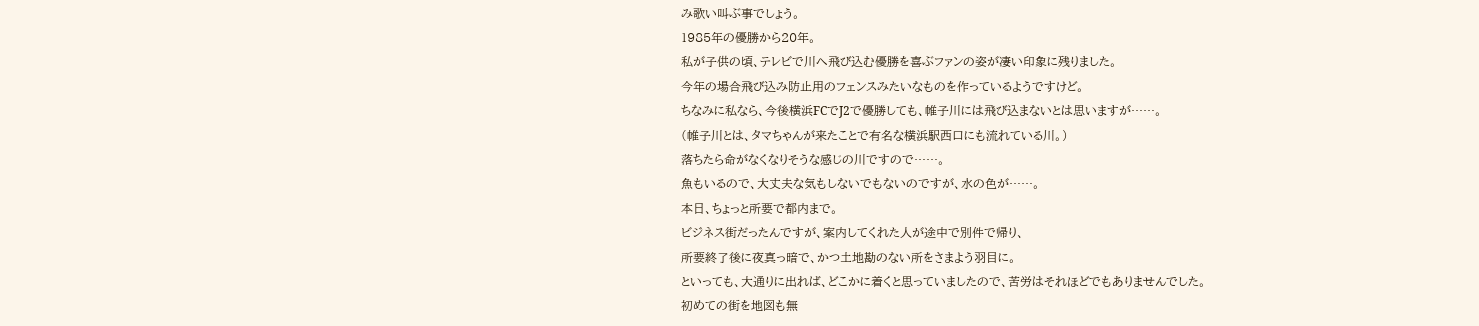み歌い叫ぶ事でしょう。
1985年の優勝から20年。
私が子供の頃、テレビで川へ飛び込む優勝を喜ぶファンの姿が凄い印象に残りました。
今年の場合飛び込み防止用のフェンスみたいなものを作っているようですけど。
ちなみに私なら、今後横浜FCでJ2で優勝しても、帷子川には飛び込まないとは思いますが……。
(帷子川とは、タマちゃんが来たことで有名な横浜駅西口にも流れている川。)
落ちたら命がなくなりそうな感じの川ですので……。
魚もいるので、大丈夫な気もしないでもないのですが、水の色が……。
本日、ちょっと所要で都内まで。
ビジネス街だったんですが、案内してくれた人が途中で別件で帰り、
所要終了後に夜真っ暗で、かつ土地勘のない所をさまよう羽目に。
といっても、大通りに出れば、どこかに着くと思っていましたので、苦労はそれほどでもありませんでした。
初めての街を地図も無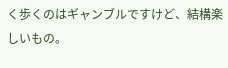く歩くのはギャンブルですけど、結構楽しいもの。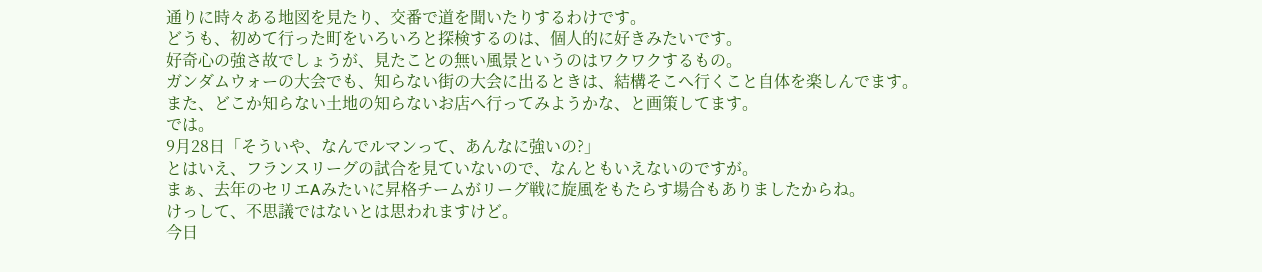通りに時々ある地図を見たり、交番で道を聞いたりするわけです。
どうも、初めて行った町をいろいろと探検するのは、個人的に好きみたいです。
好奇心の強さ故でしょうが、見たことの無い風景というのはワクワクするもの。
ガンダムウォーの大会でも、知らない街の大会に出るときは、結構そこへ行くこと自体を楽しんでます。
また、どこか知らない土地の知らないお店へ行ってみようかな、と画策してます。
では。
9月28日「そういや、なんでルマンって、あんなに強いの?」
とはいえ、フランスリーグの試合を見ていないので、なんともいえないのですが。
まぁ、去年のセリエAみたいに昇格チームがリーグ戦に旋風をもたらす場合もありましたからね。
けっして、不思議ではないとは思われますけど。
今日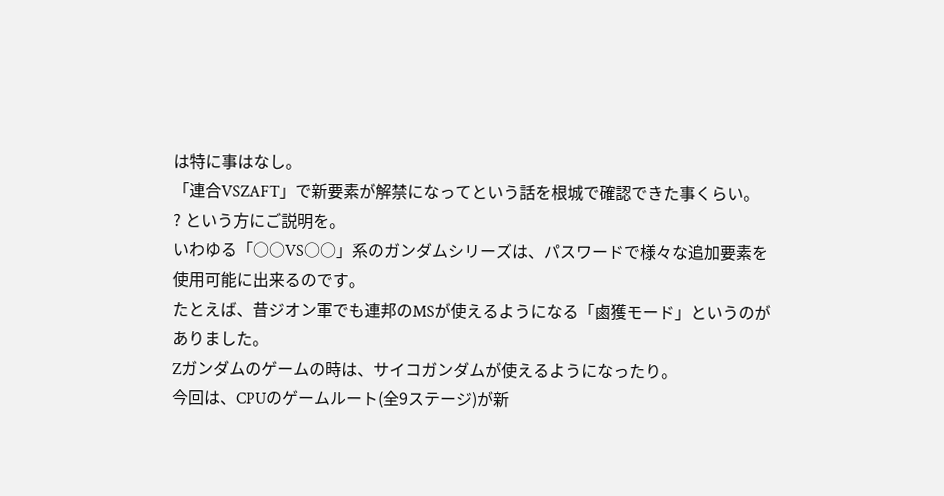は特に事はなし。
「連合VSZAFT」で新要素が解禁になってという話を根城で確認できた事くらい。
? という方にご説明を。
いわゆる「○○VS○○」系のガンダムシリーズは、パスワードで様々な追加要素を使用可能に出来るのです。
たとえば、昔ジオン軍でも連邦のMSが使えるようになる「鹵獲モード」というのがありました。
Zガンダムのゲームの時は、サイコガンダムが使えるようになったり。
今回は、CPUのゲームルート(全9ステージ)が新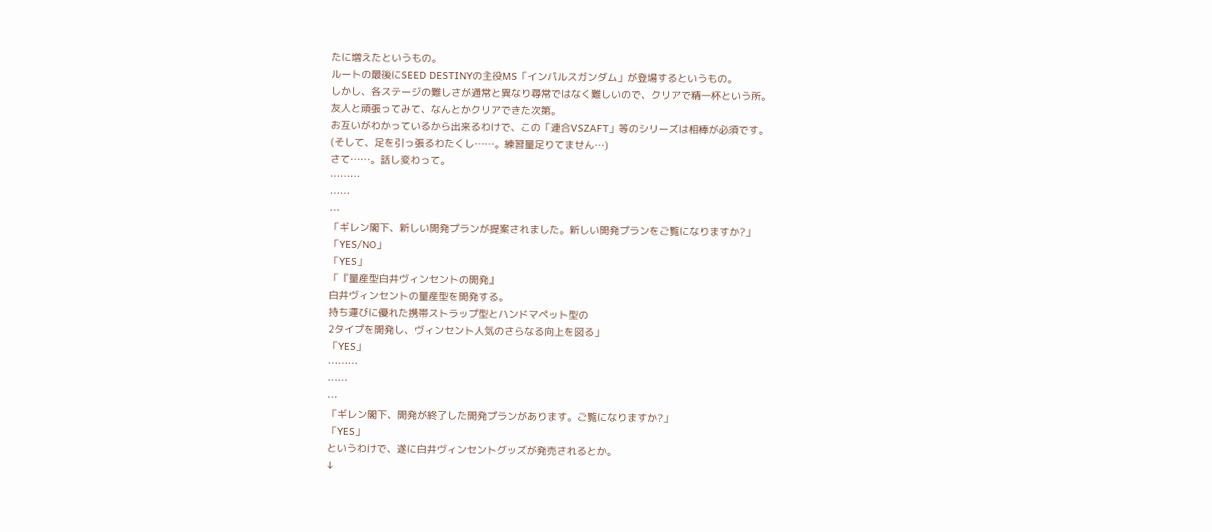たに増えたというもの。
ルートの最後にSEED DESTINYの主役MS「インパルスガンダム」が登場するというもの。
しかし、各ステージの難しさが通常と異なり尋常ではなく難しいので、クリアで精一杯という所。
友人と頑張ってみて、なんとかクリアできた次第。
お互いがわかっているから出来るわけで、この「連合VSZAFT」等のシリーズは相棒が必須です。
(そして、足を引っ張るわたくし……。練習量足りてません…)
さて……。話し変わって。
………
……
…
「ギレン閣下、新しい開発プランが提案されました。新しい開発プランをご覧になりますか?」
「YES/NO」
「YES」
「『量産型白井ヴィンセントの開発』
白井ヴィンセントの量産型を開発する。
持ち運びに優れた携帯ストラップ型とハンドマペット型の
2タイプを開発し、ヴィンセント人気のさらなる向上を図る」
「YES」
………
……
…
「ギレン閣下、開発が終了した開発プランがあります。ご覧になりますか?」
「YES」
というわけで、遂に白井ヴィンセントグッズが発売されるとか。
↓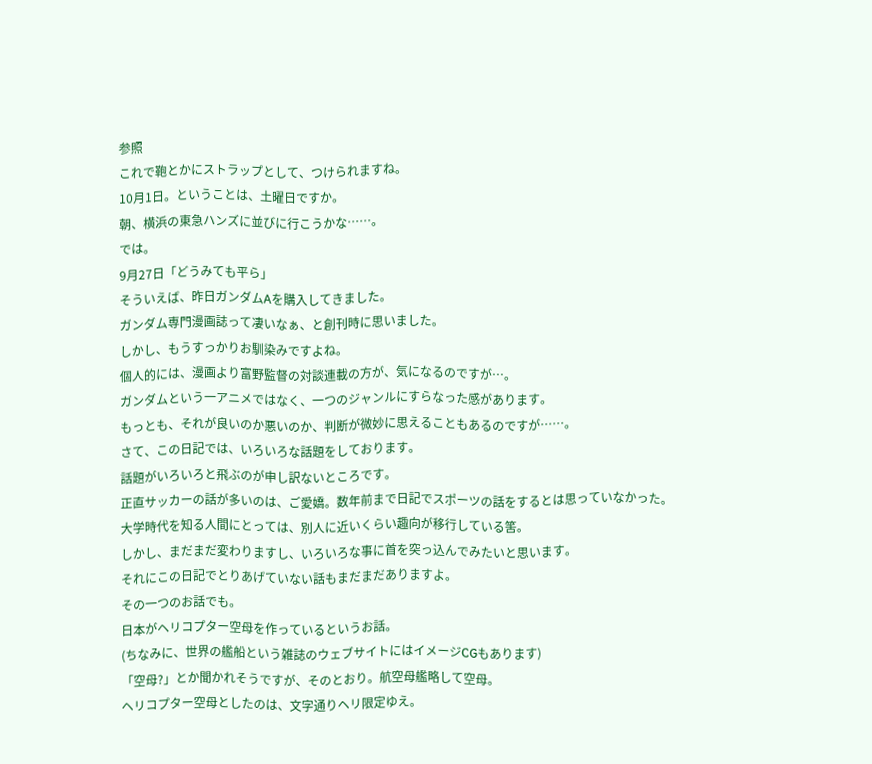参照
これで鞄とかにストラップとして、つけられますね。
10月1日。ということは、土曜日ですか。
朝、横浜の東急ハンズに並びに行こうかな……。
では。
9月27日「どうみても平ら」
そういえば、昨日ガンダムAを購入してきました。
ガンダム専門漫画誌って凄いなぁ、と創刊時に思いました。
しかし、もうすっかりお馴染みですよね。
個人的には、漫画より富野監督の対談連載の方が、気になるのですが…。
ガンダムという一アニメではなく、一つのジャンルにすらなった感があります。
もっとも、それが良いのか悪いのか、判断が微妙に思えることもあるのですが……。
さて、この日記では、いろいろな話題をしております。
話題がいろいろと飛ぶのが申し訳ないところです。
正直サッカーの話が多いのは、ご愛嬌。数年前まで日記でスポーツの話をするとは思っていなかった。
大学時代を知る人間にとっては、別人に近いくらい趣向が移行している筈。
しかし、まだまだ変わりますし、いろいろな事に首を突っ込んでみたいと思います。
それにこの日記でとりあげていない話もまだまだありますよ。
その一つのお話でも。
日本がヘリコプター空母を作っているというお話。
(ちなみに、世界の艦船という雑誌のウェブサイトにはイメージCGもあります)
「空母?」とか聞かれそうですが、そのとおり。航空母艦略して空母。
ヘリコプター空母としたのは、文字通りヘリ限定ゆえ。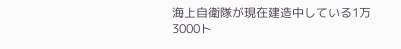海上自衛隊が現在建造中している1万3000ト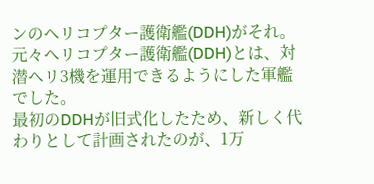ンのヘリコプター護衛艦(DDH)がそれ。
元々ヘリコプター護衛艦(DDH)とは、対潜ヘリ3機を運用できるようにした軍艦でした。
最初のDDHが旧式化したため、新しく代わりとして計画されたのが、1万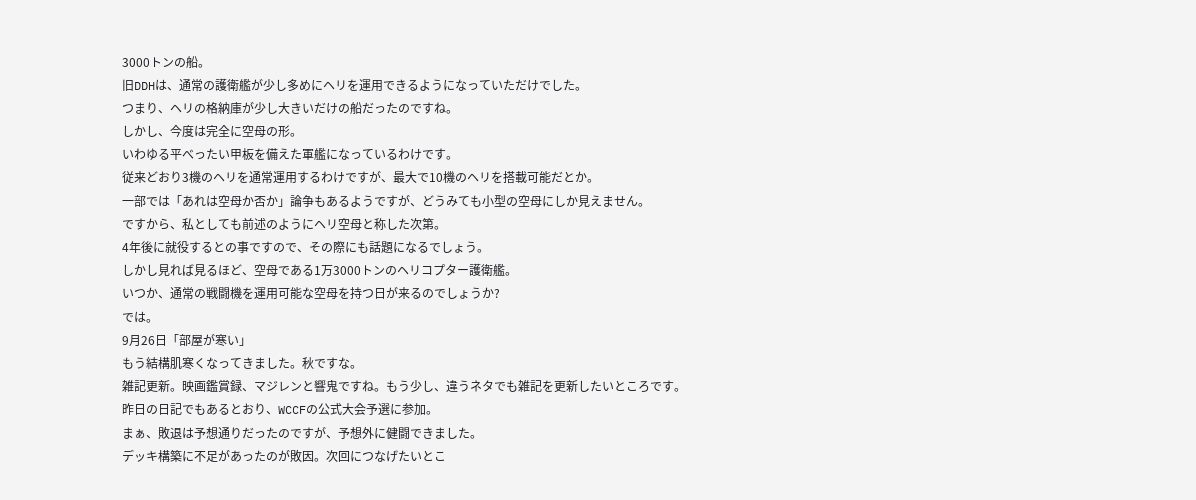3000トンの船。
旧DDHは、通常の護衛艦が少し多めにヘリを運用できるようになっていただけでした。
つまり、ヘリの格納庫が少し大きいだけの船だったのですね。
しかし、今度は完全に空母の形。
いわゆる平べったい甲板を備えた軍艦になっているわけです。
従来どおり3機のヘリを通常運用するわけですが、最大で10機のヘリを搭載可能だとか。
一部では「あれは空母か否か」論争もあるようですが、どうみても小型の空母にしか見えません。
ですから、私としても前述のようにヘリ空母と称した次第。
4年後に就役するとの事ですので、その際にも話題になるでしょう。
しかし見れば見るほど、空母である1万3000トンのヘリコプター護衛艦。
いつか、通常の戦闘機を運用可能な空母を持つ日が来るのでしょうか?
では。
9月26日「部屋が寒い」
もう結構肌寒くなってきました。秋ですな。
雑記更新。映画鑑賞録、マジレンと響鬼ですね。もう少し、違うネタでも雑記を更新したいところです。
昨日の日記でもあるとおり、WCCFの公式大会予選に参加。
まぁ、敗退は予想通りだったのですが、予想外に健闘できました。
デッキ構築に不足があったのが敗因。次回につなげたいとこ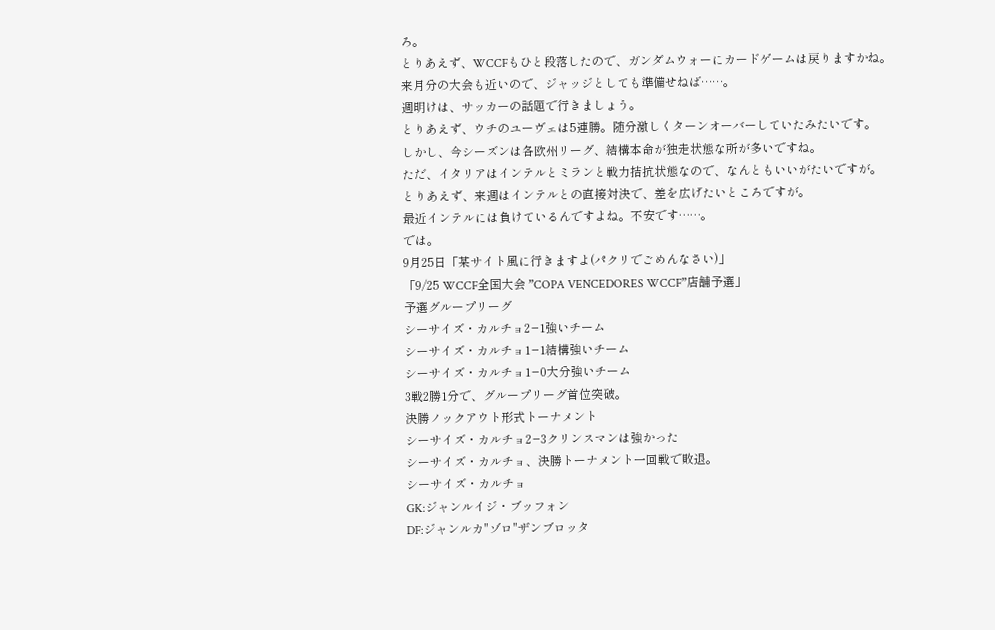ろ。
とりあえず、WCCFもひと段落したので、ガンダムウォーにカードゲームは戻りますかね。
来月分の大会も近いので、ジャッジとしても準備せねば……。
週明けは、サッカーの話題で行きましょう。
とりあえず、ウチのユーヴェは5連勝。随分激しくターンオーバーしていたみたいです。
しかし、今シーズンは各欧州リーグ、結構本命が独走状態な所が多いですね。
ただ、イタリアはインテルとミランと戦力拮抗状態なので、なんともいいがたいですが。
とりあえず、来週はインテルとの直接対決で、差を広げたいところですが。
最近インテルには負けているんですよね。不安です……。
では。
9月25日「某サイト風に行きますよ(パクリでごめんなさい)」
「9/25 WCCF全国大会 ”COPA VENCEDORES WCCF”店舗予選」
予選グループリーグ
シーサイズ・カルチョ2−1強いチーム
シーサイズ・カルチョ1−1結構強いチーム
シーサイズ・カルチョ1−0大分強いチーム
3戦2勝1分で、グループリーグ首位突破。
決勝ノックアウト形式トーナメント
シーサイズ・カルチョ2−3クリンスマンは強かった
シーサイズ・カルチョ、決勝トーナメント一回戦で敗退。
シーサイズ・カルチョ
GK:ジャンルイジ・ブッフォン
DF:ジャンルカ"ゾロ"ザンブロッタ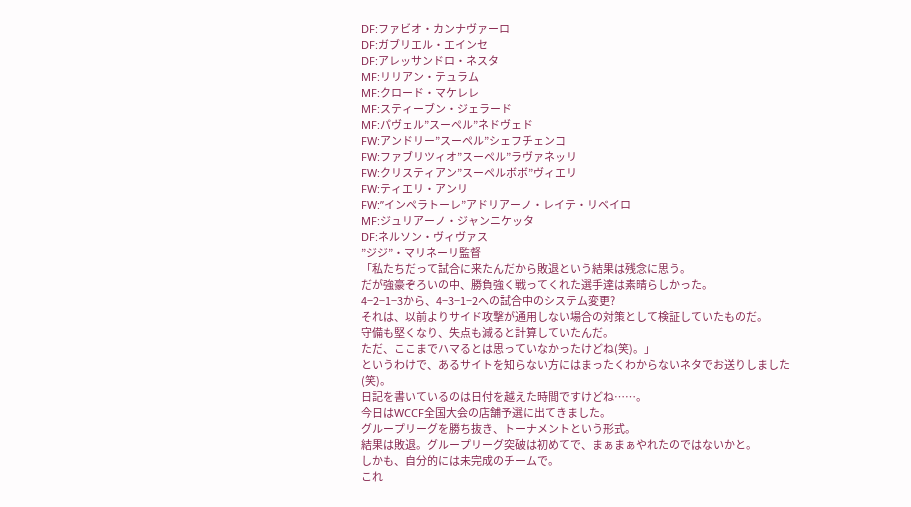DF:ファビオ・カンナヴァーロ
DF:ガブリエル・エインセ
DF:アレッサンドロ・ネスタ
MF:リリアン・テュラム
MF:クロード・マケレレ
MF:スティーブン・ジェラード
MF:パヴェル”スーペル”ネドヴェド
FW:アンドリー”スーペル”シェフチェンコ
FW:ファブリツィオ”スーペル”ラヴァネッリ
FW:クリスティアン”スーペルボボ”ヴィエリ
FW:ティエリ・アンリ
FW:”インペラトーレ”アドリアーノ・レイテ・リベイロ
MF:ジュリアーノ・ジャンニケッタ
DF:ネルソン・ヴィヴァス
”ジジ”・マリネーリ監督
「私たちだって試合に来たんだから敗退という結果は残念に思う。
だが強豪ぞろいの中、勝負強く戦ってくれた選手達は素晴らしかった。
4−2−1−3から、4−3−1−2への試合中のシステム変更?
それは、以前よりサイド攻撃が通用しない場合の対策として検証していたものだ。
守備も堅くなり、失点も減ると計算していたんだ。
ただ、ここまでハマるとは思っていなかったけどね(笑)。」
というわけで、あるサイトを知らない方にはまったくわからないネタでお送りしました(笑)。
日記を書いているのは日付を越えた時間ですけどね……。
今日はWCCF全国大会の店舗予選に出てきました。
グループリーグを勝ち抜き、トーナメントという形式。
結果は敗退。グループリーグ突破は初めてで、まぁまぁやれたのではないかと。
しかも、自分的には未完成のチームで。
これ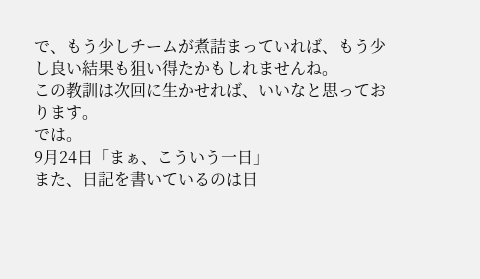で、もう少しチームが煮詰まっていれば、もう少し良い結果も狙い得たかもしれませんね。
この教訓は次回に生かせれば、いいなと思っております。
では。
9月24日「まぁ、こういう一日」
また、日記を書いているのは日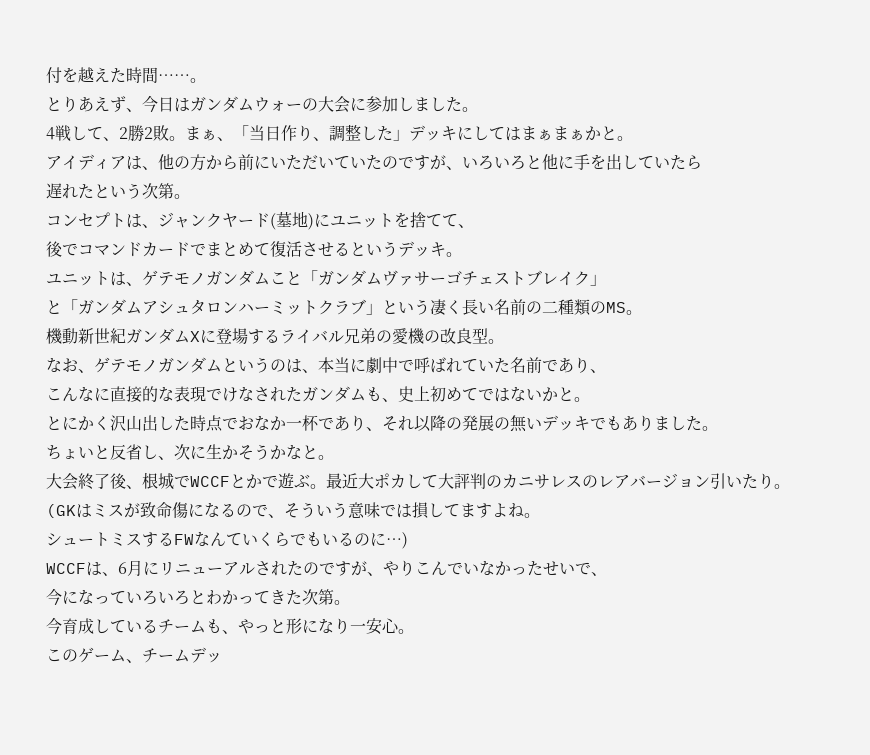付を越えた時間……。
とりあえず、今日はガンダムウォーの大会に参加しました。
4戦して、2勝2敗。まぁ、「当日作り、調整した」デッキにしてはまぁまぁかと。
アイディアは、他の方から前にいただいていたのですが、いろいろと他に手を出していたら
遅れたという次第。
コンセプトは、ジャンクヤード(墓地)にユニットを捨てて、
後でコマンドカードでまとめて復活させるというデッキ。
ユニットは、ゲテモノガンダムこと「ガンダムヴァサーゴチェストブレイク」
と「ガンダムアシュタロンハーミットクラブ」という凄く長い名前の二種類のMS。
機動新世紀ガンダムXに登場するライバル兄弟の愛機の改良型。
なお、ゲテモノガンダムというのは、本当に劇中で呼ばれていた名前であり、
こんなに直接的な表現でけなされたガンダムも、史上初めてではないかと。
とにかく沢山出した時点でおなか一杯であり、それ以降の発展の無いデッキでもありました。
ちょいと反省し、次に生かそうかなと。
大会終了後、根城でWCCFとかで遊ぶ。最近大ポカして大評判のカニサレスのレアバージョン引いたり。
(GKはミスが致命傷になるので、そういう意味では損してますよね。
シュートミスするFWなんていくらでもいるのに…)
WCCFは、6月にリニューアルされたのですが、やりこんでいなかったせいで、
今になっていろいろとわかってきた次第。
今育成しているチームも、やっと形になり一安心。
このゲーム、チームデッ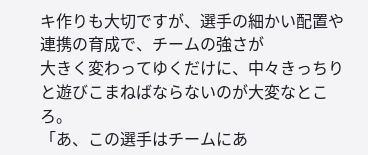キ作りも大切ですが、選手の細かい配置や連携の育成で、チームの強さが
大きく変わってゆくだけに、中々きっちりと遊びこまねばならないのが大変なところ。
「あ、この選手はチームにあ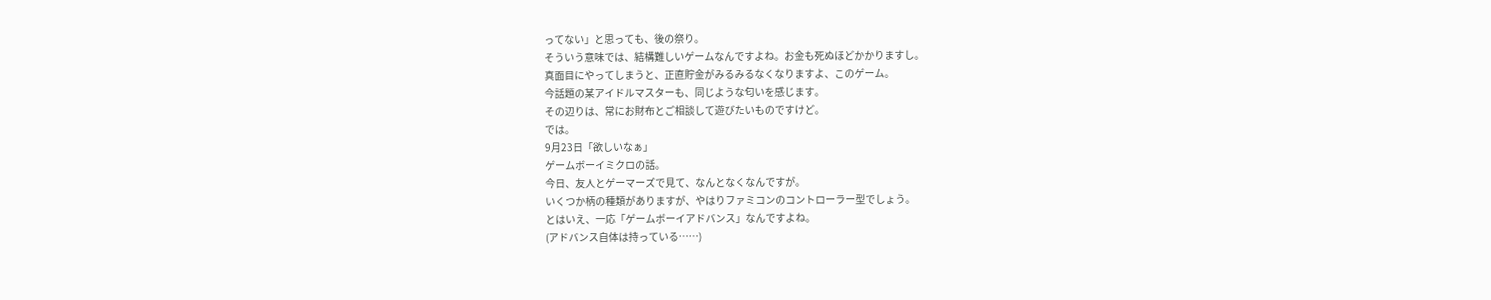ってない」と思っても、後の祭り。
そういう意味では、結構難しいゲームなんですよね。お金も死ぬほどかかりますし。
真面目にやってしまうと、正直貯金がみるみるなくなりますよ、このゲーム。
今話題の某アイドルマスターも、同じような匂いを感じます。
その辺りは、常にお財布とご相談して遊びたいものですけど。
では。
9月23日「欲しいなぁ」
ゲームボーイミクロの話。
今日、友人とゲーマーズで見て、なんとなくなんですが。
いくつか柄の種類がありますが、やはりファミコンのコントローラー型でしょう。
とはいえ、一応「ゲームボーイアドバンス」なんですよね。
(アドバンス自体は持っている……)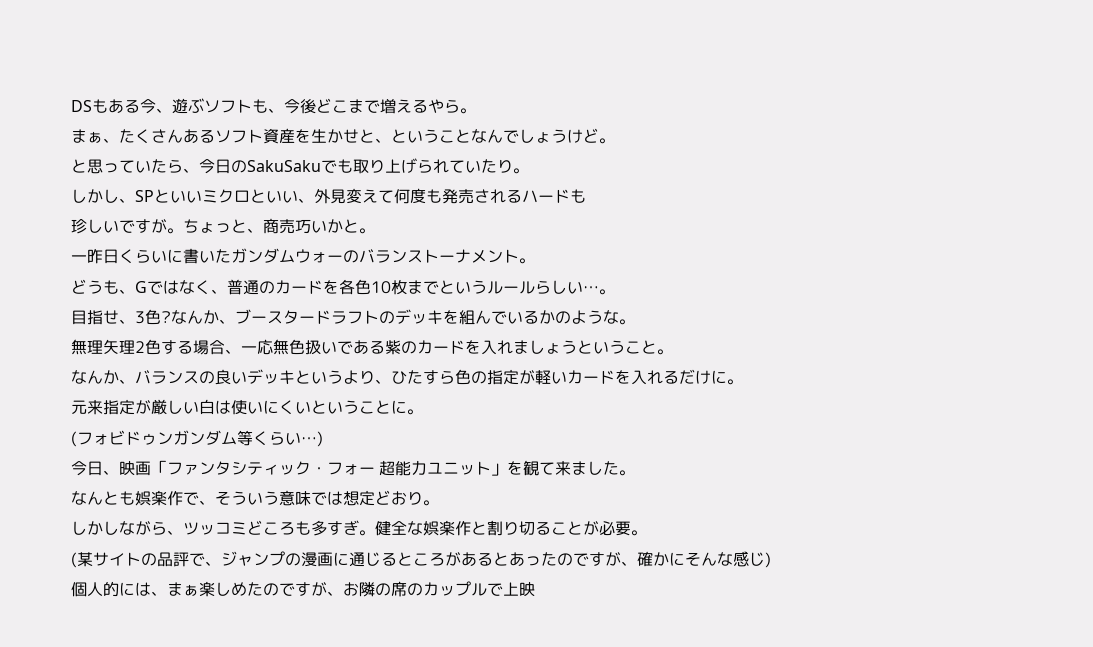DSもある今、遊ぶソフトも、今後どこまで増えるやら。
まぁ、たくさんあるソフト資産を生かせと、ということなんでしょうけど。
と思っていたら、今日のSakuSakuでも取り上げられていたり。
しかし、SPといいミクロといい、外見変えて何度も発売されるハードも
珍しいですが。ちょっと、商売巧いかと。
一昨日くらいに書いたガンダムウォーのバランストーナメント。
どうも、Gではなく、普通のカードを各色10枚までというルールらしい…。
目指せ、3色?なんか、ブースタードラフトのデッキを組んでいるかのような。
無理矢理2色する場合、一応無色扱いである紫のカードを入れましょうということ。
なんか、バランスの良いデッキというより、ひたすら色の指定が軽いカードを入れるだけに。
元来指定が厳しい白は使いにくいということに。
(フォビドゥンガンダム等くらい…)
今日、映画「ファンタシティック・フォー 超能力ユニット」を観て来ました。
なんとも娯楽作で、そういう意味では想定どおり。
しかしながら、ツッコミどころも多すぎ。健全な娯楽作と割り切ることが必要。
(某サイトの品評で、ジャンプの漫画に通じるところがあるとあったのですが、確かにそんな感じ)
個人的には、まぁ楽しめたのですが、お隣の席のカップルで上映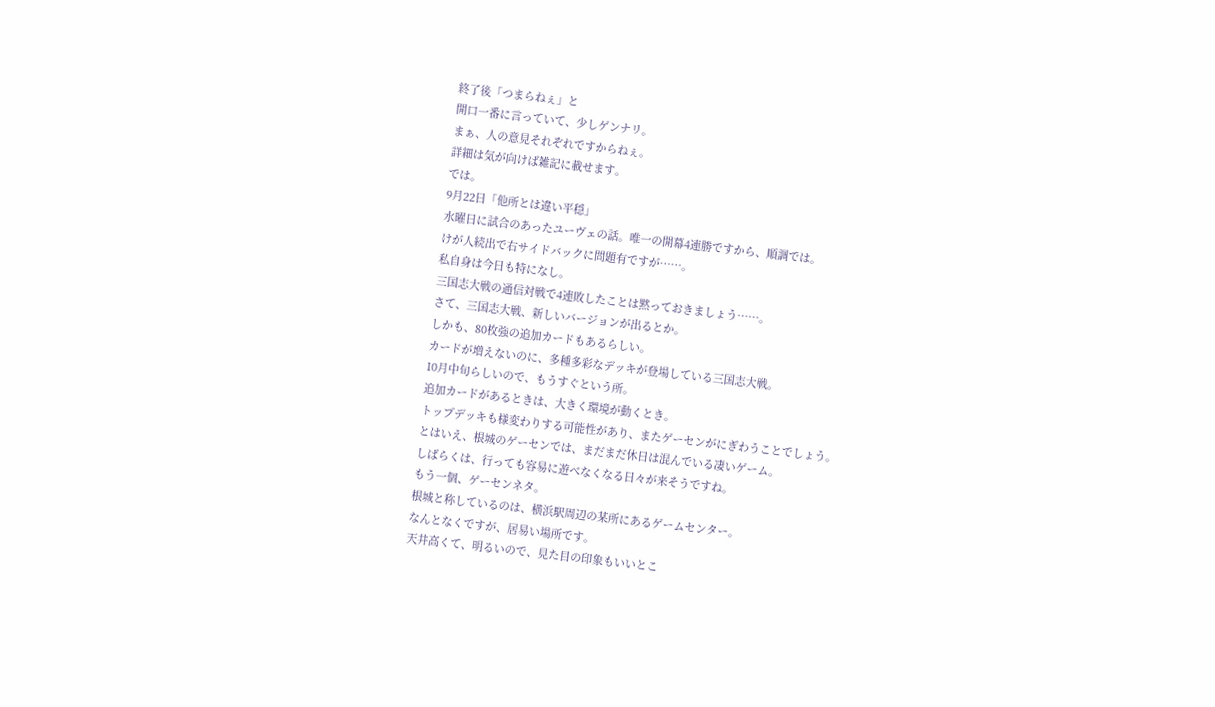終了後「つまらねぇ」と
開口一番に言っていて、少しゲンナリ。
まぁ、人の意見それぞれですからねぇ。
詳細は気が向けば雑記に載せます。
では。
9月22日「他所とは違い平穏」
水曜日に試合のあったユーヴェの話。唯一の開幕4連勝ですから、順調では。
けが人続出で右サイドバックに問題有ですが……。
私自身は今日も特になし。
三国志大戦の通信対戦で4連敗したことは黙っておきましょう……。
さて、三国志大戦、新しいバージョンが出るとか。
しかも、80枚強の追加カードもあるらしい。
カードが増えないのに、多種多彩なデッキが登場している三国志大戦。
10月中旬らしいので、もうすぐという所。
追加カードがあるときは、大きく環境が動くとき。
トップデッキも様変わりする可能性があり、またゲーセンがにぎわうことでしょう。
とはいえ、根城のゲーセンでは、まだまだ休日は混んでいる凄いゲーム。
しばらくは、行っても容易に遊べなくなる日々が来そうですね。
もう一個、ゲーセンネタ。
根城と称しているのは、横浜駅周辺の某所にあるゲームセンター。
なんとなくですが、居易い場所です。
天井高くて、明るいので、見た目の印象もいいとこ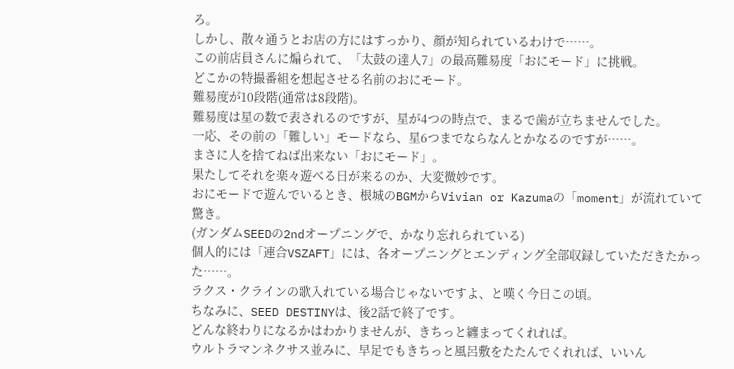ろ。
しかし、散々通うとお店の方にはすっかり、顔が知られているわけで……。
この前店員さんに煽られて、「太鼓の達人7」の最高難易度「おにモード」に挑戦。
どこかの特撮番組を想起させる名前のおにモード。
難易度が10段階(通常は8段階)。
難易度は星の数で表されるのですが、星が4つの時点で、まるで歯が立ちませんでした。
一応、その前の「難しい」モードなら、星6つまでならなんとかなるのですが……。
まさに人を捨てねば出来ない「おにモード」。
果たしてそれを楽々遊べる日が来るのか、大変微妙です。
おにモードで遊んでいるとき、根城のBGMからVivian or Kazumaの「moment」が流れていて驚き。
(ガンダムSEEDの2ndオープニングで、かなり忘れられている)
個人的には「連合VSZAFT」には、各オープニングとエンディング全部収録していただきたかった……。
ラクス・クラインの歌入れている場合じゃないですよ、と嘆く今日この頃。
ちなみに、SEED DESTINYは、後2話で終了です。
どんな終わりになるかはわかりませんが、きちっと纏まってくれれば。
ウルトラマンネクサス並みに、早足でもきちっと風呂敷をたたんでくれれば、いいん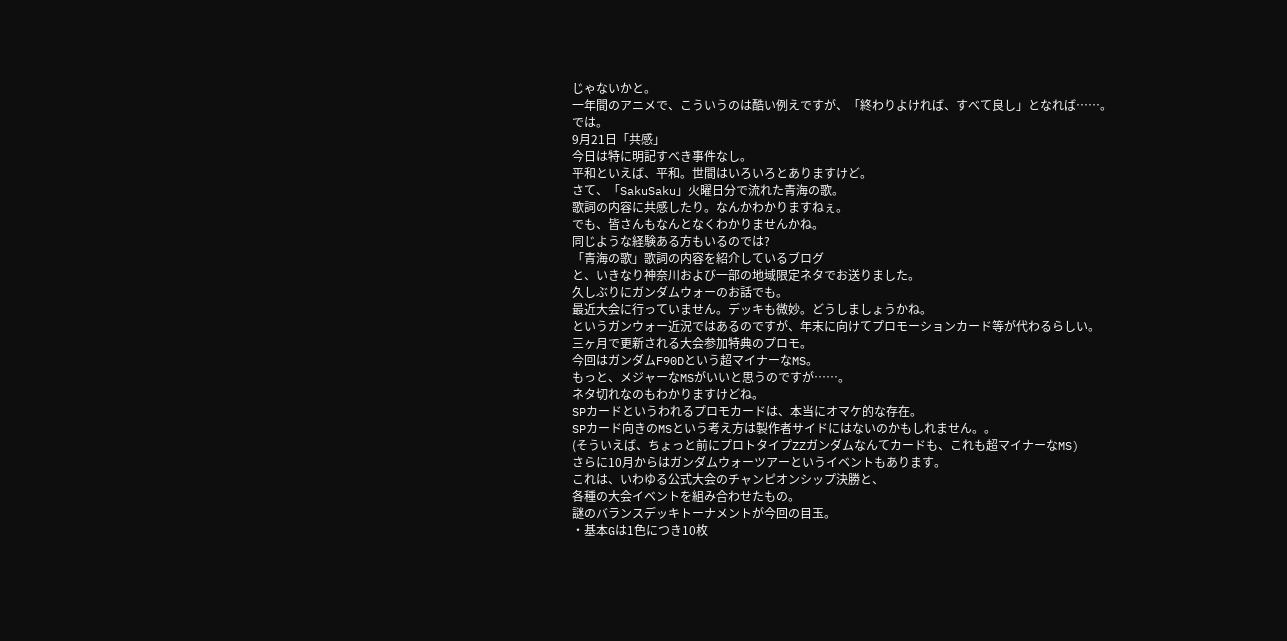じゃないかと。
一年間のアニメで、こういうのは酷い例えですが、「終わりよければ、すべて良し」となれば……。
では。
9月21日「共感」
今日は特に明記すべき事件なし。
平和といえば、平和。世間はいろいろとありますけど。
さて、「SakuSaku」火曜日分で流れた青海の歌。
歌詞の内容に共感したり。なんかわかりますねぇ。
でも、皆さんもなんとなくわかりませんかね。
同じような経験ある方もいるのでは?
「青海の歌」歌詞の内容を紹介しているブログ
と、いきなり神奈川および一部の地域限定ネタでお送りました。
久しぶりにガンダムウォーのお話でも。
最近大会に行っていません。デッキも微妙。どうしましょうかね。
というガンウォー近況ではあるのですが、年末に向けてプロモーションカード等が代わるらしい。
三ヶ月で更新される大会参加特典のプロモ。
今回はガンダムF90Dという超マイナーなMS。
もっと、メジャーなMSがいいと思うのですが……。
ネタ切れなのもわかりますけどね。
SPカードというわれるプロモカードは、本当にオマケ的な存在。
SPカード向きのMSという考え方は製作者サイドにはないのかもしれません。。
(そういえば、ちょっと前にプロトタイプZZガンダムなんてカードも、これも超マイナーなMS)
さらに10月からはガンダムウォーツアーというイベントもあります。
これは、いわゆる公式大会のチャンピオンシップ決勝と、
各種の大会イベントを組み合わせたもの。
謎のバランスデッキトーナメントが今回の目玉。
・基本Gは1色につき10枚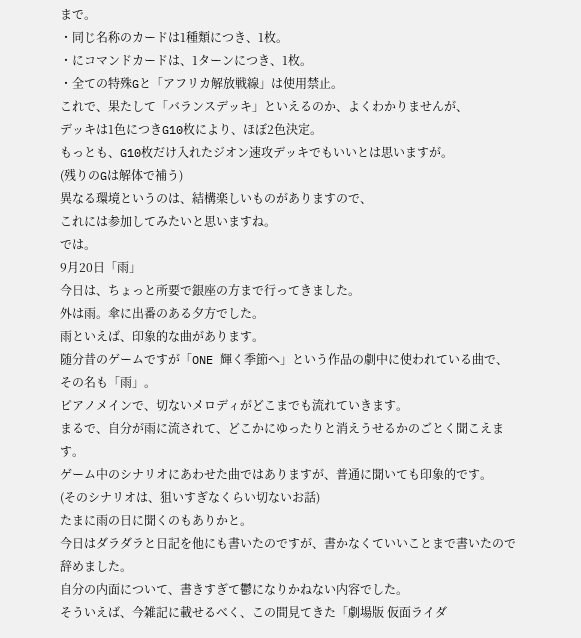まで。
・同じ名称のカードは1種類につき、1枚。
・にコマンドカードは、1ターンにつき、1枚。
・全ての特殊Gと「アフリカ解放戦線」は使用禁止。
これで、果たして「バランスデッキ」といえるのか、よくわかりませんが、
デッキは1色につきG10枚により、ほぼ2色決定。
もっとも、G10枚だけ入れたジオン速攻デッキでもいいとは思いますが。
(残りのGは解体で補う)
異なる環境というのは、結構楽しいものがありますので、
これには参加してみたいと思いますね。
では。
9月20日「雨」
今日は、ちょっと所要で銀座の方まで行ってきました。
外は雨。傘に出番のある夕方でした。
雨といえば、印象的な曲があります。
随分昔のゲームですが「ONE 輝く季節へ」という作品の劇中に使われている曲で、その名も「雨」。
ピアノメインで、切ないメロディがどこまでも流れていきます。
まるで、自分が雨に流されて、どこかにゆったりと消えうせるかのごとく聞こえます。
ゲーム中のシナリオにあわせた曲ではありますが、普通に聞いても印象的です。
(そのシナリオは、狙いすぎなくらい切ないお話)
たまに雨の日に聞くのもありかと。
今日はダラダラと日記を他にも書いたのですが、書かなくていいことまで書いたので辞めました。
自分の内面について、書きすぎて鬱になりかねない内容でした。
そういえば、今雑記に載せるべく、この間見てきた「劇場版 仮面ライダ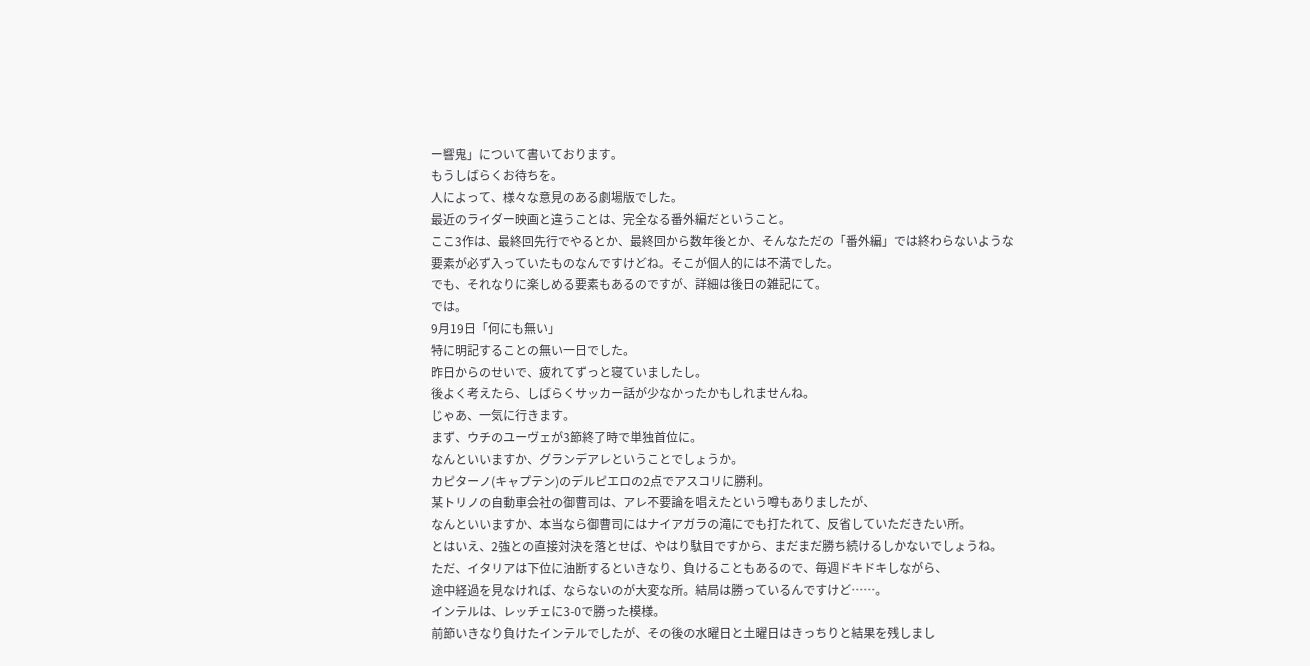ー響鬼」について書いております。
もうしばらくお待ちを。
人によって、様々な意見のある劇場版でした。
最近のライダー映画と違うことは、完全なる番外編だということ。
ここ3作は、最終回先行でやるとか、最終回から数年後とか、そんなただの「番外編」では終わらないような
要素が必ず入っていたものなんですけどね。そこが個人的には不満でした。
でも、それなりに楽しめる要素もあるのですが、詳細は後日の雑記にて。
では。
9月19日「何にも無い」
特に明記することの無い一日でした。
昨日からのせいで、疲れてずっと寝ていましたし。
後よく考えたら、しばらくサッカー話が少なかったかもしれませんね。
じゃあ、一気に行きます。
まず、ウチのユーヴェが3節終了時で単独首位に。
なんといいますか、グランデアレということでしょうか。
カピターノ(キャプテン)のデルピエロの2点でアスコリに勝利。
某トリノの自動車会社の御曹司は、アレ不要論を唱えたという噂もありましたが、
なんといいますか、本当なら御曹司にはナイアガラの滝にでも打たれて、反省していただきたい所。
とはいえ、2強との直接対決を落とせば、やはり駄目ですから、まだまだ勝ち続けるしかないでしょうね。
ただ、イタリアは下位に油断するといきなり、負けることもあるので、毎週ドキドキしながら、
途中経過を見なければ、ならないのが大変な所。結局は勝っているんですけど……。
インテルは、レッチェに3-0で勝った模様。
前節いきなり負けたインテルでしたが、その後の水曜日と土曜日はきっちりと結果を残しまし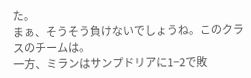た。
まぁ、そうそう負けないでしょうね。このクラスのチームは。
一方、ミランはサンプドリアに1−2で敗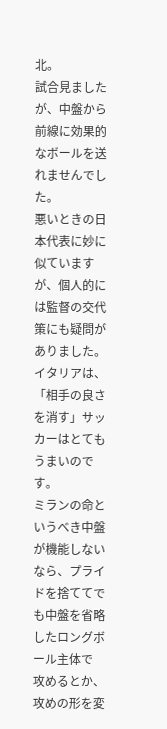北。
試合見ましたが、中盤から前線に効果的なボールを送れませんでした。
悪いときの日本代表に妙に似ていますが、個人的には監督の交代策にも疑問がありました。
イタリアは、「相手の良さを消す」サッカーはとてもうまいのです。
ミランの命というべき中盤が機能しないなら、プライドを捨ててでも中盤を省略したロングボール主体で
攻めるとか、攻めの形を変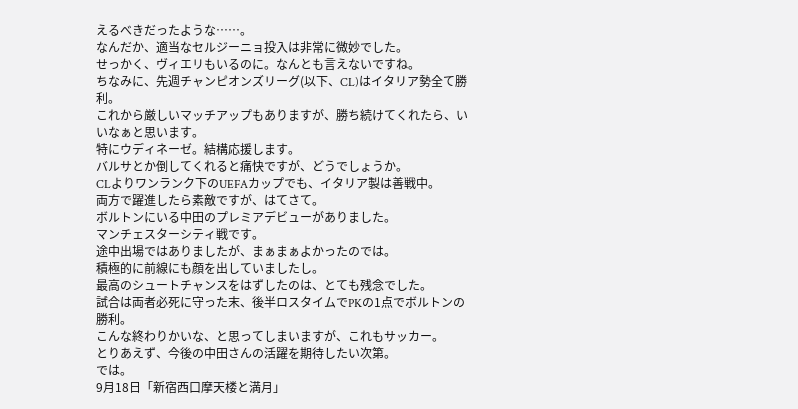えるべきだったような……。
なんだか、適当なセルジーニョ投入は非常に微妙でした。
せっかく、ヴィエリもいるのに。なんとも言えないですね。
ちなみに、先週チャンピオンズリーグ(以下、CL)はイタリア勢全て勝利。
これから厳しいマッチアップもありますが、勝ち続けてくれたら、いいなぁと思います。
特にウディネーゼ。結構応援します。
バルサとか倒してくれると痛快ですが、どうでしょうか。
CLよりワンランク下のUEFAカップでも、イタリア製は善戦中。
両方で躍進したら素敵ですが、はてさて。
ボルトンにいる中田のプレミアデビューがありました。
マンチェスターシティ戦です。
途中出場ではありましたが、まぁまぁよかったのでは。
積極的に前線にも顔を出していましたし。
最高のシュートチャンスをはずしたのは、とても残念でした。
試合は両者必死に守った末、後半ロスタイムでPKの1点でボルトンの勝利。
こんな終わりかいな、と思ってしまいますが、これもサッカー。
とりあえず、今後の中田さんの活躍を期待したい次第。
では。
9月18日「新宿西口摩天楼と満月」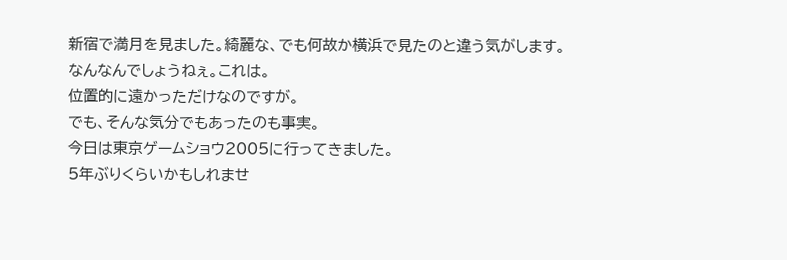新宿で満月を見ました。綺麗な、でも何故か横浜で見たのと違う気がします。
なんなんでしょうねぇ。これは。
位置的に遠かっただけなのですが。
でも、そんな気分でもあったのも事実。
今日は東京ゲームショウ2005に行ってきました。
5年ぶりくらいかもしれませ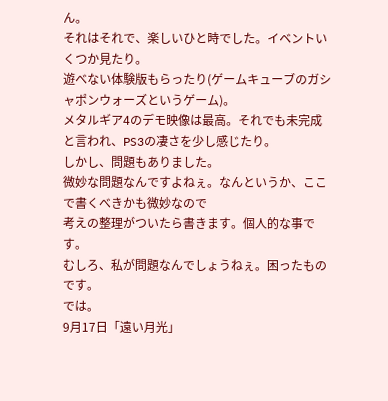ん。
それはそれで、楽しいひと時でした。イベントいくつか見たり。
遊べない体験版もらったり(ゲームキューブのガシャポンウォーズというゲーム)。
メタルギア4のデモ映像は最高。それでも未完成と言われ、PS3の凄さを少し感じたり。
しかし、問題もありました。
微妙な問題なんですよねぇ。なんというか、ここで書くべきかも微妙なので
考えの整理がついたら書きます。個人的な事です。
むしろ、私が問題なんでしょうねぇ。困ったものです。
では。
9月17日「遠い月光」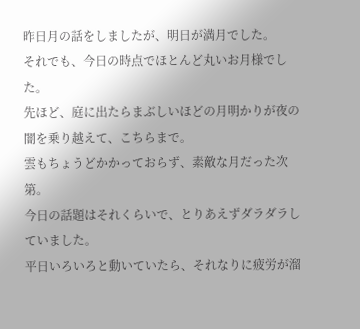昨日月の話をしましたが、明日が満月でした。
それでも、今日の時点でほとんど丸いお月様でした。
先ほど、庭に出たらまぶしいほどの月明かりが夜の闇を乗り越えて、こちらまで。
雲もちょうどかかっておらず、素敵な月だった次第。
今日の話題はそれくらいで、とりあえずダラダラしていました。
平日いろいろと動いていたら、それなりに疲労が溜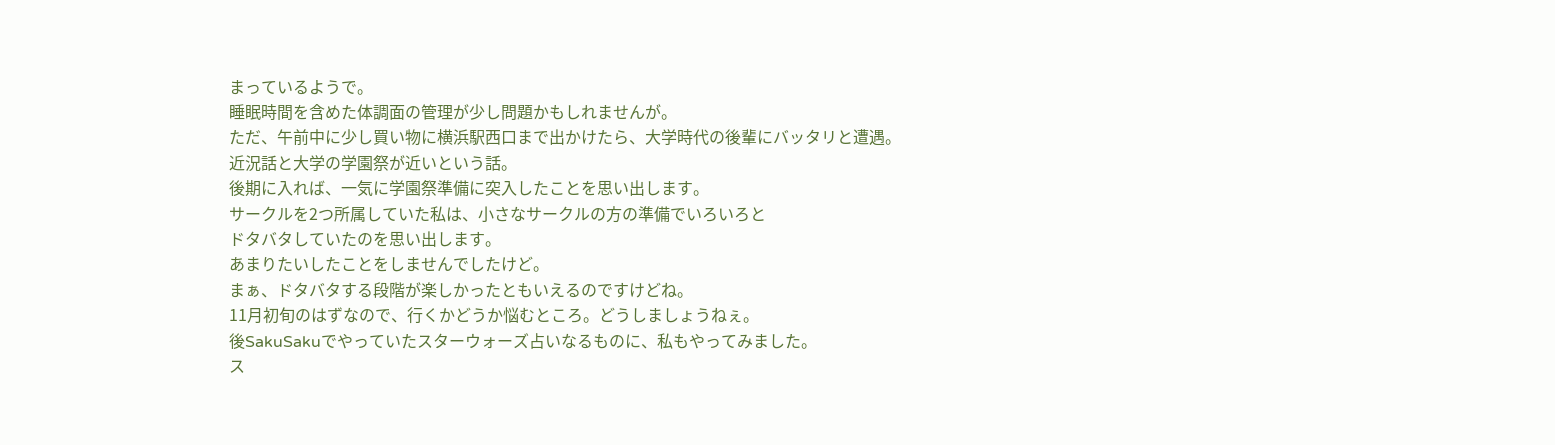まっているようで。
睡眠時間を含めた体調面の管理が少し問題かもしれませんが。
ただ、午前中に少し買い物に横浜駅西口まで出かけたら、大学時代の後輩にバッタリと遭遇。
近況話と大学の学園祭が近いという話。
後期に入れば、一気に学園祭準備に突入したことを思い出します。
サークルを2つ所属していた私は、小さなサークルの方の準備でいろいろと
ドタバタしていたのを思い出します。
あまりたいしたことをしませんでしたけど。
まぁ、ドタバタする段階が楽しかったともいえるのですけどね。
11月初旬のはずなので、行くかどうか悩むところ。どうしましょうねぇ。
後SakuSakuでやっていたスターウォーズ占いなるものに、私もやってみました。
ス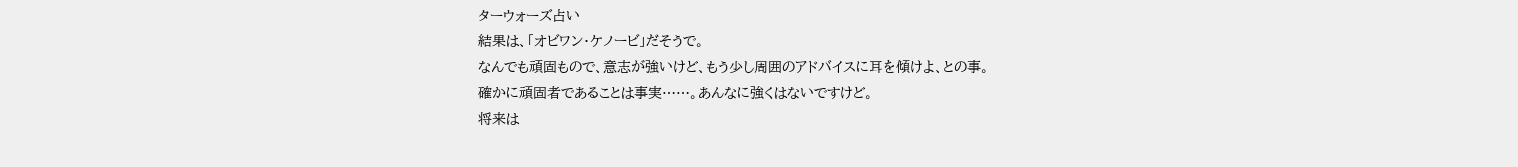ターウォーズ占い
結果は、「オビワン・ケノービ」だそうで。
なんでも頑固もので、意志が強いけど、もう少し周囲のアドバイスに耳を傾けよ、との事。
確かに頑固者であることは事実……。あんなに強くはないですけど。
将来は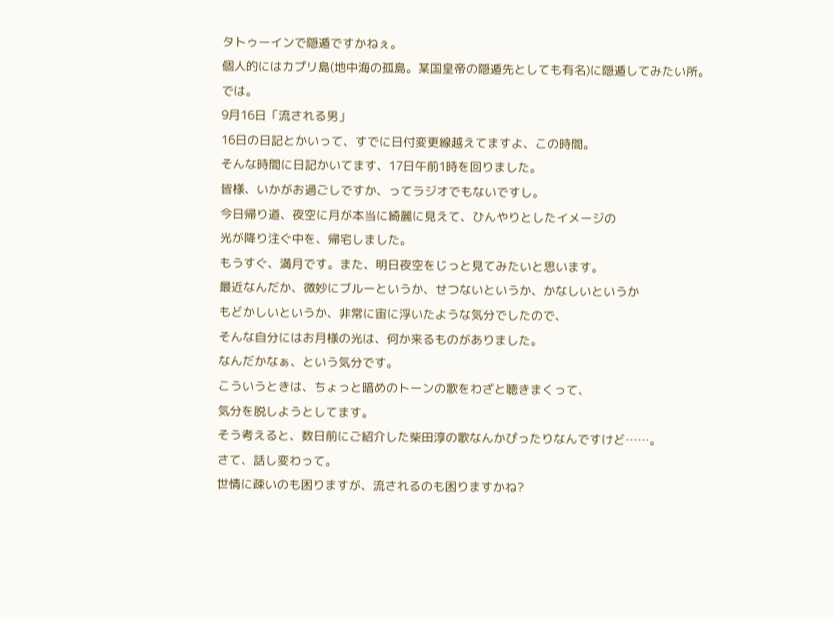タトゥーインで隠遁ですかねぇ。
個人的にはカプリ島(地中海の孤島。某国皇帝の隠遁先としても有名)に隠遁してみたい所。
では。
9月16日「流される男」
16日の日記とかいって、すでに日付変更線越えてますよ、この時間。
そんな時間に日記かいてます、17日午前1時を回りました。
皆様、いかがお過ごしですか、ってラジオでもないですし。
今日帰り道、夜空に月が本当に綺麗に見えて、ひんやりとしたイメージの
光が降り注ぐ中を、帰宅しました。
もうすぐ、満月です。また、明日夜空をじっと見てみたいと思います。
最近なんだか、微妙にブルーというか、せつないというか、かなしいというか
もどかしいというか、非常に宙に浮いたような気分でしたので、
そんな自分にはお月様の光は、何か来るものがありました。
なんだかなぁ、という気分です。
こういうときは、ちょっと暗めのトーンの歌をわざと聴きまくって、
気分を脱しようとしてます。
そう考えると、数日前にご紹介した柴田淳の歌なんかぴったりなんですけど……。
さて、話し変わって。
世情に疎いのも困りますが、流されるのも困りますかね?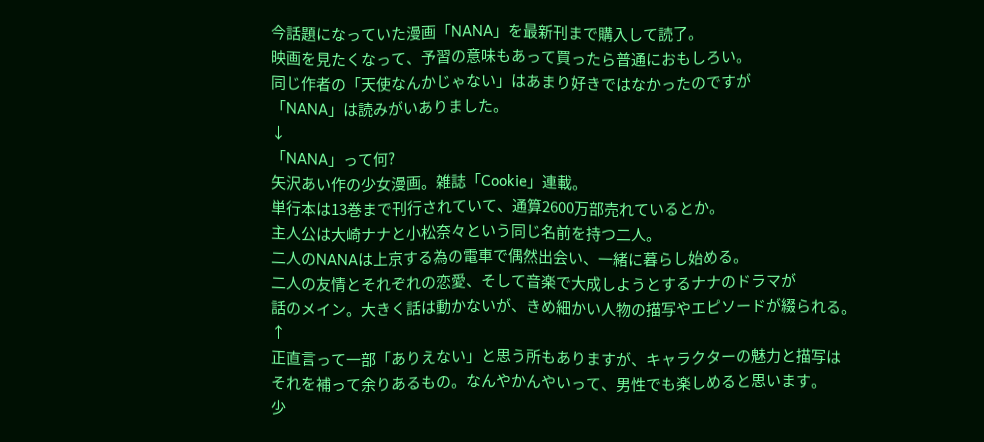今話題になっていた漫画「NANA」を最新刊まで購入して読了。
映画を見たくなって、予習の意味もあって買ったら普通におもしろい。
同じ作者の「天使なんかじゃない」はあまり好きではなかったのですが
「NANA」は読みがいありました。
↓
「NANA」って何?
矢沢あい作の少女漫画。雑誌「Cookie」連載。
単行本は13巻まで刊行されていて、通算2600万部売れているとか。
主人公は大崎ナナと小松奈々という同じ名前を持つ二人。
二人のNANAは上京する為の電車で偶然出会い、一緒に暮らし始める。
二人の友情とそれぞれの恋愛、そして音楽で大成しようとするナナのドラマが
話のメイン。大きく話は動かないが、きめ細かい人物の描写やエピソードが綴られる。
↑
正直言って一部「ありえない」と思う所もありますが、キャラクターの魅力と描写は
それを補って余りあるもの。なんやかんやいって、男性でも楽しめると思います。
少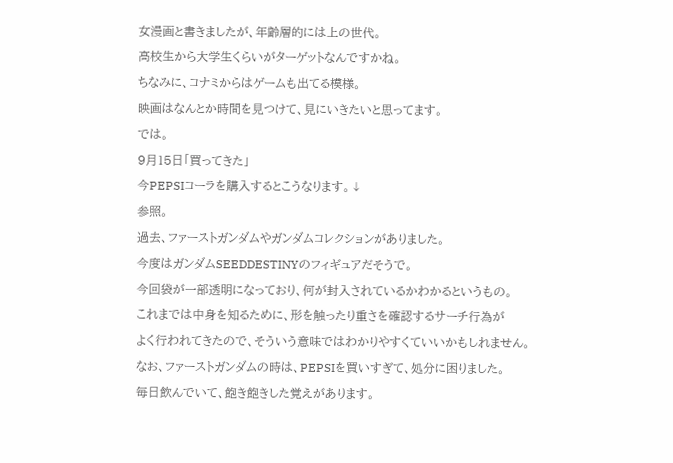女漫画と書きましたが、年齢層的には上の世代。
高校生から大学生くらいがターゲットなんですかね。
ちなみに、コナミからはゲームも出てる模様。
映画はなんとか時間を見つけて、見にいきたいと思ってます。
では。
9月15日「買ってきた」
今PEPSIコーラを購入するとこうなります。↓
参照。
過去、ファーストガンダムやガンダムコレクションがありました。
今度はガンダムSEEDDESTINYのフィギュアだそうで。
今回袋が一部透明になっており、何が封入されているかわかるというもの。
これまでは中身を知るために、形を触ったり重さを確認するサーチ行為が
よく行われてきたので、そういう意味ではわかりやすくていいかもしれません。
なお、ファーストガンダムの時は、PEPSIを買いすぎて、処分に困りました。
毎日飲んでいて、飽き飽きした覚えがあります。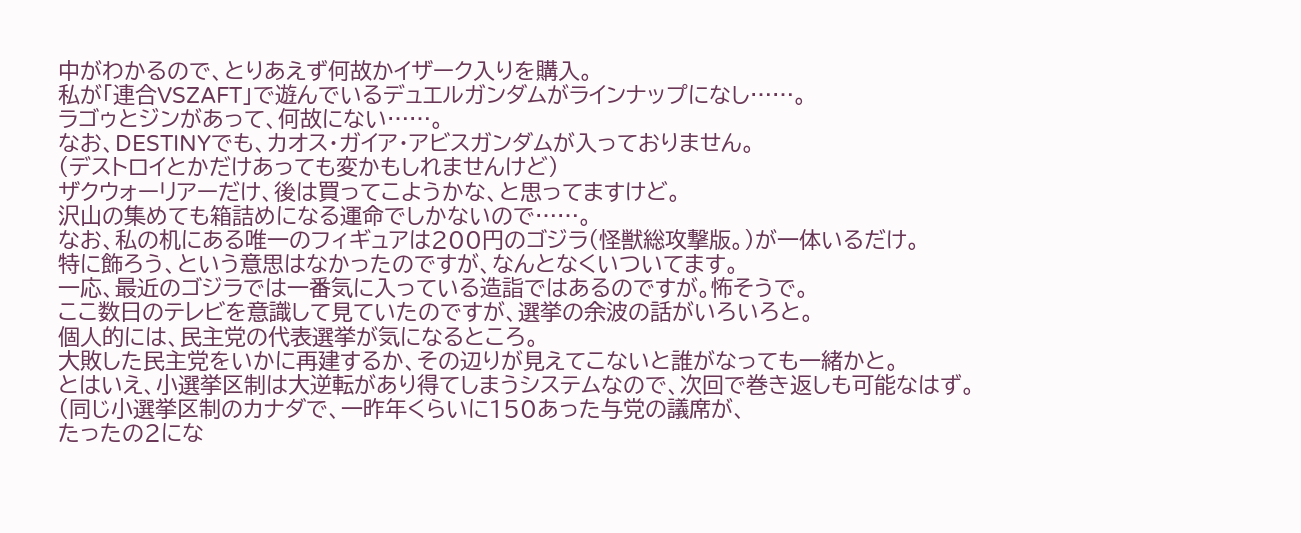中がわかるので、とりあえず何故かイザーク入りを購入。
私が「連合VSZAFT」で遊んでいるデュエルガンダムがラインナップになし……。
ラゴゥとジンがあって、何故にない……。
なお、DESTINYでも、カオス・ガイア・アビスガンダムが入っておりません。
(デストロイとかだけあっても変かもしれませんけど)
ザクウォーリアーだけ、後は買ってこようかな、と思ってますけど。
沢山の集めても箱詰めになる運命でしかないので……。
なお、私の机にある唯一のフィギュアは200円のゴジラ(怪獣総攻撃版。)が一体いるだけ。
特に飾ろう、という意思はなかったのですが、なんとなくいついてます。
一応、最近のゴジラでは一番気に入っている造詣ではあるのですが。怖そうで。
ここ数日のテレビを意識して見ていたのですが、選挙の余波の話がいろいろと。
個人的には、民主党の代表選挙が気になるところ。
大敗した民主党をいかに再建するか、その辺りが見えてこないと誰がなっても一緒かと。
とはいえ、小選挙区制は大逆転があり得てしまうシステムなので、次回で巻き返しも可能なはず。
(同じ小選挙区制のカナダで、一昨年くらいに150あった与党の議席が、
たったの2にな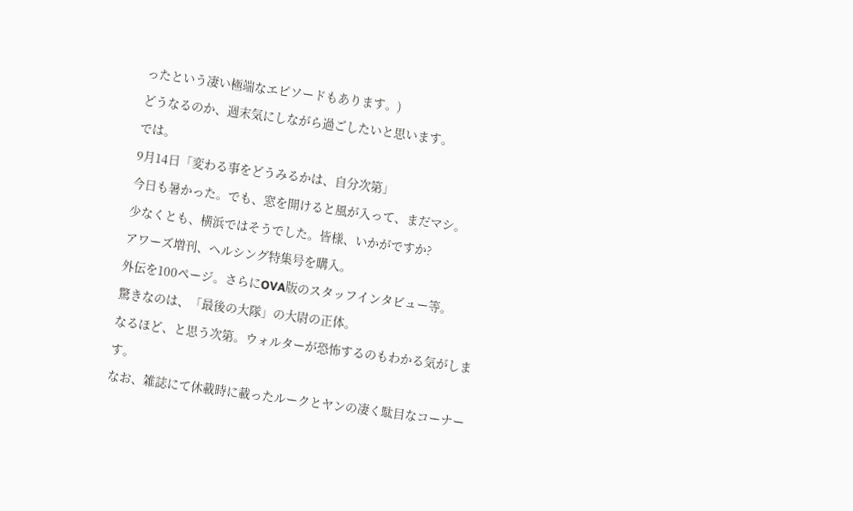ったという凄い極端なエピソードもあります。)
どうなるのか、週末気にしながら過ごしたいと思います。
では。
9月14日「変わる事をどうみるかは、自分次第」
今日も暑かった。でも、窓を開けると風が入って、まだマシ。
少なくとも、横浜ではそうでした。皆様、いかがですか?
アワーズ増刊、ヘルシング特集号を購入。
外伝を100ページ。さらにOVA版のスタッフインタビュー等。
驚きなのは、「最後の大隊」の大尉の正体。
なるほど、と思う次第。ウォルターが恐怖するのもわかる気がします。
なお、雑誌にて休載時に載ったルークとヤンの凄く駄目なコーナー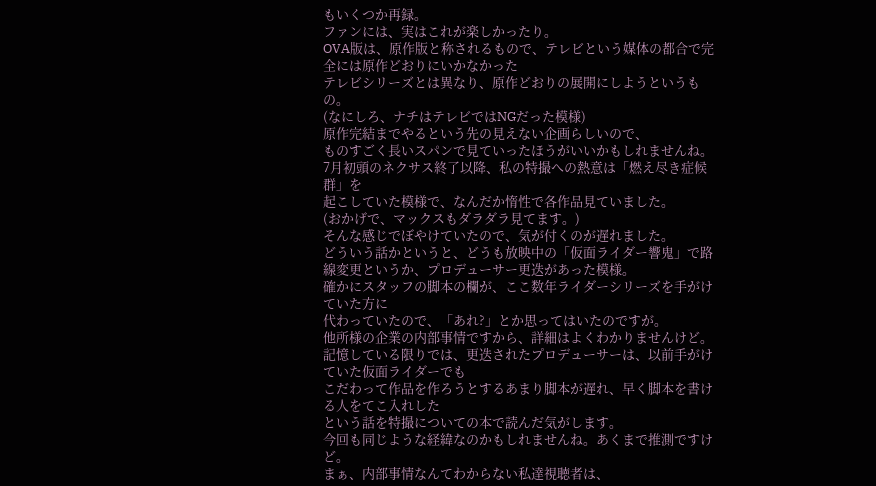もいくつか再録。
ファンには、実はこれが楽しかったり。
OVA版は、原作版と称されるもので、テレビという媒体の都合で完全には原作どおりにいかなかった
テレビシリーズとは異なり、原作どおりの展開にしようというもの。
(なにしろ、ナチはテレビではNGだった模様)
原作完結までやるという先の見えない企画らしいので、
ものすごく長いスパンで見ていったほうがいいかもしれませんね。
7月初頭のネクサス終了以降、私の特撮への熱意は「燃え尽き症候群」を
起こしていた模様で、なんだか惰性で各作品見ていました。
(おかげで、マックスもダラダラ見てます。)
そんな感じでぼやけていたので、気が付くのが遅れました。
どういう話かというと、どうも放映中の「仮面ライダー響鬼」で路線変更というか、プロデューサー更迭があった模様。
確かにスタッフの脚本の欄が、ここ数年ライダーシリーズを手がけていた方に
代わっていたので、「あれ?」とか思ってはいたのですが。
他所様の企業の内部事情ですから、詳細はよくわかりませんけど。
記憶している限りでは、更迭されたプロデューサーは、以前手がけていた仮面ライダーでも
こだわって作品を作ろうとするあまり脚本が遅れ、早く脚本を書ける人をてこ入れした
という話を特撮についての本で読んだ気がします。
今回も同じような経緯なのかもしれませんね。あくまで推測ですけど。
まぁ、内部事情なんてわからない私達視聴者は、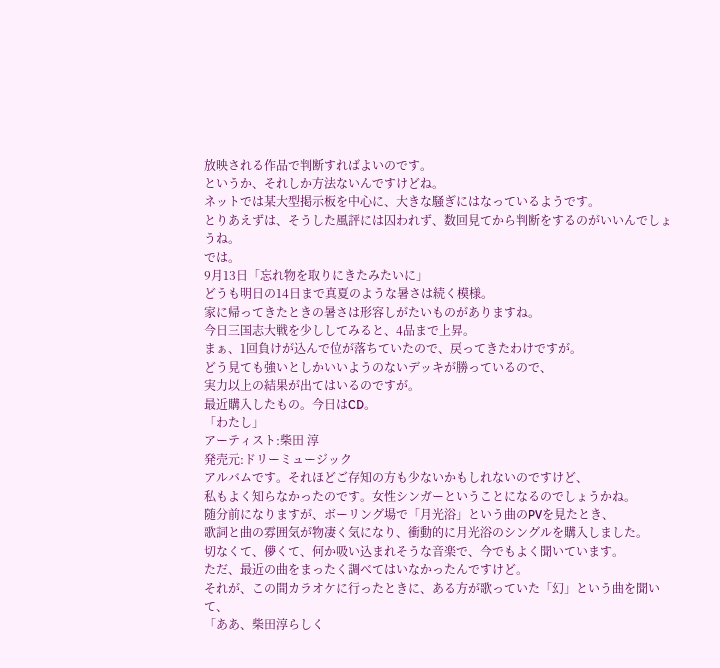放映される作品で判断すればよいのです。
というか、それしか方法ないんですけどね。
ネットでは某大型掲示板を中心に、大きな騒ぎにはなっているようです。
とりあえずは、そうした風評には囚われず、数回見てから判断をするのがいいんでしょうね。
では。
9月13日「忘れ物を取りにきたみたいに」
どうも明日の14日まで真夏のような暑さは続く模様。
家に帰ってきたときの暑さは形容しがたいものがありますね。
今日三国志大戦を少ししてみると、4品まで上昇。
まぁ、1回負けが込んで位が落ちていたので、戻ってきたわけですが。
どう見ても強いとしかいいようのないデッキが勝っているので、
実力以上の結果が出てはいるのですが。
最近購入したもの。今日はCD。
「わたし」
アーティスト:柴田 淳
発売元:ドリーミュージック
アルバムです。それほどご存知の方も少ないかもしれないのですけど、
私もよく知らなかったのです。女性シンガーということになるのでしょうかね。
随分前になりますが、ボーリング場で「月光浴」という曲のPVを見たとき、
歌詞と曲の雰囲気が物凄く気になり、衝動的に月光浴のシングルを購入しました。
切なくて、儚くて、何か吸い込まれそうな音楽で、今でもよく聞いています。
ただ、最近の曲をまったく調べてはいなかったんですけど。
それが、この間カラオケに行ったときに、ある方が歌っていた「幻」という曲を聞いて、
「ああ、柴田淳らしく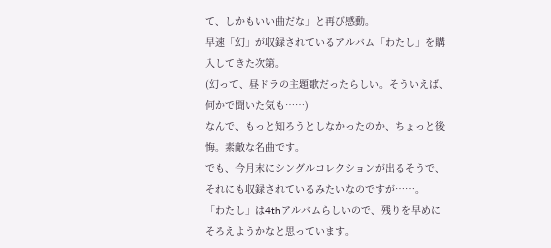て、しかもいい曲だな」と再び感動。
早速「幻」が収録されているアルバム「わたし」を購入してきた次第。
(幻って、昼ドラの主題歌だったらしい。そういえば、何かで聞いた気も……)
なんで、もっと知ろうとしなかったのか、ちょっと後悔。素敵な名曲です。
でも、今月末にシングルコレクションが出るそうで、それにも収録されているみたいなのですが……。
「わたし」は4thアルバムらしいので、残りを早めにそろえようかなと思っています。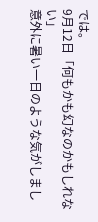では。
9月12日「何もかも幻なのかもしれない」
意外に暑い一日のような気がしまし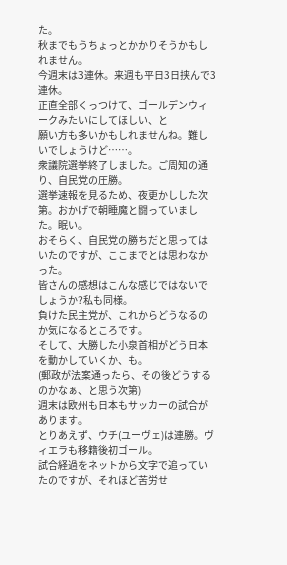た。
秋までもうちょっとかかりそうかもしれません。
今週末は3連休。来週も平日3日挟んで3連休。
正直全部くっつけて、ゴールデンウィークみたいにしてほしい、と
願い方も多いかもしれませんね。難しいでしょうけど……。
衆議院選挙終了しました。ご周知の通り、自民党の圧勝。
選挙速報を見るため、夜更かしした次第。おかげで朝睡魔と闘っていました。眠い。
おそらく、自民党の勝ちだと思ってはいたのですが、ここまでとは思わなかった。
皆さんの感想はこんな感じではないでしょうか?私も同様。
負けた民主党が、これからどうなるのか気になるところです。
そして、大勝した小泉首相がどう日本を動かしていくか、も。
(郵政が法案通ったら、その後どうするのかなぁ、と思う次第)
週末は欧州も日本もサッカーの試合があります。
とりあえず、ウチ(ユーヴェ)は連勝。ヴィエラも移籍後初ゴール。
試合経過をネットから文字で追っていたのですが、それほど苦労せ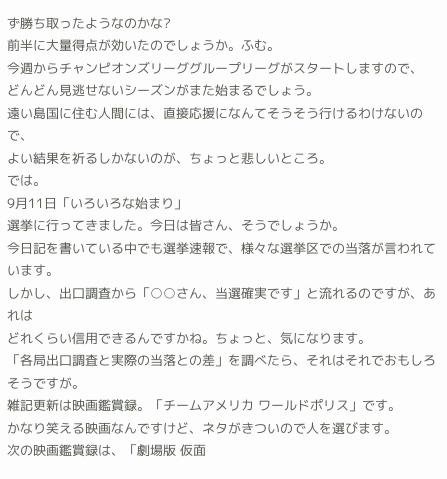ず勝ち取ったようなのかな?
前半に大量得点が効いたのでしょうか。ふむ。
今週からチャンピオンズリーググループリーグがスタートしますので、
どんどん見逃せないシーズンがまた始まるでしょう。
遠い島国に住む人間には、直接応援になんてそうそう行けるわけないので、
よい結果を祈るしかないのが、ちょっと悲しいところ。
では。
9月11日「いろいろな始まり」
選挙に行ってきました。今日は皆さん、そうでしょうか。
今日記を書いている中でも選挙速報で、様々な選挙区での当落が言われています。
しかし、出口調査から「○○さん、当選確実です」と流れるのですが、あれは
どれくらい信用できるんですかね。ちょっと、気になります。
「各局出口調査と実際の当落との差」を調べたら、それはそれでおもしろそうですが。
雑記更新は映画鑑賞録。「チームアメリカ ワールドポリス」です。
かなり笑える映画なんですけど、ネタがきついので人を選びます。
次の映画鑑賞録は、「劇場版 仮面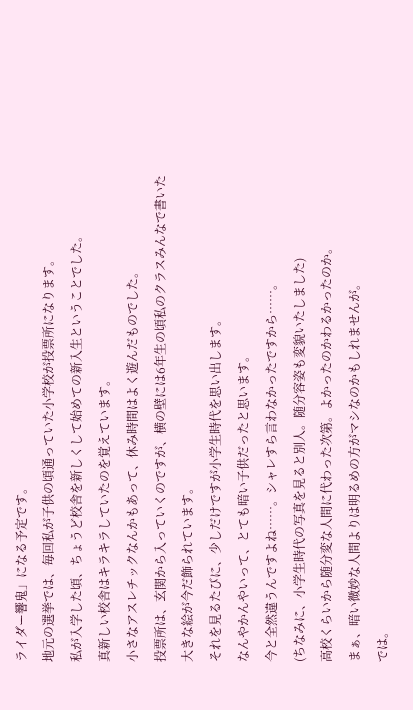ライダー響鬼」になる予定です。
地元の選挙では、毎回私が子供の頃通っていた小学校が投票所になります。
私が入学した頃、ちょうど校舎を新しくして始めての新入生ということでした。
真新しい校舎はキラキラしていたのを覚えています。
小さなアスレチックなんかもあって、休み時間はよく遊んだものでした。
投票所は、玄関から入っていくのですが、横の壁には6年生の頃私のクラスみんなで書いた
大きな絵が今だ飾られています。
それを見るたびに、少しだけですが小学生時代を思い出します。
なんやかんやいって、とても暗い子供だったと思います。
今と全然違うんですよね……。シャレすら言わなかったですから……。
(ちなみに、小学生時代の写真を見ると別人。随分容姿も変貌いたしました)
高校くらいから随分変な人間に代わった次第。よかったのかわるかったのか。
まぁ、暗い微妙な人間よりは明るめの方がマシなのかもしれませんが。
では。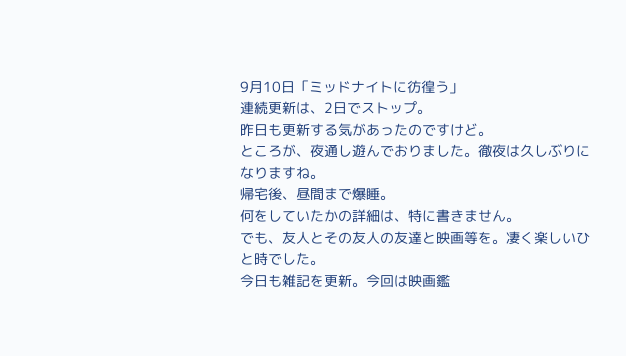9月10日「ミッドナイトに彷徨う」
連続更新は、2日でストップ。
昨日も更新する気があったのですけど。
ところが、夜通し遊んでおりました。徹夜は久しぶりになりますね。
帰宅後、昼間まで爆睡。
何をしていたかの詳細は、特に書きません。
でも、友人とその友人の友達と映画等を。凄く楽しいひと時でした。
今日も雑記を更新。今回は映画鑑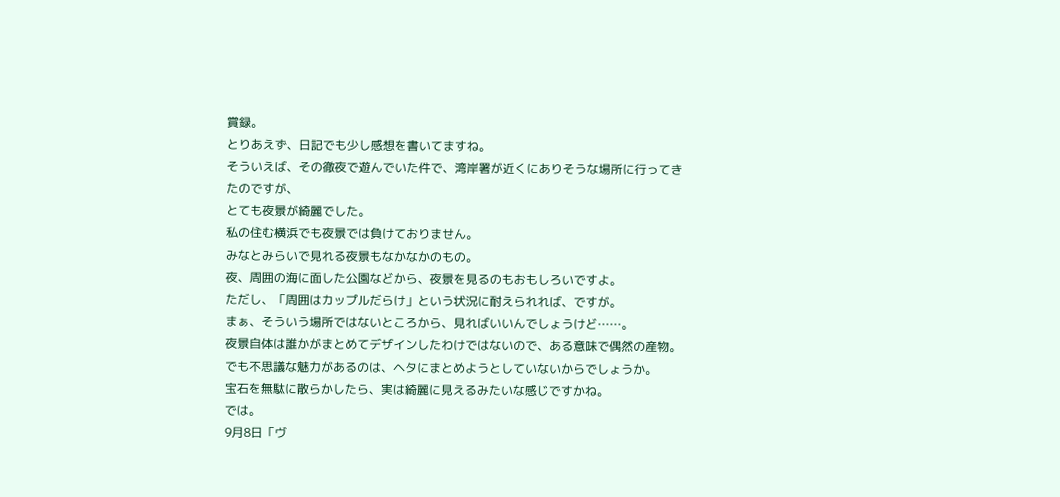賞録。
とりあえず、日記でも少し感想を書いてますね。
そういえば、その徹夜で遊んでいた件で、湾岸署が近くにありそうな場所に行ってきたのですが、
とても夜景が綺麗でした。
私の住む横浜でも夜景では負けておりません。
みなとみらいで見れる夜景もなかなかのもの。
夜、周囲の海に面した公園などから、夜景を見るのもおもしろいですよ。
ただし、「周囲はカップルだらけ」という状況に耐えられれば、ですが。
まぁ、そういう場所ではないところから、見ればいいんでしょうけど……。
夜景自体は誰かがまとめてデザインしたわけではないので、ある意味で偶然の産物。
でも不思議な魅力があるのは、ヘタにまとめようとしていないからでしょうか。
宝石を無駄に散らかしたら、実は綺麗に見えるみたいな感じですかね。
では。
9月8日「ヴ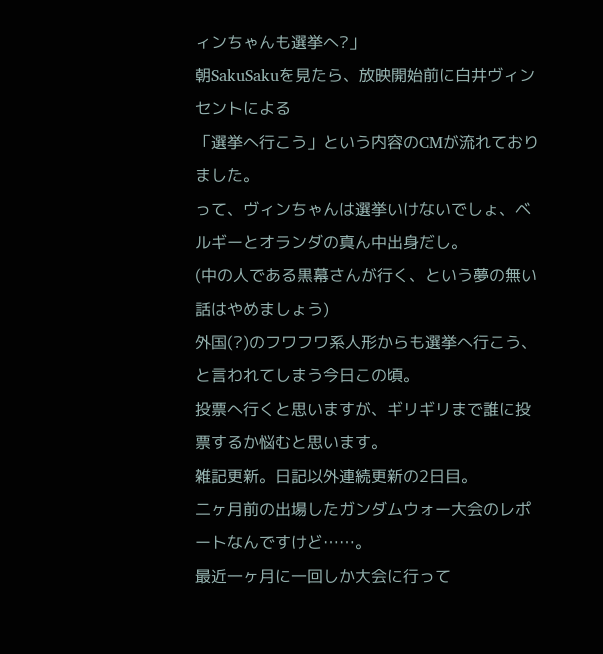ィンちゃんも選挙へ?」
朝SakuSakuを見たら、放映開始前に白井ヴィンセントによる
「選挙へ行こう」という内容のCMが流れておりました。
って、ヴィンちゃんは選挙いけないでしょ、ベルギーとオランダの真ん中出身だし。
(中の人である黒幕さんが行く、という夢の無い話はやめましょう)
外国(?)のフワフワ系人形からも選挙へ行こう、と言われてしまう今日この頃。
投票へ行くと思いますが、ギリギリまで誰に投票するか悩むと思います。
雑記更新。日記以外連続更新の2日目。
二ヶ月前の出場したガンダムウォー大会のレポートなんですけど……。
最近一ヶ月に一回しか大会に行って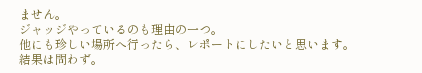ません。
ジャッジやっているのも理由の一つ。
他にも珍しい場所へ行ったら、レポートにしたいと思います。
結果は問わず。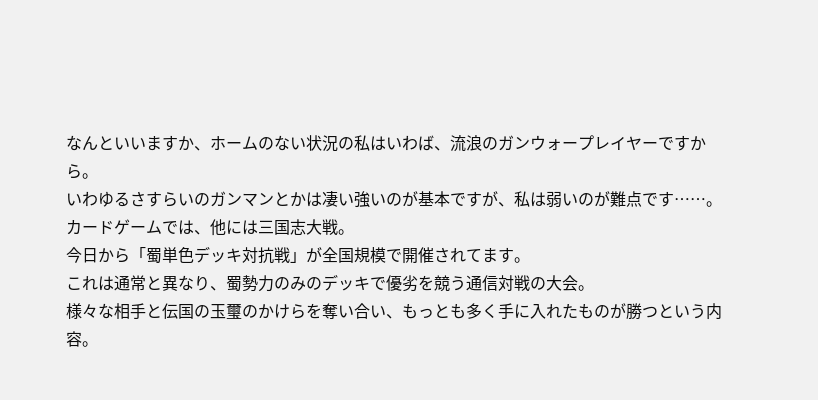なんといいますか、ホームのない状況の私はいわば、流浪のガンウォープレイヤーですから。
いわゆるさすらいのガンマンとかは凄い強いのが基本ですが、私は弱いのが難点です……。
カードゲームでは、他には三国志大戦。
今日から「蜀単色デッキ対抗戦」が全国規模で開催されてます。
これは通常と異なり、蜀勢力のみのデッキで優劣を競う通信対戦の大会。
様々な相手と伝国の玉璽のかけらを奪い合い、もっとも多く手に入れたものが勝つという内容。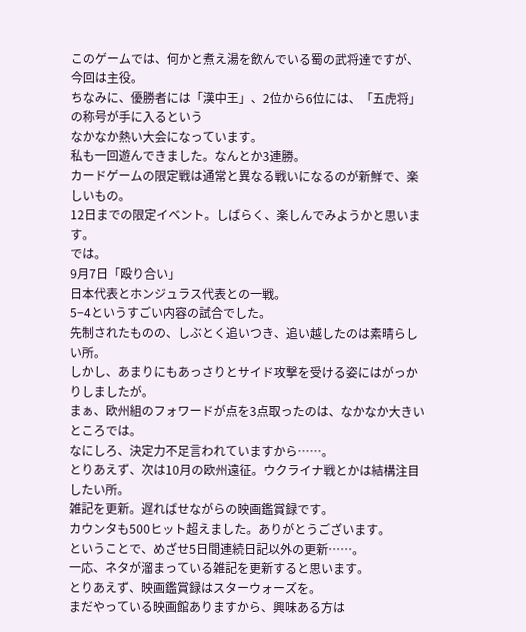このゲームでは、何かと煮え湯を飲んでいる蜀の武将達ですが、今回は主役。
ちなみに、優勝者には「漢中王」、2位から6位には、「五虎将」の称号が手に入るという
なかなか熱い大会になっています。
私も一回遊んできました。なんとか3連勝。
カードゲームの限定戦は通常と異なる戦いになるのが新鮮で、楽しいもの。
12日までの限定イベント。しばらく、楽しんでみようかと思います。
では。
9月7日「殴り合い」
日本代表とホンジュラス代表との一戦。
5−4というすごい内容の試合でした。
先制されたものの、しぶとく追いつき、追い越したのは素晴らしい所。
しかし、あまりにもあっさりとサイド攻撃を受ける姿にはがっかりしましたが。
まぁ、欧州組のフォワードが点を3点取ったのは、なかなか大きいところでは。
なにしろ、決定力不足言われていますから……。
とりあえず、次は10月の欧州遠征。ウクライナ戦とかは結構注目したい所。
雑記を更新。遅ればせながらの映画鑑賞録です。
カウンタも500ヒット超えました。ありがとうございます。
ということで、めざせ5日間連続日記以外の更新……。
一応、ネタが溜まっている雑記を更新すると思います。
とりあえず、映画鑑賞録はスターウォーズを。
まだやっている映画館ありますから、興味ある方は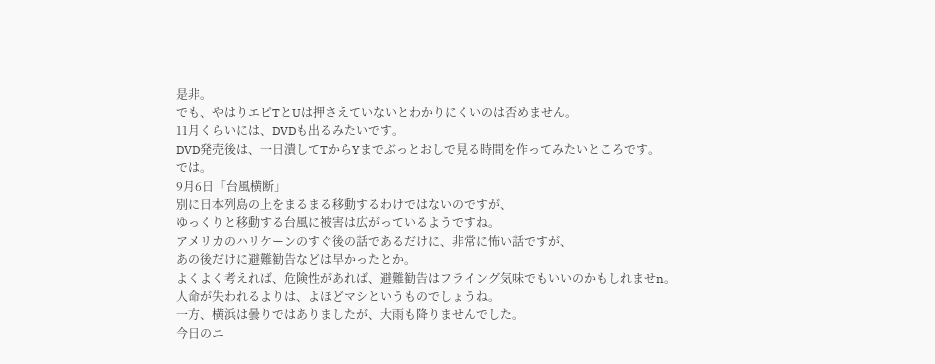是非。
でも、やはりエピTとUは押さえていないとわかりにくいのは否めません。
11月くらいには、DVDも出るみたいです。
DVD発売後は、一日潰してTからYまでぶっとおしで見る時間を作ってみたいところです。
では。
9月6日「台風横断」
別に日本列島の上をまるまる移動するわけではないのですが、
ゆっくりと移動する台風に被害は広がっているようですね。
アメリカのハリケーンのすぐ後の話であるだけに、非常に怖い話ですが、
あの後だけに避難勧告などは早かったとか。
よくよく考えれば、危険性があれば、避難勧告はフライング気味でもいいのかもしれませn。
人命が失われるよりは、よほどマシというものでしょうね。
一方、横浜は曇りではありましたが、大雨も降りませんでした。
今日のニ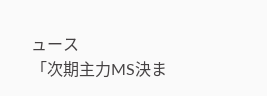ュース
「次期主力MS決ま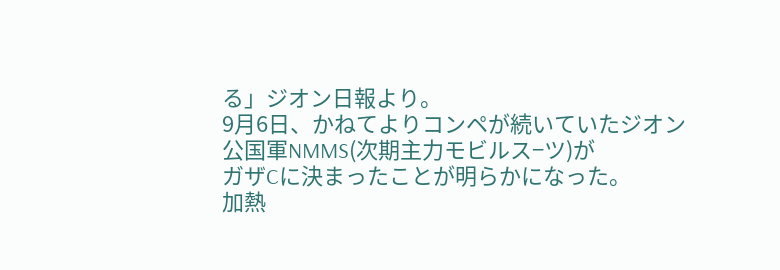る」ジオン日報より。
9月6日、かねてよりコンペが続いていたジオン公国軍NMMS(次期主力モビルス−ツ)が
ガザCに決まったことが明らかになった。
加熱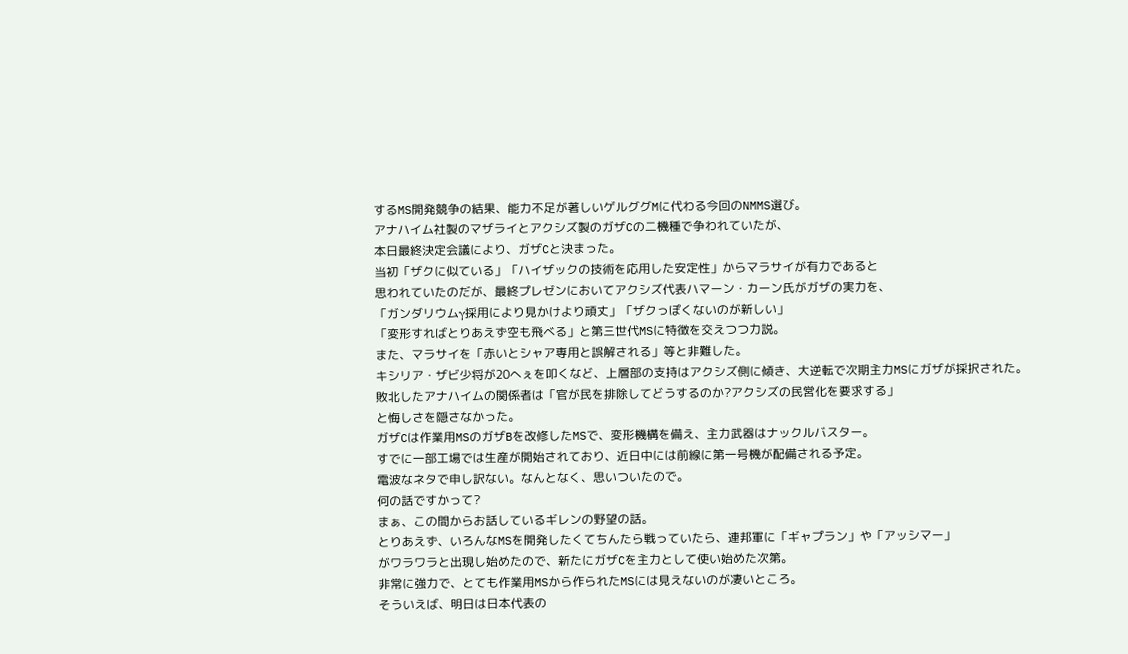するMS開発競争の結果、能力不足が著しいゲルググMに代わる今回のNMMS選び。
アナハイム社製のマザライとアクシズ製のガザCの二機種で争われていたが、
本日最終決定会議により、ガザCと決まった。
当初「ザクに似ている」「ハイザックの技術を応用した安定性」からマラサイが有力であると
思われていたのだが、最終プレゼンにおいてアクシズ代表ハマーン・カーン氏がガザの実力を、
「ガンダリウムγ採用により見かけより頑丈」「ザクっぽくないのが新しい」
「変形すればとりあえず空も飛べる」と第三世代MSに特徴を交えつつ力説。
また、マラサイを「赤いとシャア専用と誤解される」等と非難した。
キシリア・ザビ少将が20へぇを叩くなど、上層部の支持はアクシズ側に傾き、大逆転で次期主力MSにガザが採択された。
敗北したアナハイムの関係者は「官が民を排除してどうするのか?アクシズの民営化を要求する」
と悔しさを隠さなかった。
ガザCは作業用MSのガザBを改修したMSで、変形機構を備え、主力武器はナックルバスター。
すでに一部工場では生産が開始されており、近日中には前線に第一号機が配備される予定。
電波なネタで申し訳ない。なんとなく、思いついたので。
何の話ですかって?
まぁ、この間からお話しているギレンの野望の話。
とりあえず、いろんなMSを開発したくてちんたら戦っていたら、連邦軍に「ギャプラン」や「アッシマー」
がワラワラと出現し始めたので、新たにガザCを主力として使い始めた次第。
非常に強力で、とても作業用MSから作られたMSには見えないのが凄いところ。
そういえば、明日は日本代表の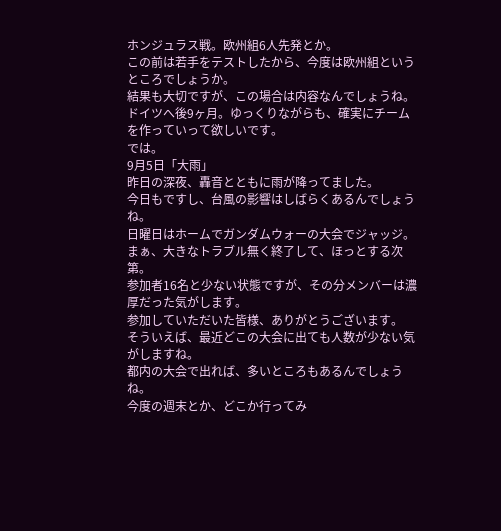ホンジュラス戦。欧州組6人先発とか。
この前は若手をテストしたから、今度は欧州組というところでしょうか。
結果も大切ですが、この場合は内容なんでしょうね。
ドイツへ後9ヶ月。ゆっくりながらも、確実にチームを作っていって欲しいです。
では。
9月5日「大雨」
昨日の深夜、轟音とともに雨が降ってました。
今日もですし、台風の影響はしばらくあるんでしょうね。
日曜日はホームでガンダムウォーの大会でジャッジ。
まぁ、大きなトラブル無く終了して、ほっとする次第。
参加者16名と少ない状態ですが、その分メンバーは濃厚だった気がします。
参加していただいた皆様、ありがとうございます。
そういえば、最近どこの大会に出ても人数が少ない気がしますね。
都内の大会で出れば、多いところもあるんでしょうね。
今度の週末とか、どこか行ってみ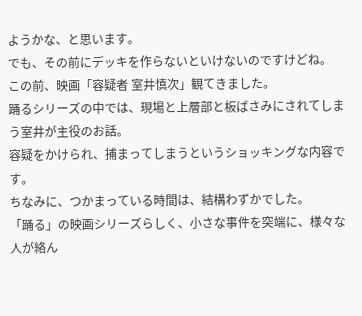ようかな、と思います。
でも、その前にデッキを作らないといけないのですけどね。
この前、映画「容疑者 室井慎次」観てきました。
踊るシリーズの中では、現場と上層部と板ばさみにされてしまう室井が主役のお話。
容疑をかけられ、捕まってしまうというショッキングな内容です。
ちなみに、つかまっている時間は、結構わずかでした。
「踊る」の映画シリーズらしく、小さな事件を突端に、様々な人が絡ん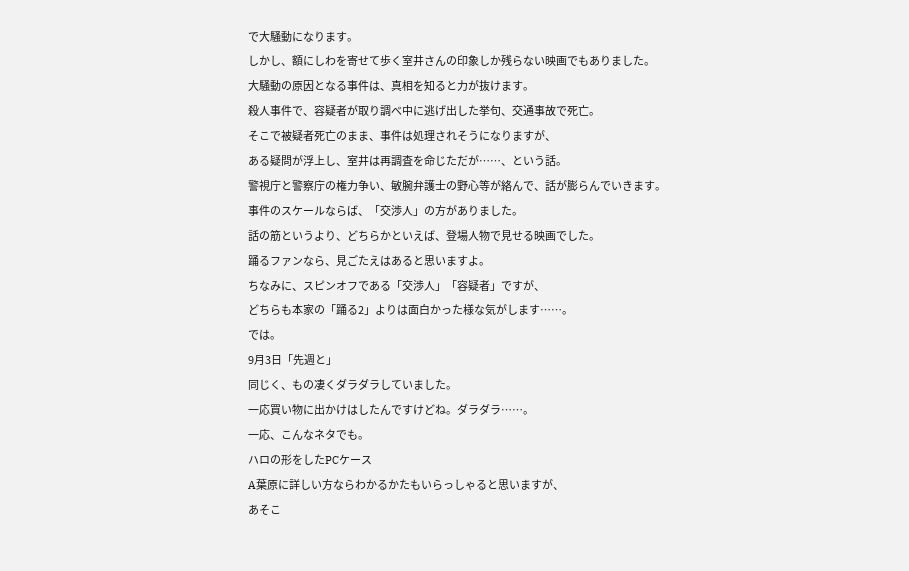で大騒動になります。
しかし、額にしわを寄せて歩く室井さんの印象しか残らない映画でもありました。
大騒動の原因となる事件は、真相を知ると力が抜けます。
殺人事件で、容疑者が取り調べ中に逃げ出した挙句、交通事故で死亡。
そこで被疑者死亡のまま、事件は処理されそうになりますが、
ある疑問が浮上し、室井は再調査を命じただが……、という話。
警視庁と警察庁の権力争い、敏腕弁護士の野心等が絡んで、話が膨らんでいきます。
事件のスケールならば、「交渉人」の方がありました。
話の筋というより、どちらかといえば、登場人物で見せる映画でした。
踊るファンなら、見ごたえはあると思いますよ。
ちなみに、スピンオフである「交渉人」「容疑者」ですが、
どちらも本家の「踊る2」よりは面白かった様な気がします……。
では。
9月3日「先週と」
同じく、もの凄くダラダラしていました。
一応買い物に出かけはしたんですけどね。ダラダラ……。
一応、こんなネタでも。
ハロの形をしたPCケース
A葉原に詳しい方ならわかるかたもいらっしゃると思いますが、
あそこ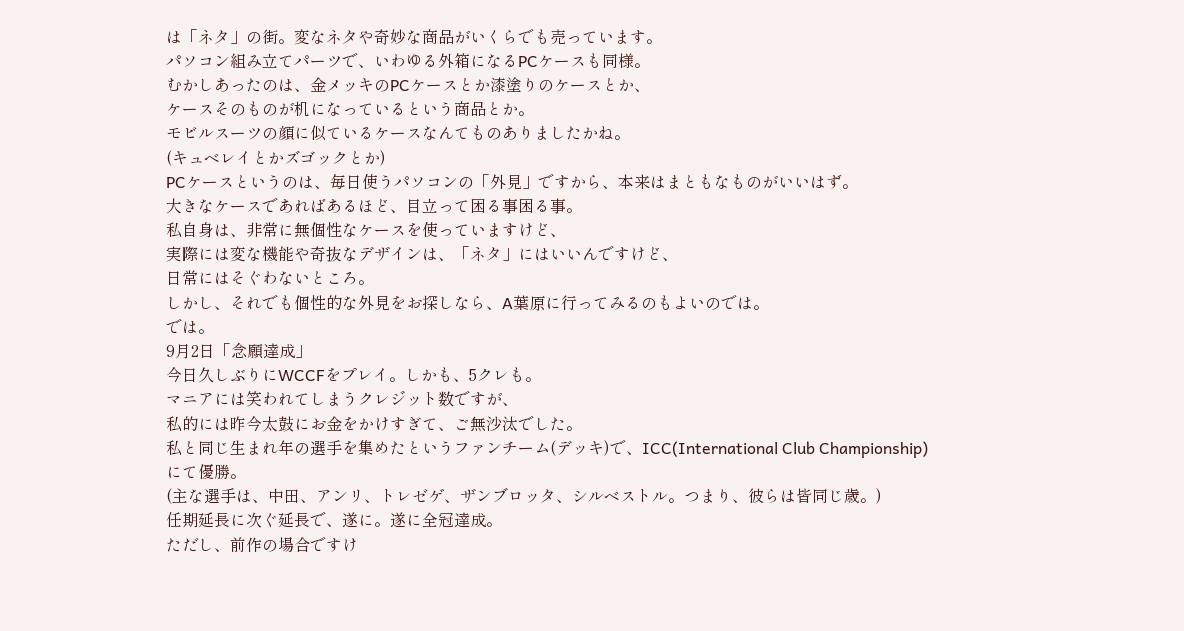は「ネタ」の街。変なネタや奇妙な商品がいくらでも売っています。
パソコン組み立てパーツで、いわゆる外箱になるPCケースも同様。
むかしあったのは、金メッキのPCケースとか漆塗りのケースとか、
ケースそのものが机になっているという商品とか。
モビルスーツの顔に似ているケースなんてものありましたかね。
(キュベレイとかズゴックとか)
PCケースというのは、毎日使うパソコンの「外見」ですから、本来はまともなものがいいはず。
大きなケースであればあるほど、目立って困る事困る事。
私自身は、非常に無個性なケースを使っていますけど、
実際には変な機能や奇抜なデザインは、「ネタ」にはいいんですけど、
日常にはそぐわないところ。
しかし、それでも個性的な外見をお探しなら、A葉原に行ってみるのもよいのでは。
では。
9月2日「念願達成」
今日久しぶりにWCCFをプレイ。しかも、5クレも。
マニアには笑われてしまうクレジット数ですが、
私的には昨今太鼓にお金をかけすぎて、ご無沙汰でした。
私と同じ生まれ年の選手を集めたというファンチーム(デッキ)で、ICC(International Club Championship)にて優勝。
(主な選手は、中田、アンリ、トレゼゲ、ザンブロッタ、シルベストル。つまり、彼らは皆同じ歳。)
任期延長に次ぐ延長で、遂に。遂に全冠達成。
ただし、前作の場合ですけ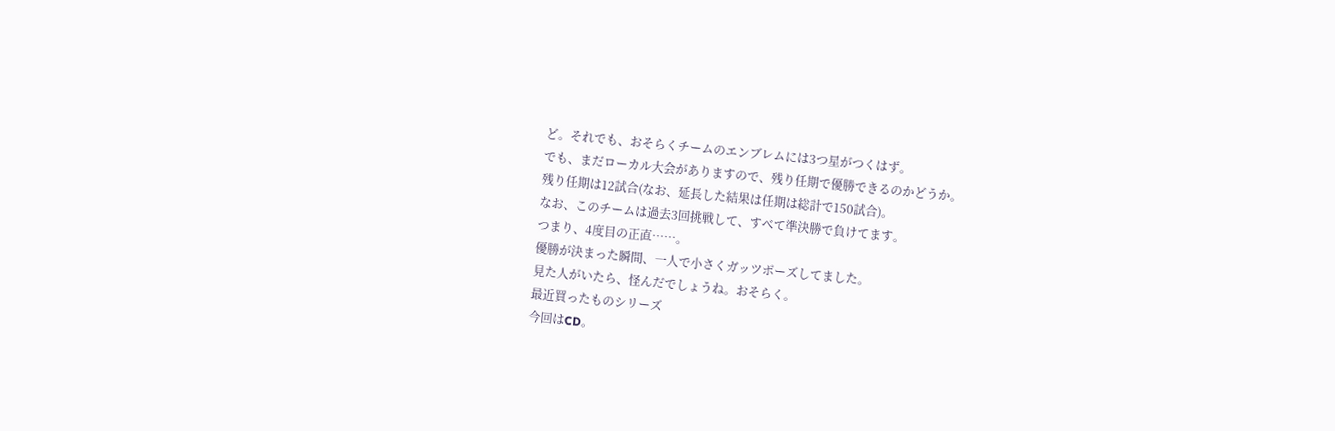ど。それでも、おそらくチームのエンブレムには3つ星がつくはず。
でも、まだローカル大会がありますので、残り任期で優勝できるのかどうか。
残り任期は12試合(なお、延長した結果は任期は総計で150試合)。
なお、このチームは過去3回挑戦して、すべて準決勝で負けてます。
つまり、4度目の正直……。
優勝が決まった瞬間、一人で小さくガッツポーズしてました。
見た人がいたら、怪んだでしょうね。おそらく。
最近買ったものシリーズ
今回はCD。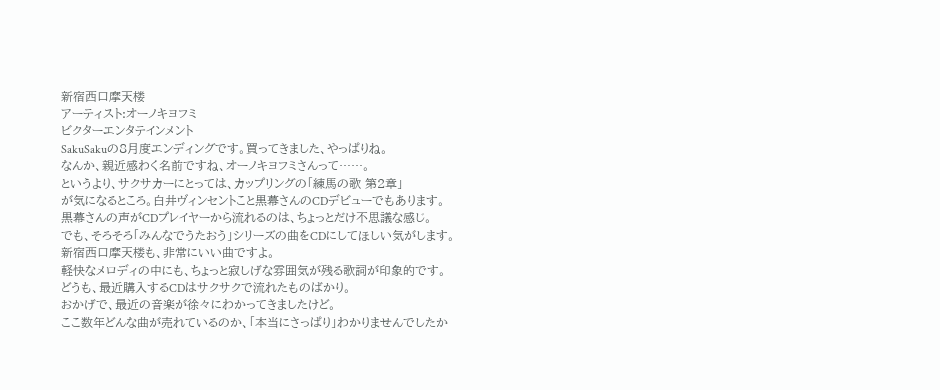新宿西口摩天楼
アーティスト:オーノキヨフミ
ビクターエンタテインメント
SakuSakuの8月度エンディングです。買ってきました、やっぱりね。
なんか、親近感わく名前ですね、オーノキヨフミさんって……。
というより、サクサカーにとっては、カップリングの「練馬の歌 第2章」
が気になるところ。白井ヴィンセントこと黒幕さんのCDデビューでもあります。
黒幕さんの声がCDプレイヤーから流れるのは、ちょっとだけ不思議な感じ。
でも、そろそろ「みんなでうたおう」シリーズの曲をCDにしてほしい気がします。
新宿西口摩天楼も、非常にいい曲ですよ。
軽快なメロディの中にも、ちょっと寂しげな雰囲気が残る歌詞が印象的です。
どうも、最近購入するCDはサクサクで流れたものばかり。
おかげで、最近の音楽が徐々にわかってきましたけど。
ここ数年どんな曲が売れているのか、「本当にさっぱり」わかりませんでしたか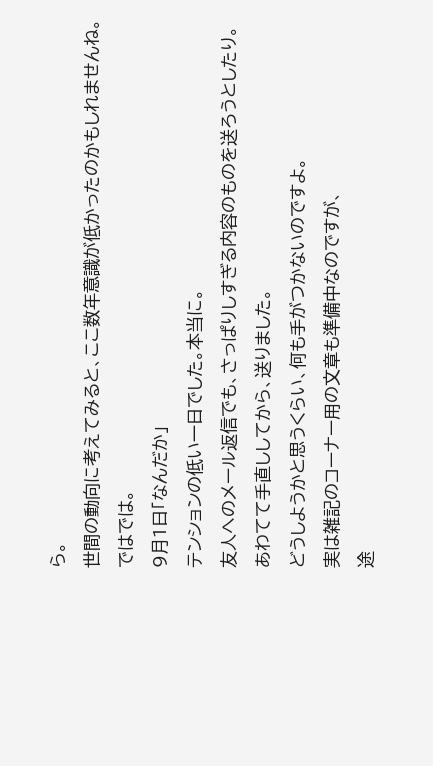ら。
世間の動向に考えてみると、ここ数年意識が低かったのかもしれませんね。
ではでは。
9月1日「なんだか」
テンションの低い一日でした。本当に。
友人へのメール返信でも、さっぱりしすぎる内容のものを送ろうとしたり。
あわてて手直ししてから、送りました。
どうしようかと思うくらい、何も手がつかないのですよ。
実は雑記のコーナー用の文章も準備中なのですが、
途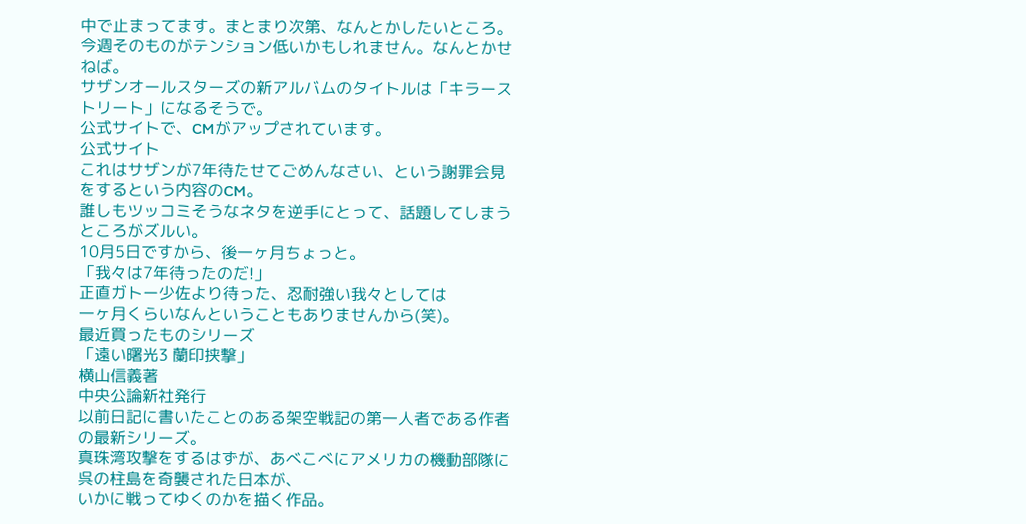中で止まってます。まとまり次第、なんとかしたいところ。
今週そのものがテンション低いかもしれません。なんとかせねば。
サザンオールスターズの新アルバムのタイトルは「キラーストリート」になるそうで。
公式サイトで、CMがアップされています。
公式サイト
これはサザンが7年待たせてごめんなさい、という謝罪会見をするという内容のCM。
誰しもツッコミそうなネタを逆手にとって、話題してしまうところがズルい。
10月5日ですから、後一ヶ月ちょっと。
「我々は7年待ったのだ!」
正直ガトー少佐より待った、忍耐強い我々としては
一ヶ月くらいなんということもありませんから(笑)。
最近買ったものシリーズ
「遠い曙光3 蘭印挟撃」
横山信義著
中央公論新社発行
以前日記に書いたことのある架空戦記の第一人者である作者の最新シリーズ。
真珠湾攻撃をするはずが、あべこべにアメリカの機動部隊に呉の柱島を奇襲された日本が、
いかに戦ってゆくのかを描く作品。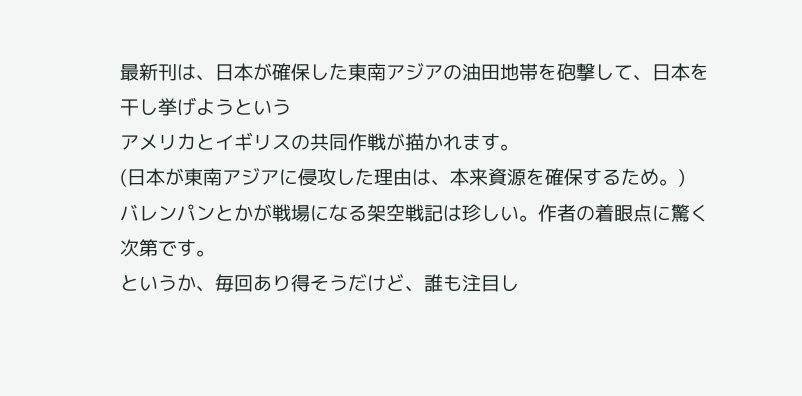最新刊は、日本が確保した東南アジアの油田地帯を砲撃して、日本を干し挙げようという
アメリカとイギリスの共同作戦が描かれます。
(日本が東南アジアに侵攻した理由は、本来資源を確保するため。)
バレンパンとかが戦場になる架空戦記は珍しい。作者の着眼点に驚く次第です。
というか、毎回あり得そうだけど、誰も注目し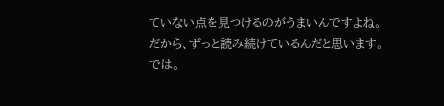ていない点を見つけるのがうまいんですよね。
だから、ずっと読み続けているんだと思います。
では。